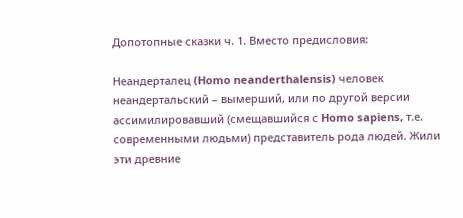Допотопные сказки ч. 1. Вместо предисловия:

Неандерталец (Homo neanderthalensis) человек неандертальский – вымерший, или по другой версии ассимилировавший (смещавшийся с Homo sapiens, т.е. современными людьми) представитель рода людей. Жили эти древние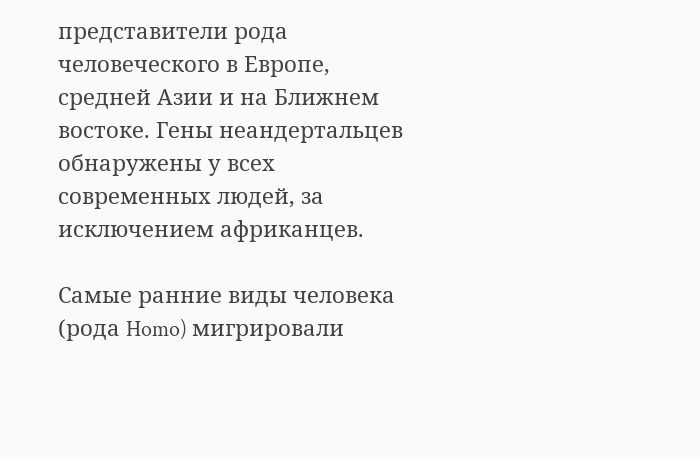представители рода человеческого в Европе, средней Азии и на Ближнем востоке. Гены неандертальцев обнаружены у всех современных людей, за исключением африканцев.

Самые ранние виды человека (рода Homo) мигрировали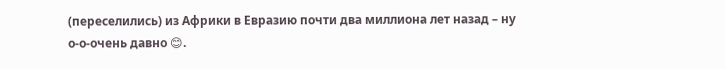(переселились) из Африки в Евразию почти два миллиона лет назад – ну о-о-очень давно 😊.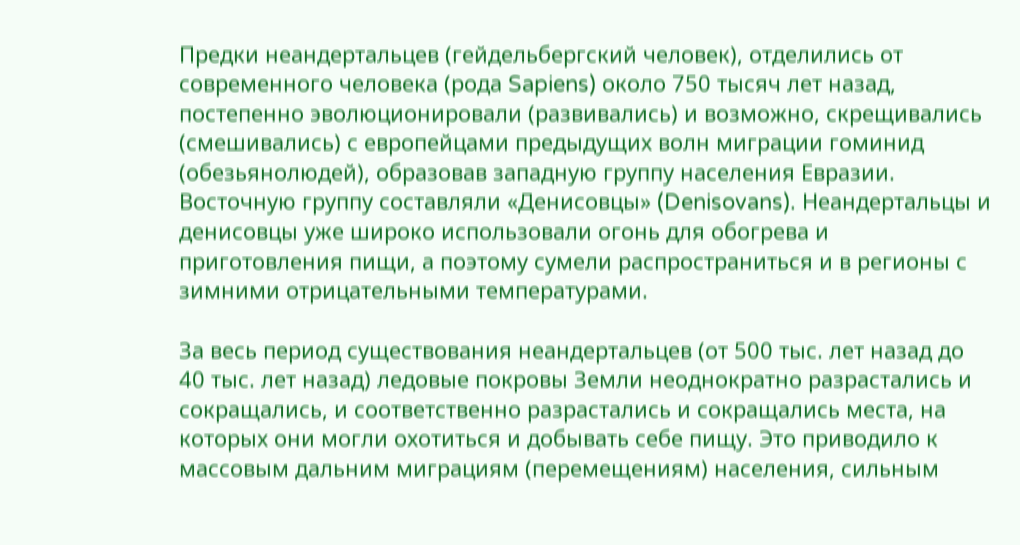Предки неандертальцев (гейдельбергский человек), отделились от современного человека (рода Sapiens) около 750 тысяч лет назад, постепенно эволюционировали (развивались) и возможно, скрещивались (смешивались) с европейцами предыдущих волн миграции гоминид (обезьянолюдей), образовав западную группу населения Евразии. Восточную группу составляли «Денисовцы» (Denisovans). Неандертальцы и денисовцы уже широко использовали огонь для обогрева и приготовления пищи, а поэтому сумели распространиться и в регионы с зимними отрицательными температурами.

За весь период существования неандертальцев (от 500 тыс. лет назад до 40 тыс. лет назад) ледовые покровы Земли неоднократно разрастались и сокращались, и соответственно разрастались и сокращались места, на которых они могли охотиться и добывать себе пищу. Это приводило к массовым дальним миграциям (перемещениям) населения, сильным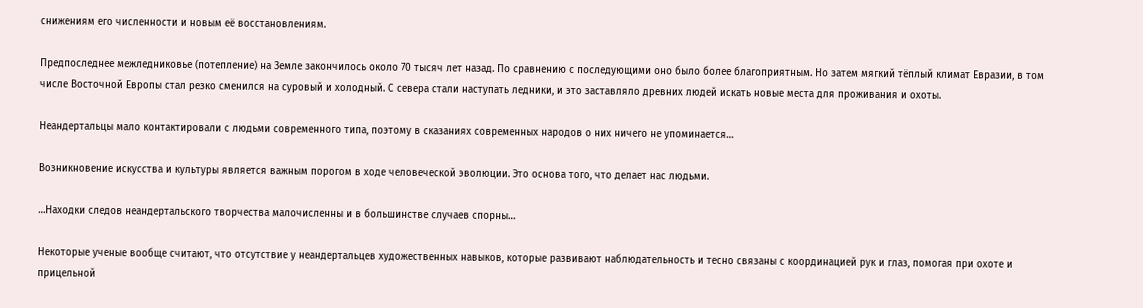снижениям его численности и новым её восстановлениям.

Предпоследнее межледниковье (потепление) на Земле закончилось около 70 тысяч лет назад. По сравнению с последующими оно было более благоприятным. Но затем мягкий тёплый климат Евразии, в том числе Восточной Европы стал резко сменился на суровый и холодный. С севера стали наступать ледники, и это заставляло древних людей искать новые места для проживания и охоты.

Неандертальцы мало контактировали с людьми современного типа, поэтому в сказаниях современных народов о них ничего не упоминается…

Возникновение искусства и культуры является важным порогом в ходе человеческой эволюции. Это основа того, что делает нас людьми.

…Находки следов неандертальского творчества малочисленны и в большинстве случаев спорны…

Некоторые ученые вообще считают, что отсутствие у неандертальцев художественных навыков, которые развивают наблюдательность и тесно связаны с координацией рук и глаз, помогая при охоте и прицельной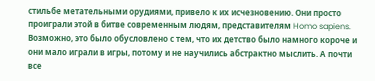стильбе метательными орудиями, привело к их исчезновению. Они просто проиграли этой в битве современным людям, представителям Homo sapiens. Возможно, это было обусловлено с тем, что их детство было намного короче и они мало играли в игры, потому и не научились абстрактно мыслить. А почти все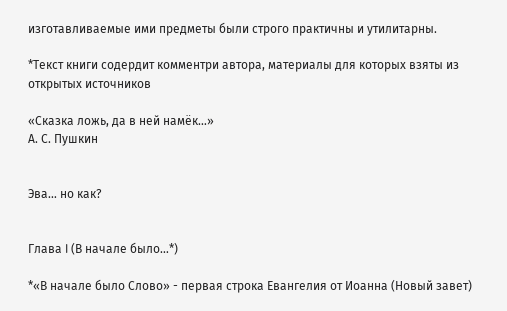изготавливаемые ими предметы были строго практичны и утилитарны.

*Текст книги содердит комментри автора, материалы для которых взяты из открытых источников

«Сказка ложь, да в ней намёк…»
А. С. Пушкин


Эва… но как?


Глава I (В начале было…*)

*«В начале было Слово» - первая строка Евангелия от Иоанна (Новый завет)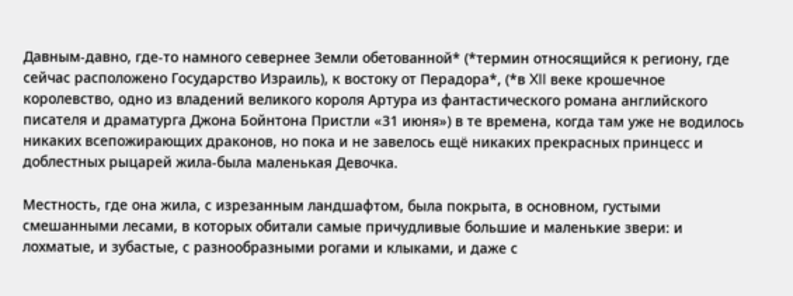Давным-давно, где-то намного севернее Земли обетованной* (*термин относящийся к региону, где сейчас расположено Государство Израиль), к востоку от Перадора*, (*в XII веке крошечное королевство, одно из владений великого короля Артура из фантастического романа английского писателя и драматурга Джона Бойнтона Пристли «31 июня») в те времена, когда там уже не водилось никаких всепожирающих драконов, но пока и не завелось ещё никаких прекрасных принцесс и доблестных рыцарей жила-была маленькая Девочка.

Местность, где она жила, с изрезанным ландшафтом, была покрыта, в основном, густыми смешанными лесами, в которых обитали самые причудливые большие и маленькие звери: и лохматые, и зубастые, с разнообразными рогами и клыками, и даже с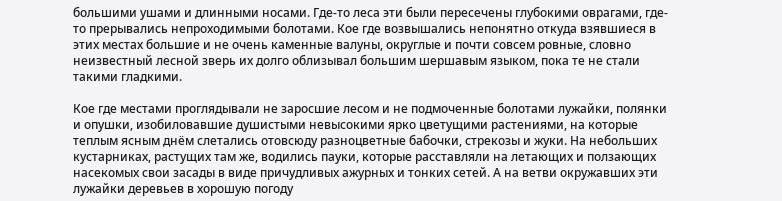большими ушами и длинными носами. Где-то леса эти были пересечены глубокими оврагами, где-то прерывались непроходимыми болотами. Кое где возвышались непонятно откуда взявшиеся в этих местах большие и не очень каменные валуны, округлые и почти совсем ровные, словно неизвестный лесной зверь их долго облизывал большим шершавым языком, пока те не стали такими гладкими.

Кое где местами проглядывали не заросшие лесом и не подмоченные болотами лужайки, полянки и опушки, изобиловавшие душистыми невысокими ярко цветущими растениями, на которые теплым ясным днём слетались отовсюду разноцветные бабочки, стрекозы и жуки. На небольших кустарниках, растущих там же, водились пауки, которые расставляли на летающих и ползающих насекомых свои засады в виде причудливых ажурных и тонких сетей. А на ветви окружавших эти лужайки деревьев в хорошую погоду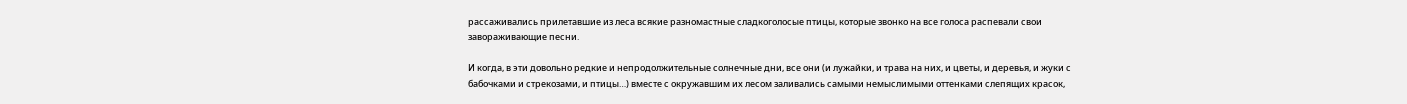рассаживались прилетавшие из леса всякие разномастные сладкоголосые птицы, которые звонко на все голоса распевали свои завораживающие песни.

И когда, в эти довольно редкие и непродолжительные солнечные дни, все они (и лужайки, и трава на них, и цветы, и деревья, и жуки с бабочками и стрекозами, и птицы…) вместе с окружавшим их лесом заливались самыми немыслимыми оттенками слепящих красок,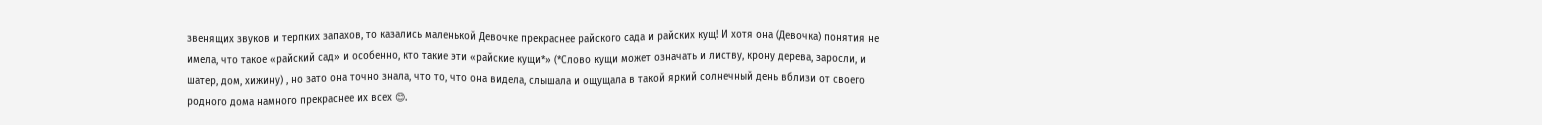звенящих звуков и терпких запахов, то казались маленькой Девочке прекраснее райского сада и райских кущ! И хотя она (Девочка) понятия не имела, что такое «райский сад» и особенно, кто такие эти «райские кущи*» (*Слово кущи может означать и листву, крону дерева, заросли, и шатер, дом, хижину) , но зато она точно знала, что то, что она видела, слышала и ощущала в такой яркий солнечный день вблизи от своего родного дома намного прекраснее их всех 😊.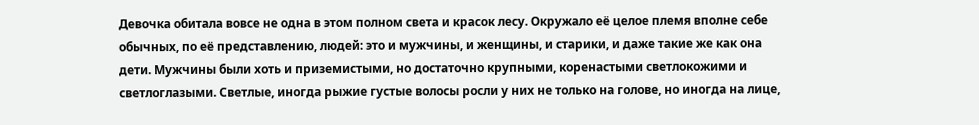Девочка обитала вовсе не одна в этом полном света и красок лесу. Окружало её целое племя вполне себе обычных, по её представлению, людей: это и мужчины, и женщины, и старики, и даже такие же как она дети. Мужчины были хоть и приземистыми, но достаточно крупными, коренастыми светлокожими и светлоглазыми. Светлые, иногда рыжие густые волосы росли у них не только на голове, но иногда на лице,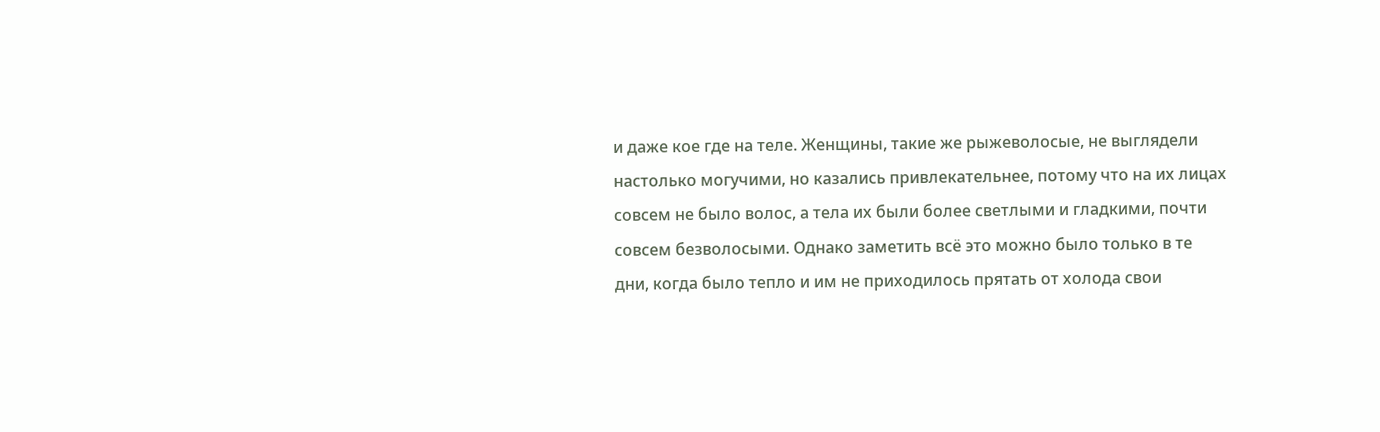и даже кое где на теле. Женщины, такие же рыжеволосые, не выглядели настолько могучими, но казались привлекательнее, потому что на их лицах совсем не было волос, а тела их были более светлыми и гладкими, почти совсем безволосыми. Однако заметить всё это можно было только в те дни, когда было тепло и им не приходилось прятать от холода свои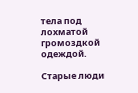тела под лохматой громоздкой одеждой.

Старые люди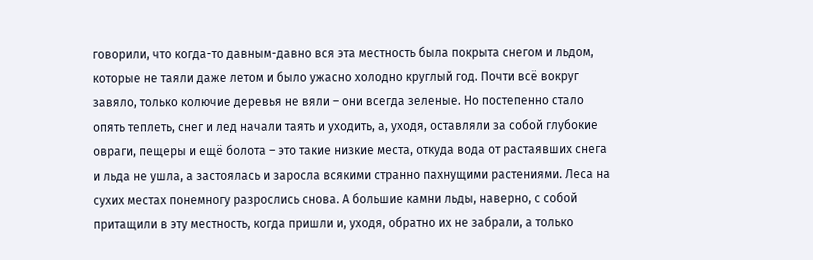говорили, что когда-то давным-давно вся эта местность была покрыта снегом и льдом, которые не таяли даже летом и было ужасно холодно круглый год. Почти всё вокруг завяло, только колючие деревья не вяли – они всегда зеленые. Но постепенно стало опять теплеть, снег и лед начали таять и уходить, а, уходя, оставляли за собой глубокие овраги, пещеры и ещё болота – это такие низкие места, откуда вода от растаявших снега и льда не ушла, а застоялась и заросла всякими странно пахнущими растениями. Леса на сухих местах понемногу разрослись снова. А большие камни льды, наверно, с собой притащили в эту местность, когда пришли и, уходя, обратно их не забрали, а только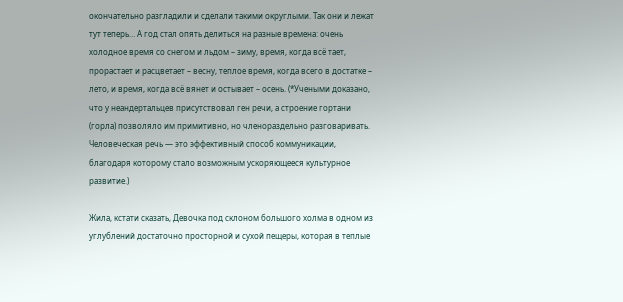окончательно разгладили и сделали такими округлыми. Так они и лежат тут теперь… А год стал опять делиться на разные времена: очень холодное время со снегом и льдом – зиму, время, когда всё тает, прорастает и расцветает – весну, теплое время, когда всего в достатке – лето, и время, когда всё вянет и остывает – осень. (*Учеными доказано, что у неандертальцев присутствовал ген речи, а строение гортани (горла) позволяло им примитивно, но членораздельно разговаривать. Человеческая речь — это эффективный способ коммуникации, благодаря которому стало возможным ускоряющееся культурное развитие.)

Жила, кстати сказать, Девочка под склоном большого холма в одном из углублений достаточно просторной и сухой пещеры, которая в теплые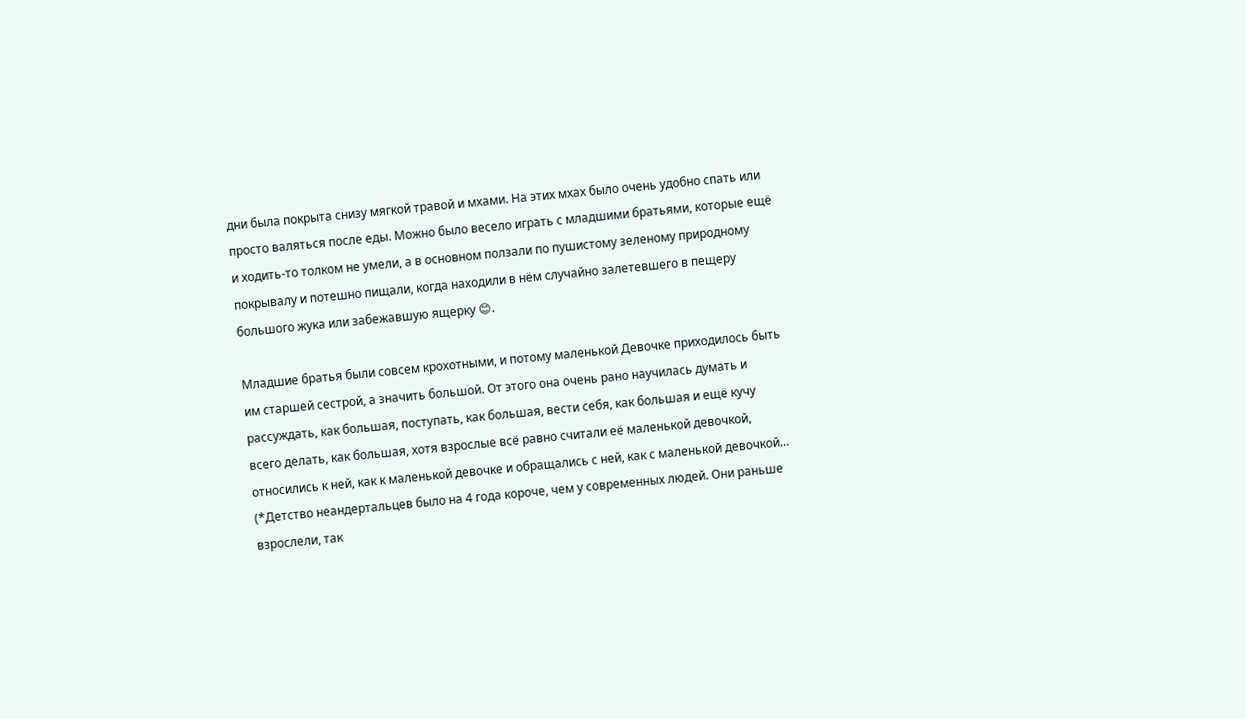дни была покрыта снизу мягкой травой и мхами. На этих мхах было очень удобно спать или просто валяться после еды. Можно было весело играть с младшими братьями, которые ещё и ходить-то толком не умели, а в основном ползали по пушистому зеленому природному покрывалу и потешно пищали, когда находили в нём случайно залетевшего в пещеру большого жука или забежавшую ящерку 😊.

Младшие братья были совсем крохотными, и потому маленькой Девочке приходилось быть им старшей сестрой, а значить большой. От этого она очень рано научилась думать и рассуждать, как большая, поступать, как большая, вести себя, как большая и ещё кучу всего делать, как большая, хотя взрослые всё равно считали её маленькой девочкой, относились к ней, как к маленькой девочке и обращались с ней, как с маленькой девочкой… (*Детство неандертальцев было на 4 года короче, чем у современных людей. Они раньше взрослели, так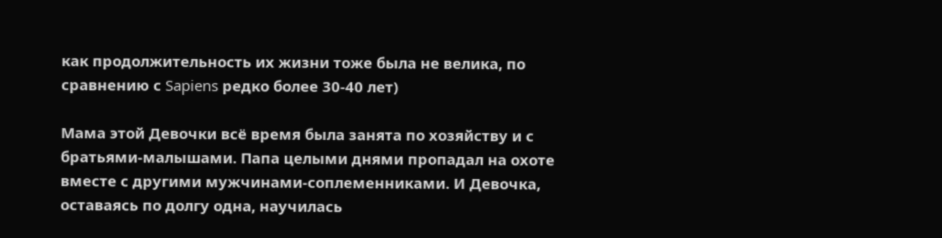как продолжительность их жизни тоже была не велика, по сравнению с Sapiens редко более 30-40 лет)

Мама этой Девочки всё время была занята по хозяйству и с братьями-малышами. Папа целыми днями пропадал на охоте вместе с другими мужчинами-соплеменниками. И Девочка, оставаясь по долгу одна, научилась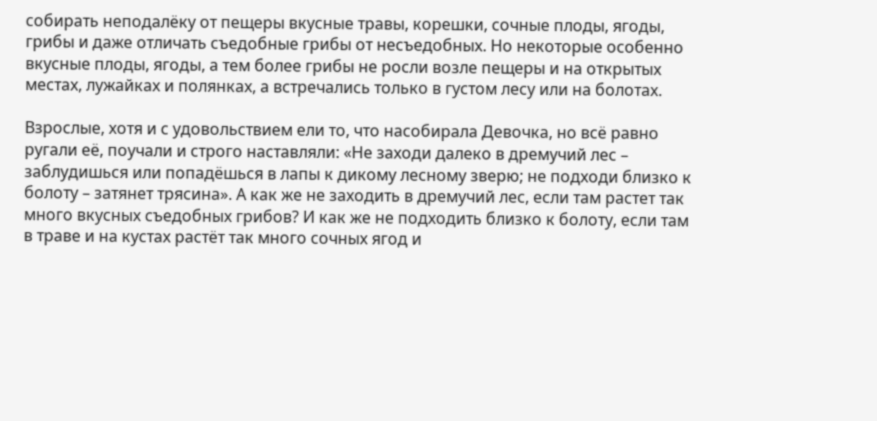собирать неподалёку от пещеры вкусные травы, корешки, сочные плоды, ягоды, грибы и даже отличать съедобные грибы от несъедобных. Но некоторые особенно вкусные плоды, ягоды, а тем более грибы не росли возле пещеры и на открытых местах, лужайках и полянках, а встречались только в густом лесу или на болотах.

Взрослые, хотя и с удовольствием ели то, что насобирала Девочка, но всё равно ругали её, поучали и строго наставляли: «Не заходи далеко в дремучий лес – заблудишься или попадёшься в лапы к дикому лесному зверю; не подходи близко к болоту – затянет трясина». А как же не заходить в дремучий лес, если там растет так много вкусных съедобных грибов? И как же не подходить близко к болоту, если там в траве и на кустах растёт так много сочных ягод и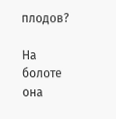плодов?

На болоте она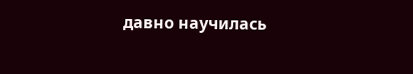давно научилась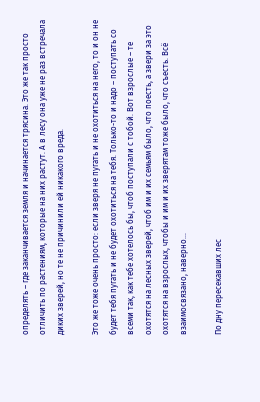определять – где заканчивается земля и начинается трясина. Это же так просто отличить по растениям, которые на них растут. А в лесу она уже не раз встречала диких зверей, но те не причинили ей никакого вреда.

Это же тоже очень просто: если зверя не пугать и не охотиться на него, то и он не будет тебя пугать и не будет охотиться на тебя. Только-то и надо – поступать со всеми так, как тебе хотелось бы, чтоб поступали с тобой. Вот взрослые – те охотятся на лесных зверей, чтоб им и их семьям было, что поесть, а звери за это охотятся на взрослых, чтобы и им и их зверятам тоже было, что съесть. Всё взаимосвязано, наверно…

По дну пересекавших лес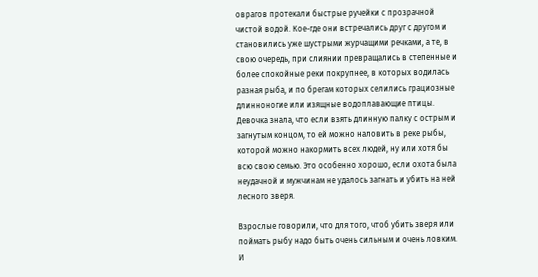оврагов протекали быстрые ручейки с прозрачной чистой водой. Кое-где они встречались друг с другом и становились уже шустрыми журчащими речками, а те, в свою очередь, при слиянии превращались в степенные и более спокойные реки покрупнее, в которых водилась разная рыба, и по брегам которых селились грациозные длинноногие или изящные водоплавающие птицы. Девочка знала, что если взять длинную палку с острым и загнутым концом, то ей можно наловить в реке рыбы, которой можно накормить всех людей, ну или хотя бы всю свою семью. Это особенно хорошо, если охота была неудачной и мужчинам не удалось загнать и убить на ней лесного зверя.

Взрослые говорили, что для того, чтоб убить зверя или поймать рыбу надо быть очень сильным и очень ловким. И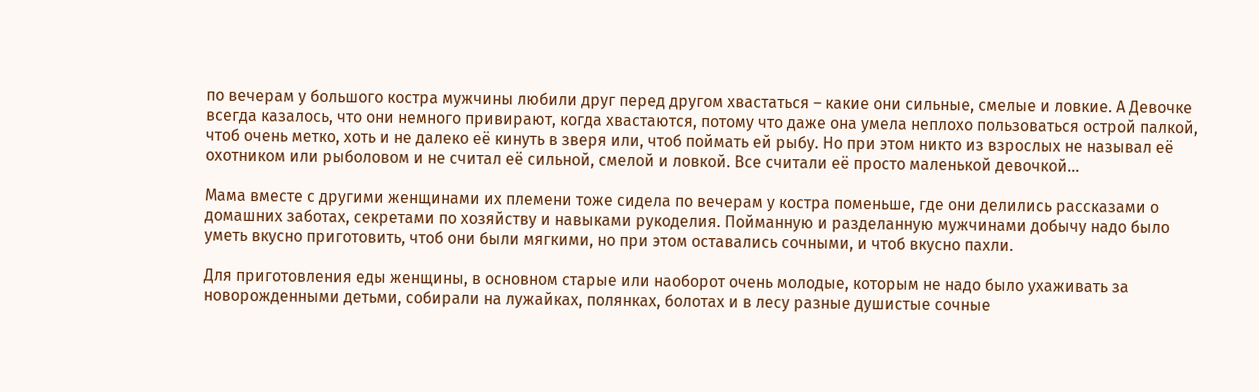по вечерам у большого костра мужчины любили друг перед другом хвастаться – какие они сильные, смелые и ловкие. А Девочке всегда казалось, что они немного привирают, когда хвастаются, потому что даже она умела неплохо пользоваться острой палкой, чтоб очень метко, хоть и не далеко её кинуть в зверя или, чтоб поймать ей рыбу. Но при этом никто из взрослых не называл её охотником или рыболовом и не считал её сильной, смелой и ловкой. Все считали её просто маленькой девочкой…

Мама вместе с другими женщинами их племени тоже сидела по вечерам у костра поменьше, где они делились рассказами о домашних заботах, секретами по хозяйству и навыками рукоделия. Пойманную и разделанную мужчинами добычу надо было уметь вкусно приготовить, чтоб они были мягкими, но при этом оставались сочными, и чтоб вкусно пахли.

Для приготовления еды женщины, в основном старые или наоборот очень молодые, которым не надо было ухаживать за новорожденными детьми, собирали на лужайках, полянках, болотах и в лесу разные душистые сочные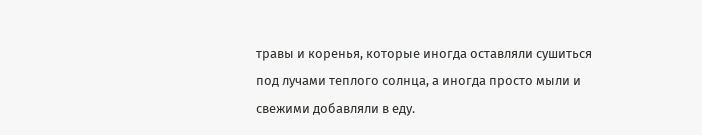травы и коренья, которые иногда оставляли сушиться под лучами теплого солнца, а иногда просто мыли и свежими добавляли в еду.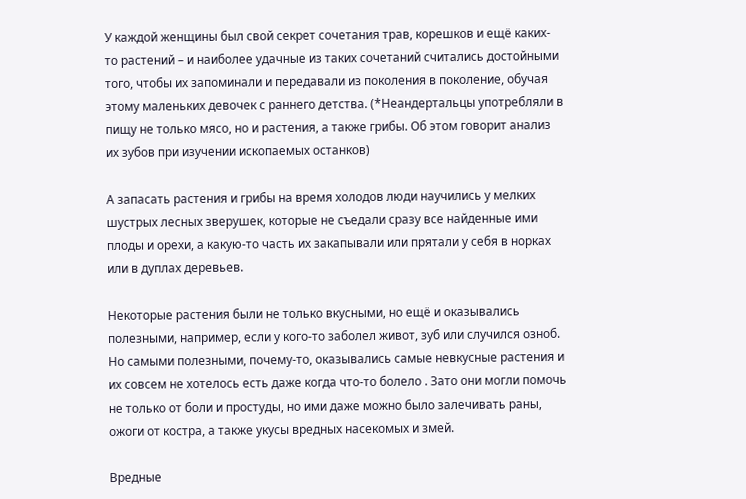У каждой женщины был свой секрет сочетания трав, корешков и ещё каких-то растений – и наиболее удачные из таких сочетаний считались достойными того, чтобы их запоминали и передавали из поколения в поколение, обучая этому маленьких девочек с раннего детства. (*Неандертальцы употребляли в пищу не только мясо, но и растения, а также грибы. Об этом говорит анализ их зубов при изучении ископаемых останков)

А запасать растения и грибы на время холодов люди научились у мелких шустрых лесных зверушек, которые не съедали сразу все найденные ими плоды и орехи, а какую-то часть их закапывали или прятали у себя в норках или в дуплах деревьев.

Некоторые растения были не только вкусными, но ещё и оказывались полезными, например, если у кого-то заболел живот, зуб или случился озноб. Но самыми полезными, почему-то, оказывались самые невкусные растения и их совсем не хотелось есть даже когда что-то болело . Зато они могли помочь не только от боли и простуды, но ими даже можно было залечивать раны, ожоги от костра, а также укусы вредных насекомых и змей.

Вредные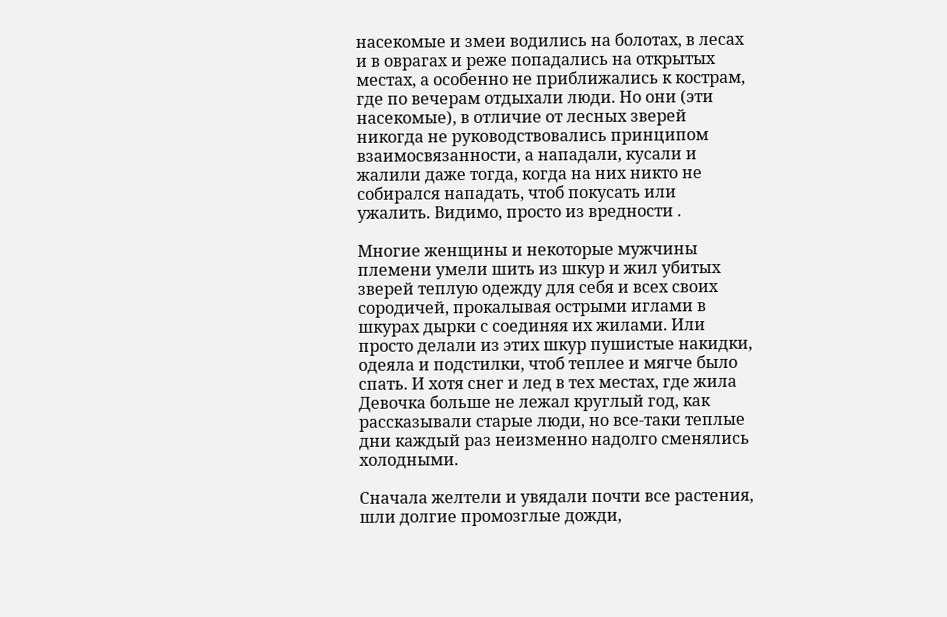насекомые и змеи водились на болотах, в лесах и в оврагах и реже попадались на открытых местах, а особенно не приближались к кострам, где по вечерам отдыхали люди. Но они (эти насекомые), в отличие от лесных зверей никогда не руководствовались принципом взаимосвязанности, а нападали, кусали и жалили даже тогда, когда на них никто не собирался нападать, чтоб покусать или ужалить. Видимо, просто из вредности .

Многие женщины и некоторые мужчины племени умели шить из шкур и жил убитых зверей теплую одежду для себя и всех своих сородичей, прокалывая острыми иглами в шкурах дырки с соединяя их жилами. Или просто делали из этих шкур пушистые накидки, одеяла и подстилки, чтоб теплее и мягче было спать. И хотя снег и лед в тех местах, где жила Девочка больше не лежал круглый год, как рассказывали старые люди, но все-таки теплые дни каждый раз неизменно надолго сменялись холодными.

Сначала желтели и увядали почти все растения, шли долгие промозглые дожди,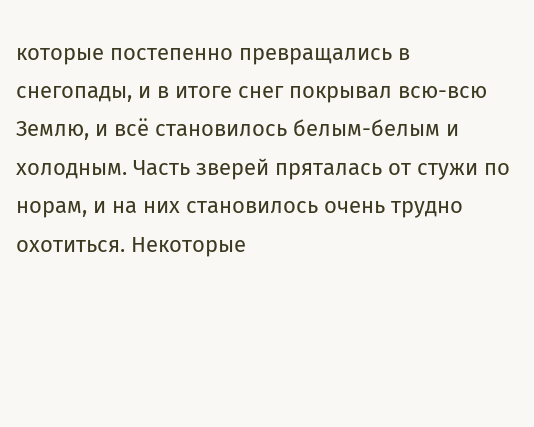которые постепенно превращались в снегопады, и в итоге снег покрывал всю-всю Землю, и всё становилось белым-белым и холодным. Часть зверей пряталась от стужи по норам, и на них становилось очень трудно охотиться. Некоторые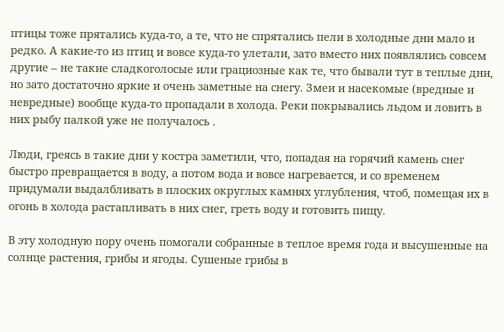птицы тоже прятались куда-то, а те, что не спрятались пели в холодные дни мало и редко. А какие-то из птиц и вовсе куда-то улетали, зато вместо них появлялись совсем другие – не такие сладкоголосые или грациозные как те, что бывали тут в теплые дни, но зато достаточно яркие и очень заметные на снегу. Змеи и насекомые (вредные и невредные) вообще куда-то пропадали в холода. Реки покрывались льдом и ловить в них рыбу палкой уже не получалось .

Люди, греясь в такие дни у костра заметили, что, попадая на горячий камень снег быстро превращается в воду, а потом вода и вовсе нагревается, и со временем придумали выдалбливать в плоских округлых камнях углубления, чтоб, помещая их в огонь в холода растапливать в них снег, греть воду и готовить пищу.

В эту холодную пору очень помогали собранные в теплое время года и высушенные на солнце растения, грибы и ягоды. Сушеные грибы в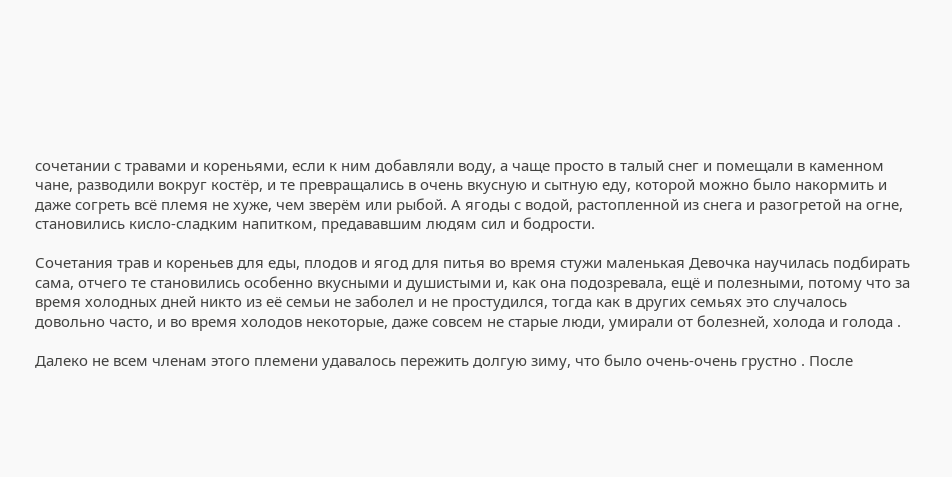сочетании с травами и кореньями, если к ним добавляли воду, а чаще просто в талый снег и помещали в каменном чане, разводили вокруг костёр, и те превращались в очень вкусную и сытную еду, которой можно было накормить и даже согреть всё племя не хуже, чем зверём или рыбой. А ягоды с водой, растопленной из снега и разогретой на огне, становились кисло-сладким напитком, предававшим людям сил и бодрости.

Сочетания трав и кореньев для еды, плодов и ягод для питья во время стужи маленькая Девочка научилась подбирать сама, отчего те становились особенно вкусными и душистыми и, как она подозревала, ещё и полезными, потому что за время холодных дней никто из её семьи не заболел и не простудился, тогда как в других семьях это случалось довольно часто, и во время холодов некоторые, даже совсем не старые люди, умирали от болезней, холода и голода .

Далеко не всем членам этого племени удавалось пережить долгую зиму, что было очень-очень грустно . После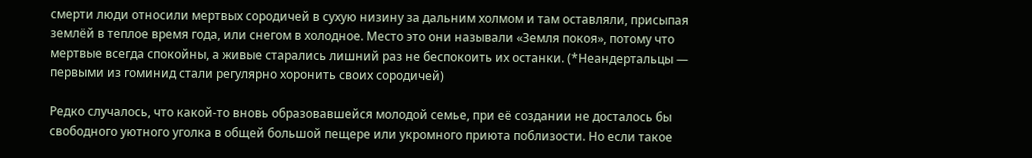смерти люди относили мертвых сородичей в сухую низину за дальним холмом и там оставляли, присыпая землёй в теплое время года, или снегом в холодное. Место это они называли «Земля покоя», потому что мертвые всегда спокойны, а живые старались лишний раз не беспокоить их останки. (*Неандертальцы — первыми из гоминид стали регулярно хоронить своих сородичей)

Редко случалось, что какой-то вновь образовавшейся молодой семье, при её создании не досталось бы свободного уютного уголка в общей большой пещере или укромного приюта поблизости. Но если такое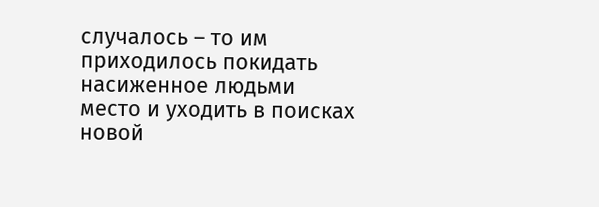случалось – то им приходилось покидать насиженное людьми место и уходить в поисках новой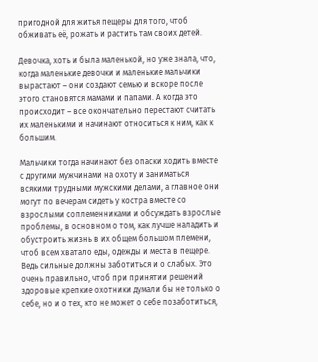пригодной для житья пещеры для того, чтоб обживать её, рожать и растить там своих детей.

Девочка, хоть и была маленькой, но уже знала, что, когда маленькие девочки и маленькие мальчики вырастают – они создают семью и вскоре после этого становятся мамами и папами. А когда это происходит – все окончательно перестают считать их маленькими и начинают относиться к ним, как к большим.

Мальчики тогда начинают без опаски ходить вместе с другими мужчинами на охоту и заниматься всякими трудными мужскими делами, а главное они могут по вечерам сидеть у костра вместе со взрослыми соплеменниками и обсуждать взрослые проблемы, в основном о том, как лучше наладить и обустроить жизнь в их общем большом племени, чтоб всем хватало еды, одежды и места в пещере. Ведь сильные должны заботиться и о слабых. Это очень правильно, чтоб при принятии решений здоровые крепкие охотники думали бы не только о себе, но и о тех, кто не может о себе позаботиться,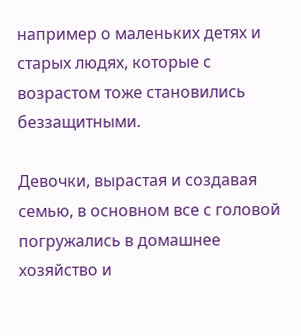например о маленьких детях и старых людях, которые с возрастом тоже становились беззащитными.

Девочки, вырастая и создавая семью, в основном все с головой погружались в домашнее хозяйство и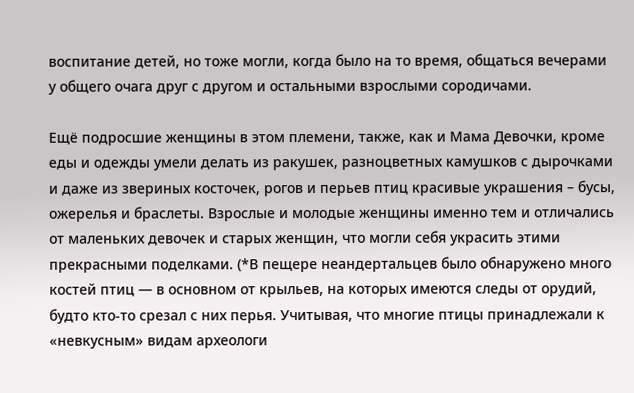воспитание детей, но тоже могли, когда было на то время, общаться вечерами у общего очага друг с другом и остальными взрослыми сородичами.

Ещё подросшие женщины в этом племени, также, как и Мама Девочки, кроме еды и одежды умели делать из ракушек, разноцветных камушков с дырочками и даже из звериных косточек, рогов и перьев птиц красивые украшения – бусы, ожерелья и браслеты. Взрослые и молодые женщины именно тем и отличались от маленьких девочек и старых женщин, что могли себя украсить этими прекрасными поделками. (*В пещере неандертальцев было обнаружено много костей птиц — в основном от крыльев, на которых имеются следы от орудий, будто кто-то срезал с них перья. Учитывая, что многие птицы принадлежали к «невкусным» видам археологи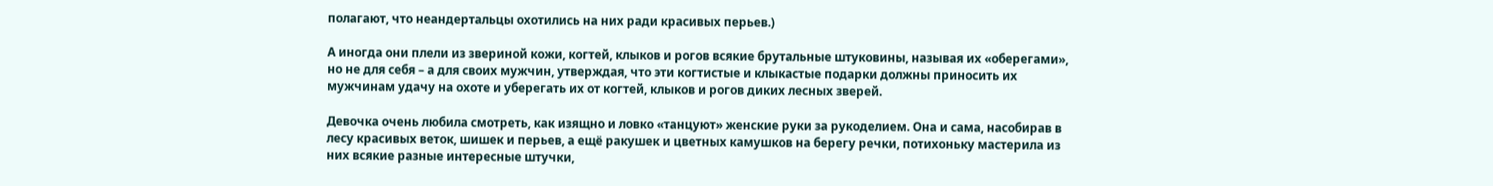полагают, что неандертальцы охотились на них ради красивых перьев.)

А иногда они плели из звериной кожи, когтей, клыков и рогов всякие брутальные штуковины, называя их «оберегами», но не для себя – а для своих мужчин, утверждая, что эти когтистые и клыкастые подарки должны приносить их мужчинам удачу на охоте и уберегать их от когтей, клыков и рогов диких лесных зверей.

Девочка очень любила смотреть, как изящно и ловко «танцуют» женские руки за рукоделием. Она и сама, насобирав в лесу красивых веток, шишек и перьев, а ещё ракушек и цветных камушков на берегу речки, потихоньку мастерила из них всякие разные интересные штучки,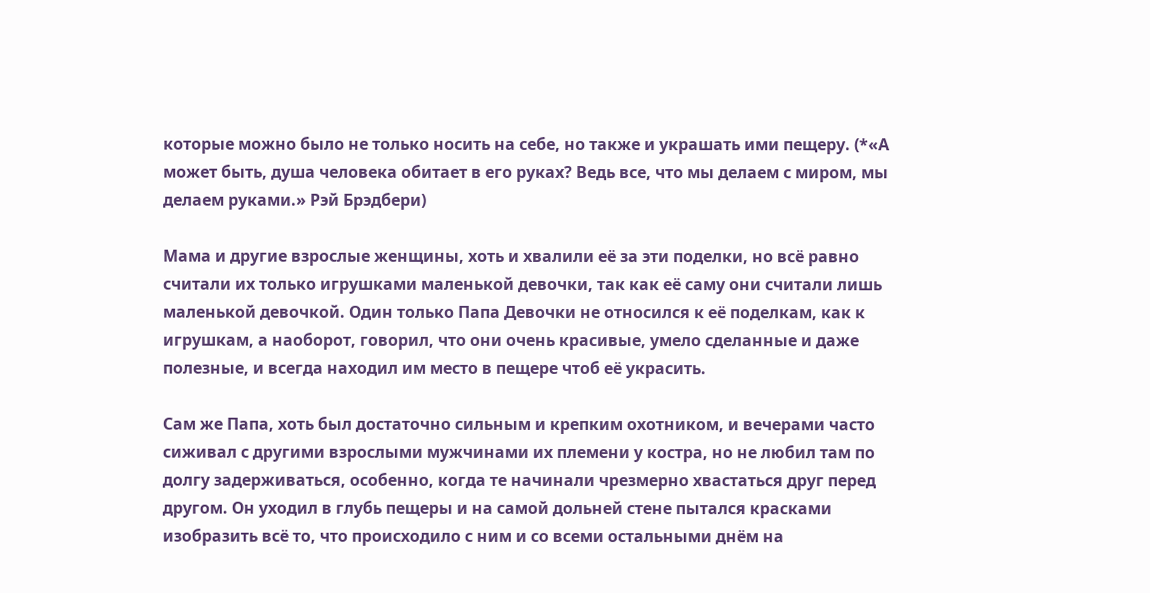которые можно было не только носить на себе, но также и украшать ими пещеру. (*«А может быть, душа человека обитает в его руках? Ведь все, что мы делаем с миром, мы делаем руками.» Рэй Брэдбери)

Мама и другие взрослые женщины, хоть и хвалили её за эти поделки, но всё равно считали их только игрушками маленькой девочки, так как её саму они считали лишь маленькой девочкой. Один только Папа Девочки не относился к её поделкам, как к игрушкам, а наоборот, говорил, что они очень красивые, умело сделанные и даже полезные, и всегда находил им место в пещере чтоб её украсить.

Сам же Папа, хоть был достаточно сильным и крепким охотником, и вечерами часто сиживал с другими взрослыми мужчинами их племени у костра, но не любил там по долгу задерживаться, особенно, когда те начинали чрезмерно хвастаться друг перед другом. Он уходил в глубь пещеры и на самой дольней стене пытался красками изобразить всё то, что происходило с ним и со всеми остальными днём на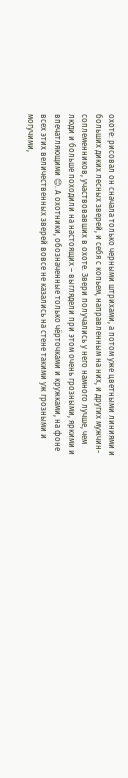охоте: рисовал он сначала только черными штрихами, а потом уже цветными линиями и больших диких лесных зверей, и себя с копьем, направленным на них, и других мужчин-соплеменников, участвовавших в охоте. Звери получались у него намного лучше, чем люди и больше походили на настоящих – выглядели при этом очень грозными, яркими и впечатляющими 😊. А охотники, обозначенные только чёрточками и кружками, на фоне всех этих величественных зверей вовсе не казались на стене такими уж грозными и могучими,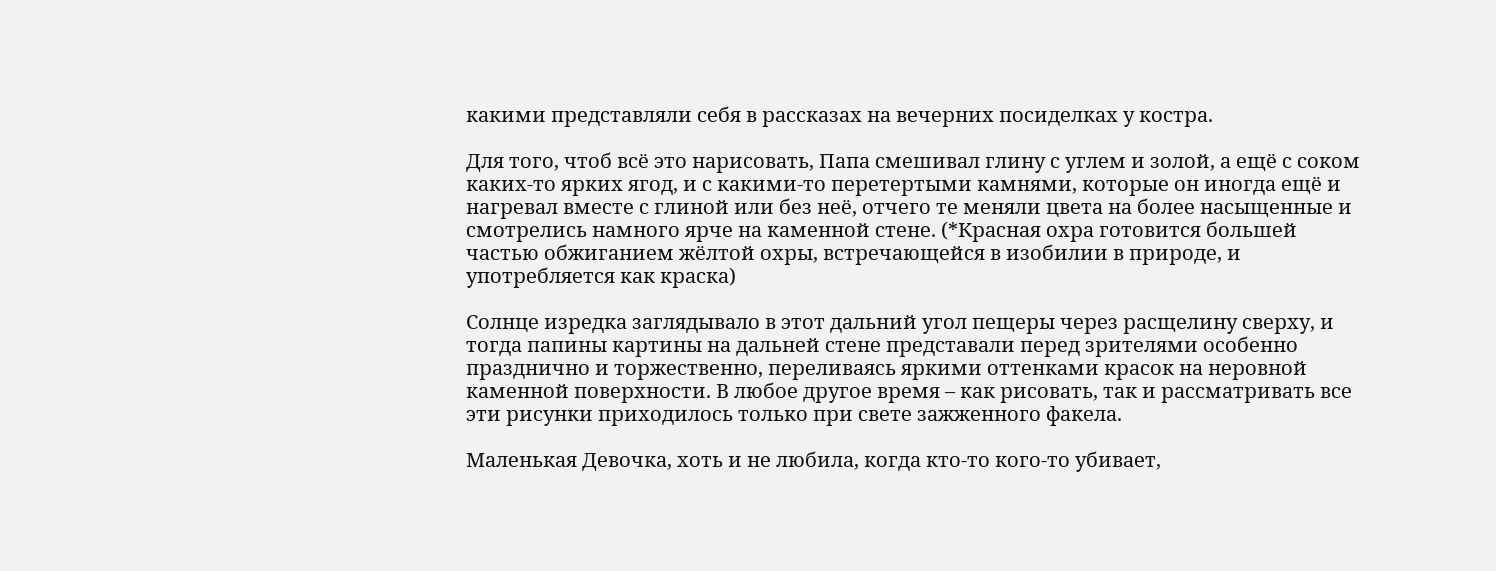какими представляли себя в рассказах на вечерних посиделках у костра.

Для того, чтоб всё это нарисовать, Папа смешивал глину с углем и золой, а ещё с соком каких-то ярких ягод, и с какими-то перетертыми камнями, которые он иногда ещё и нагревал вместе с глиной или без неё, отчего те меняли цвета на более насыщенные и смотрелись намного ярче на каменной стене. (*Красная охра готовится большей частью обжиганием жёлтой охры, встречающейся в изобилии в природе, и употребляется как краска)

Солнце изредка заглядывало в этот дальний угол пещеры через расщелину сверху, и тогда папины картины на дальней стене представали перед зрителями особенно празднично и торжественно, переливаясь яркими оттенками красок на неровной каменной поверхности. В любое другое время – как рисовать, так и рассматривать все эти рисунки приходилось только при свете зажженного факела.

Маленькая Девочка, хоть и не любила, когда кто-то кого-то убивает,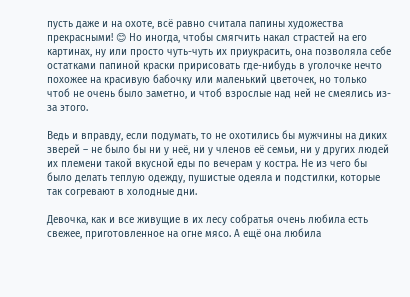пусть даже и на охоте, всё равно считала папины художества прекрасными! 😊 Но иногда, чтобы смягчить накал страстей на его картинах, ну или просто чуть-чуть их приукрасить, она позволяла себе остатками папиной краски пририсовать где-нибудь в уголочке нечто похожее на красивую бабочку или маленький цветочек, но только чтоб не очень было заметно, и чтоб взрослые над ней не смеялись из-за этого.

Ведь и вправду, если подумать, то не охотились бы мужчины на диких зверей – не было бы ни у неё, ни у членов её семьи, ни у других людей их племени такой вкусной еды по вечерам у костра. Не из чего бы было делать теплую одежду, пушистые одеяла и подстилки, которые так согревают в холодные дни.

Девочка, как и все живущие в их лесу собратья очень любила есть свежее, приготовленное на огне мясо. А ещё она любила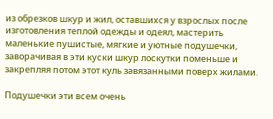из обрезков шкур и жил, оставшихся у взрослых после изготовления теплой одежды и одеял, мастерить маленькие пушистые, мягкие и уютные подушечки, заворачивая в эти куски шкур лоскутки поменьше и закрепляя потом этот куль завязанными поверх жилами.

Подушечки эти всем очень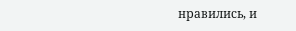нравились, и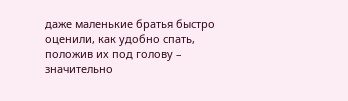даже маленькие братья быстро оценили, как удобно спать, положив их под голову – значительно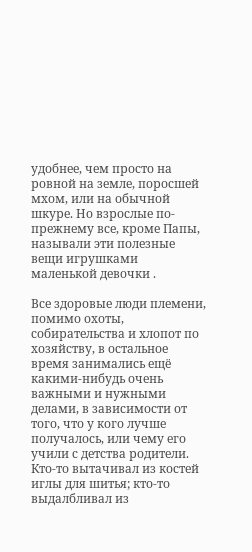удобнее, чем просто на ровной на земле, поросшей мхом, или на обычной шкуре. Но взрослые по-прежнему все, кроме Папы, называли эти полезные вещи игрушками маленькой девочки .

Все здоровые люди племени, помимо охоты, собирательства и хлопот по хозяйству, в остальное время занимались ещё какими-нибудь очень важными и нужными делами, в зависимости от того, что у кого лучше получалось, или чему его учили с детства родители. Кто-то вытачивал из костей иглы для шитья; кто-то выдалбливал из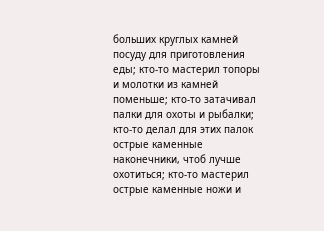больших круглых камней посуду для приготовления еды; кто-то мастерил топоры и молотки из камней поменьше; кто-то затачивал палки для охоты и рыбалки; кто-то делал для этих палок острые каменные наконечники, чтоб лучше охотиться; кто-то мастерил острые каменные ножи и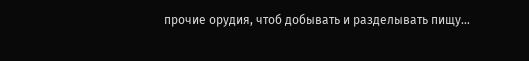прочие орудия, чтоб добывать и разделывать пищу…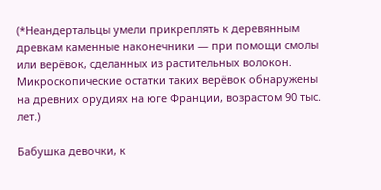(*Неандертальцы умели прикреплять к деревянным древкам каменные наконечники — при помощи смолы или верёвок, сделанных из растительных волокон. Микроскопические остатки таких верёвок обнаружены на древних орудиях на юге Франции, возрастом 90 тыс. лет.)

Бабушка девочки, к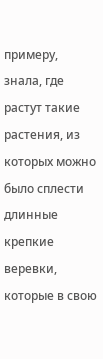примеру, знала, где растут такие растения, из которых можно было сплести длинные крепкие веревки, которые в свою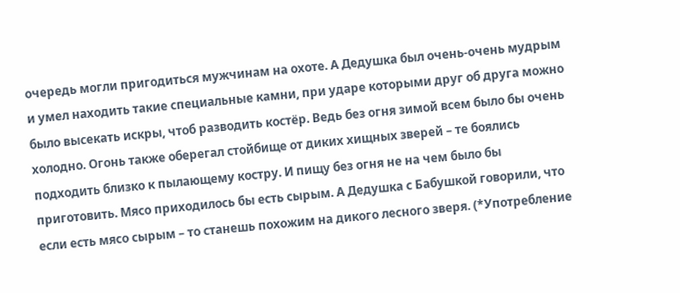очередь могли пригодиться мужчинам на охоте. А Дедушка был очень-очень мудрым и умел находить такие специальные камни, при ударе которыми друг об друга можно было высекать искры, чтоб разводить костёр. Ведь без огня зимой всем было бы очень холодно. Огонь также оберегал стойбище от диких хищных зверей – те боялись подходить близко к пылающему костру. И пищу без огня не на чем было бы приготовить. Мясо приходилось бы есть сырым. А Дедушка с Бабушкой говорили, что если есть мясо сырым – то станешь похожим на дикого лесного зверя. (*Употребление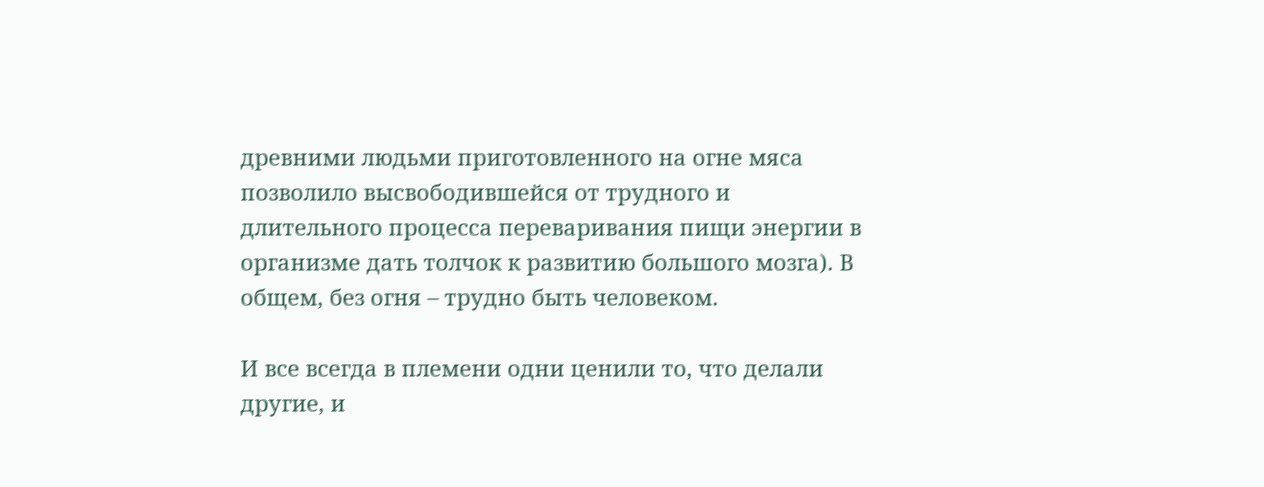древними людьми приготовленного на огне мяса позволило высвободившейся от трудного и длительного процесса переваривания пищи энергии в организме дать толчок к развитию большого мозга). В общем, без огня – трудно быть человеком.

И все всегда в племени одни ценили то, что делали другие, и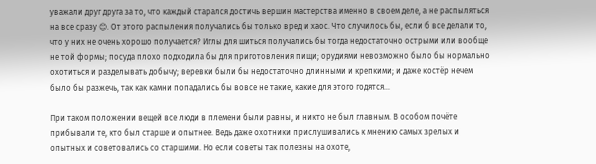уважали друг друга за то, что каждый старался достичь вершин мастерства именно в своем деле, а не распыляться на все сразу 😊. От этого распыления получались бы только вред и хаос. Что случилось бы, если б все делали то, что у них не очень хорошо получается? Иглы для шиться получались бы тогда недостаточно острыми или вообще не той формы; посуда плохо подходила бы для приготовления пищи; орудиями невозможно было бы нормально охотиться и разделывать добычу; веревки были бы недостаточно длинными и крепкими; и даже костёр нечем было бы разжечь, так как камни попадались бы вовсе не такие, какие для этого годятся…

При таком положении вещей все люди в племени были равны, и никто не был главным. В особом почёте прибывали те, кто был старше и опытнее. Ведь даже охотники прислушивались к мнению самых зрелых и опытных и советовались со старшими. Но если советы так полезны на охоте,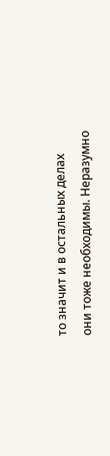то значит и в остальных делах они тоже необходимы. Неразумно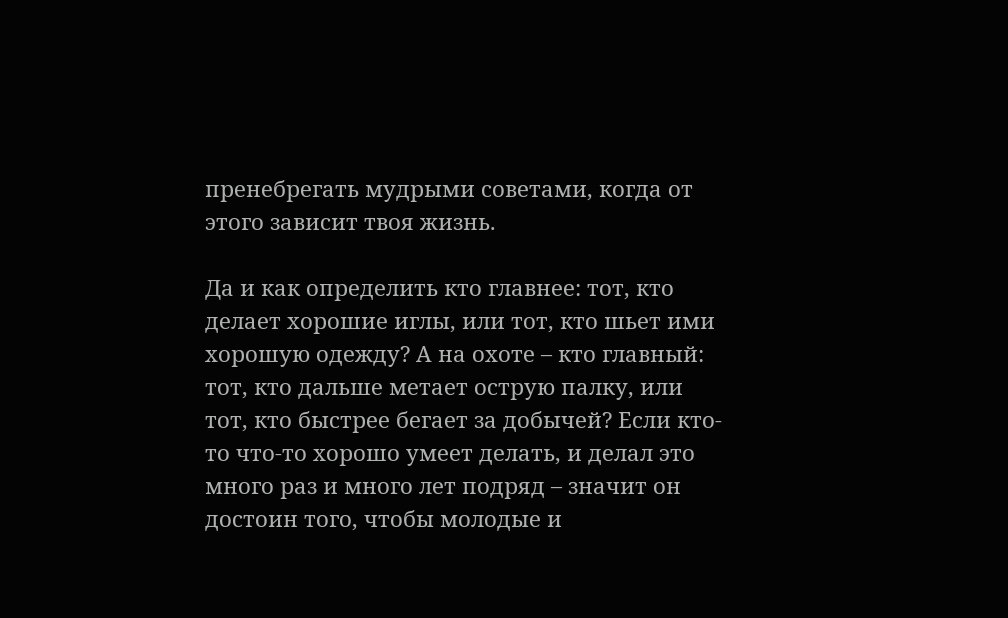пренебрегать мудрыми советами, когда от этого зависит твоя жизнь.

Да и как определить кто главнее: тот, кто делает хорошие иглы, или тот, кто шьет ими хорошую одежду? А на охоте – кто главный: тот, кто дальше метает острую палку, или тот, кто быстрее бегает за добычей? Если кто-то что-то хорошо умеет делать, и делал это много раз и много лет подряд – значит он достоин того, чтобы молодые и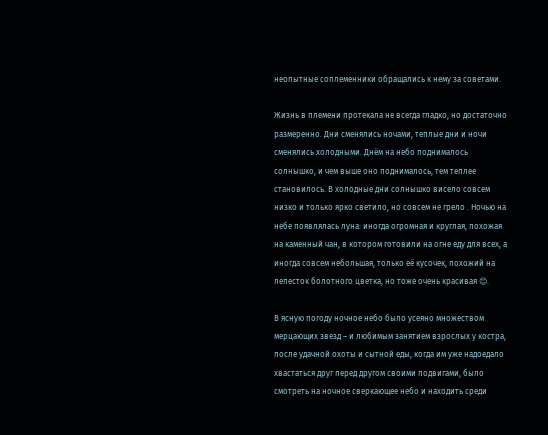неопытные соплеменники обращались к нему за советами.

Жизнь в племени протекала не всегда гладко, но достаточно размеренно. Дни сменялись ночами, теплые дни и ночи сменялись холодными. Днём на небо поднималось солнышко, и чем выше оно поднималось, тем теплее становилось. В холодные дни солнышко висело совсем низко и только ярко светило, но совсем не грело . Ночью на небе появлялась луна: иногда огромная и круглая, похожая на каменный чан, в котором готовили на огне еду для всех, а иногда совсем небольшая, только её кусочек, похожий на лепесток болотного цветка, но тоже очень красивая 😊.

В ясную погоду ночное небо было усеяно множеством мерцающих звезд – и любимым занятием взрослых у костра, после удачной охоты и сытной еды, когда им уже надоедало хвастаться друг перед другом своими подвигами, было смотреть на ночное сверкающее небо и находить среди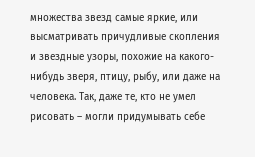множества звезд самые яркие, или высматривать причудливые скопления и звездные узоры, похожие на какого-нибудь зверя, птицу, рыбу, или даже на человека. Так, даже те, кто не умел рисовать – могли придумывать себе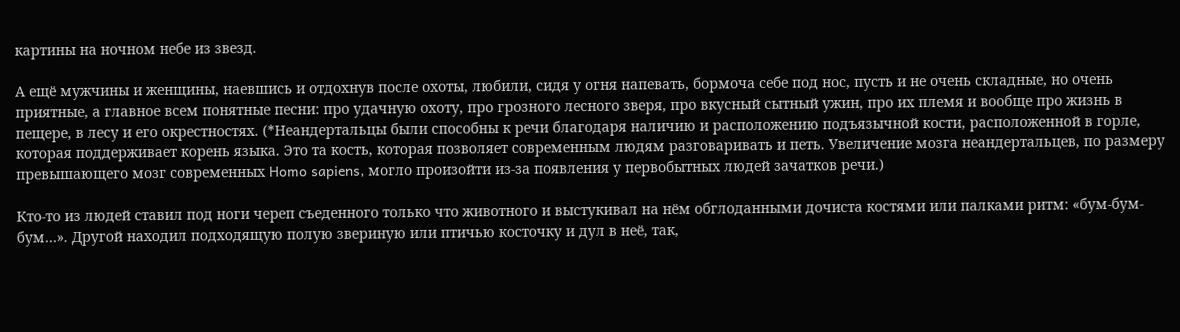картины на ночном небе из звезд.

А ещё мужчины и женщины, наевшись и отдохнув после охоты, любили, сидя у огня напевать, бормоча себе под нос, пусть и не очень складные, но очень приятные, а главное всем понятные песни: про удачную охоту, про грозного лесного зверя, про вкусный сытный ужин, про их племя и вообще про жизнь в пещере, в лесу и его окрестностях. (*Неандертальцы были способны к речи благодаря наличию и расположению подъязычной кости, расположенной в горле, которая поддерживает корень языка. Это та кость, которая позволяет современным людям разговаривать и петь. Увеличение мозга неандертальцев, по размеру превышающего мозг современных Homo sapiens, могло произойти из-за появления у первобытных людей зачатков речи.)

Кто-то из людей ставил под ноги череп съеденного только что животного и выстукивал на нём обглоданными дочиста костями или палками ритм: «бум-бум-бум…». Другой находил подходящую полую звериную или птичью косточку и дул в неё, так,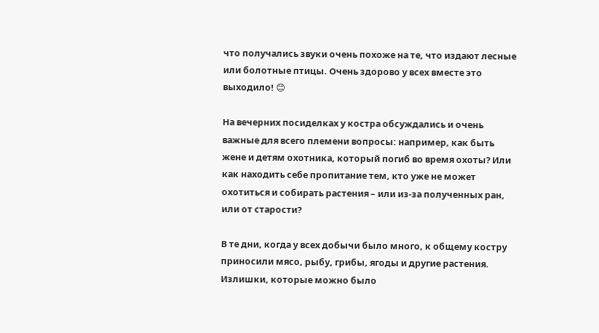что получались звуки очень похоже на те, что издают лесные или болотные птицы. Очень здорово у всех вместе это выходило! 😊

На вечерних посиделках у костра обсуждались и очень важные для всего племени вопросы: например, как быть жене и детям охотника, который погиб во время охоты? Или как находить себе пропитание тем, кто уже не может охотиться и собирать растения – или из-за полученных ран, или от старости?

В те дни, когда у всех добычи было много, к общему костру приносили мясо, рыбу, грибы, ягоды и другие растения. Излишки, которые можно было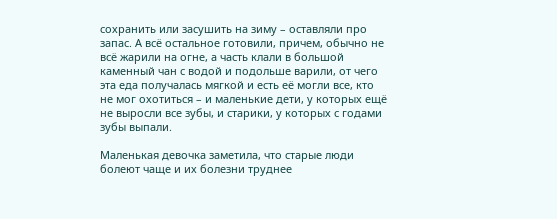сохранить или засушить на зиму – оставляли про запас. А всё остальное готовили, причем, обычно не всё жарили на огне, а часть клали в большой каменный чан с водой и подольше варили, от чего эта еда получалась мягкой и есть её могли все, кто не мог охотиться – и маленькие дети, у которых ещё не выросли все зубы, и старики, у которых с годами зубы выпали.

Маленькая девочка заметила, что старые люди болеют чаще и их болезни труднее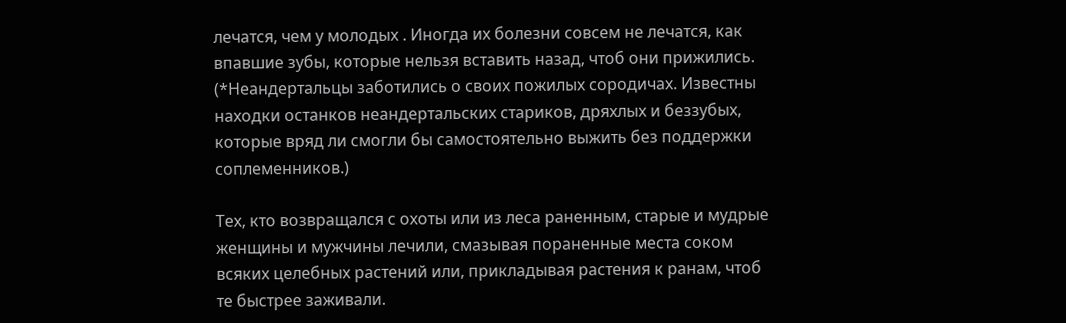лечатся, чем у молодых . Иногда их болезни совсем не лечатся, как впавшие зубы, которые нельзя вставить назад, чтоб они прижились. (*Неандертальцы заботились о своих пожилых сородичах. Известны находки останков неандертальских стариков, дряхлых и беззубых, которые вряд ли смогли бы самостоятельно выжить без поддержки соплеменников.)

Тех, кто возвращался с охоты или из леса раненным, старые и мудрые женщины и мужчины лечили, смазывая пораненные места соком всяких целебных растений или, прикладывая растения к ранам, чтоб те быстрее заживали.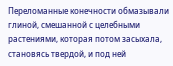Переломанные конечности обмазывали глиной, смешанной с целебными растениями, которая потом засыхала, становясь твердой, и под ней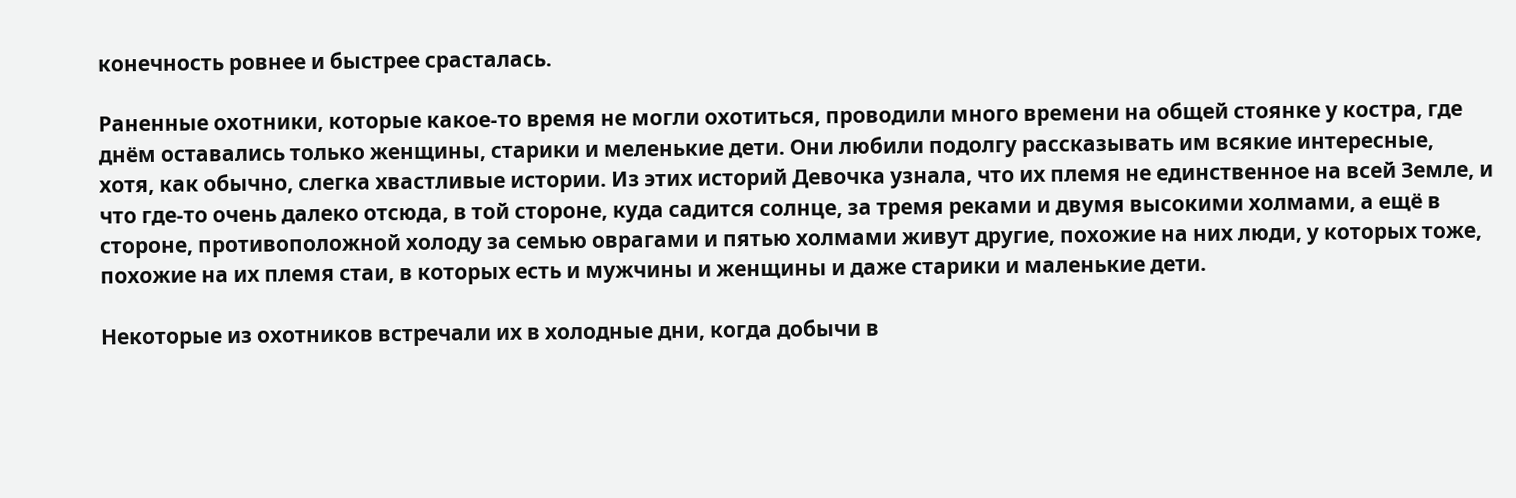конечность ровнее и быстрее срасталась.

Раненные охотники, которые какое-то время не могли охотиться, проводили много времени на общей стоянке у костра, где днём оставались только женщины, старики и меленькие дети. Они любили подолгу рассказывать им всякие интересные, хотя, как обычно, слегка хвастливые истории. Из этих историй Девочка узнала, что их племя не единственное на всей Земле, и что где-то очень далеко отсюда, в той стороне, куда садится солнце, за тремя реками и двумя высокими холмами, а ещё в стороне, противоположной холоду за семью оврагами и пятью холмами живут другие, похожие на них люди, у которых тоже, похожие на их племя стаи, в которых есть и мужчины и женщины и даже старики и маленькие дети.

Некоторые из охотников встречали их в холодные дни, когда добычи в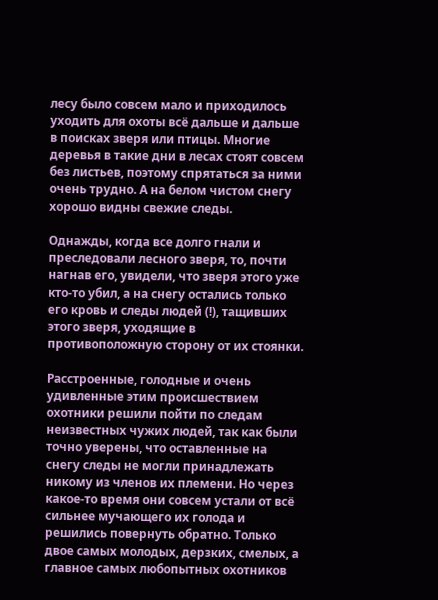лесу было совсем мало и приходилось уходить для охоты всё дальше и дальше в поисках зверя или птицы. Многие деревья в такие дни в лесах стоят совсем без листьев, поэтому спрятаться за ними очень трудно. А на белом чистом снегу хорошо видны свежие следы.

Однажды, когда все долго гнали и преследовали лесного зверя, то, почти нагнав его, увидели, что зверя этого уже кто-то убил, а на снегу остались только его кровь и следы людей (!), тащивших этого зверя, уходящие в противоположную сторону от их стоянки.

Расстроенные, голодные и очень удивленные этим происшествием охотники решили пойти по следам неизвестных чужих людей, так как были точно уверены, что оставленные на снегу следы не могли принадлежать никому из членов их племени. Но через какое-то время они совсем устали от всё сильнее мучающего их голода и решились повернуть обратно. Только двое самых молодых, дерзких, смелых, а главное самых любопытных охотников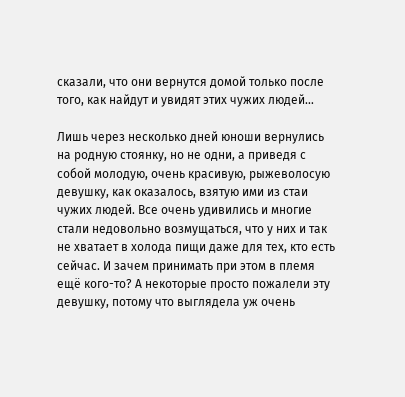сказали, что они вернутся домой только после того, как найдут и увидят этих чужих людей…

Лишь через несколько дней юноши вернулись на родную стоянку, но не одни, а приведя с собой молодую, очень красивую, рыжеволосую девушку, как оказалось, взятую ими из стаи чужих людей. Все очень удивились и многие стали недовольно возмущаться, что у них и так не хватает в холода пищи даже для тех, кто есть сейчас. И зачем принимать при этом в племя ещё кого-то? А некоторые просто пожалели эту девушку, потому что выглядела уж очень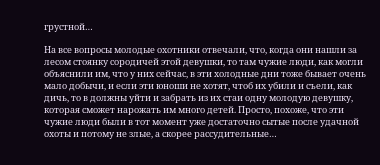грустной…

На все вопросы молодые охотники отвечали, что, когда они нашли за лесом стоянку сородичей этой девушки, то там чужие люди, как могли объяснили им, что у них сейчас, в эти холодные дни тоже бывает очень мало добычи, и если эти юноши не хотят, чтоб их убили и съели, как дичь, то в должны уйти и забрать из их стаи одну молодую девушку, которая сможет нарожать им много детей. Просто, похоже, что эти чужие люди были в тот момент уже достаточно сытые после удачной охоты и потому не злые, а скорее рассудительные…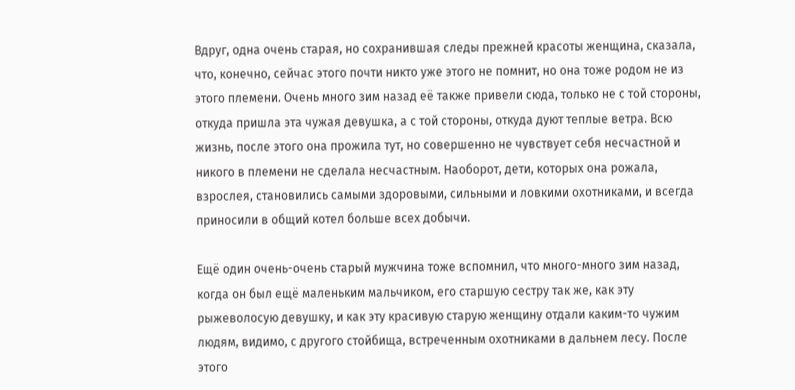Вдруг, одна очень старая, но сохранившая следы прежней красоты женщина, сказала, что, конечно, сейчас этого почти никто уже этого не помнит, но она тоже родом не из этого племени. Очень много зим назад её также привели сюда, только не с той стороны, откуда пришла эта чужая девушка, а с той стороны, откуда дуют теплые ветра. Всю жизнь, после этого она прожила тут, но совершенно не чувствует себя несчастной и никого в племени не сделала несчастным. Наоборот, дети, которых она рожала, взрослея, становились самыми здоровыми, сильными и ловкими охотниками, и всегда приносили в общий котел больше всех добычи.

Ещё один очень-очень старый мужчина тоже вспомнил, что много-много зим назад, когда он был ещё маленьким мальчиком, его старшую сестру так же, как эту рыжеволосую девушку, и как эту красивую старую женщину отдали каким-то чужим людям, видимо, с другого стойбища, встреченным охотниками в дальнем лесу. После этого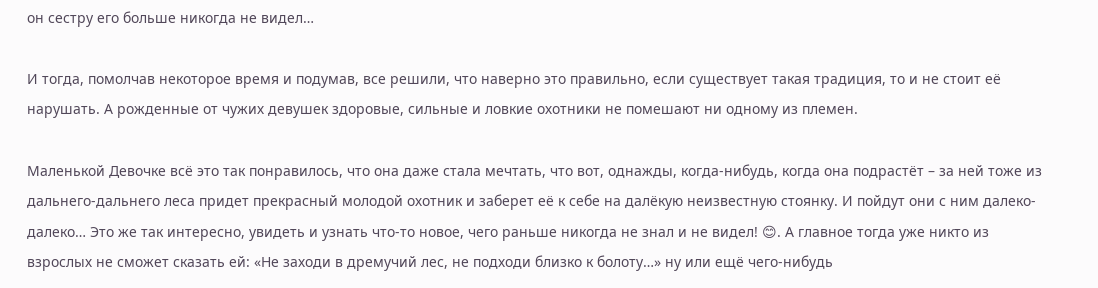он сестру его больше никогда не видел…

И тогда, помолчав некоторое время и подумав, все решили, что наверно это правильно, если существует такая традиция, то и не стоит её нарушать. А рожденные от чужих девушек здоровые, сильные и ловкие охотники не помешают ни одному из племен.

Маленькой Девочке всё это так понравилось, что она даже стала мечтать, что вот, однажды, когда-нибудь, когда она подрастёт – за ней тоже из дальнего-дальнего леса придет прекрасный молодой охотник и заберет её к себе на далёкую неизвестную стоянку. И пойдут они с ним далеко-далеко… Это же так интересно, увидеть и узнать что-то новое, чего раньше никогда не знал и не видел! 😊. А главное тогда уже никто из взрослых не сможет сказать ей: «Не заходи в дремучий лес, не подходи близко к болоту…» ну или ещё чего-нибудь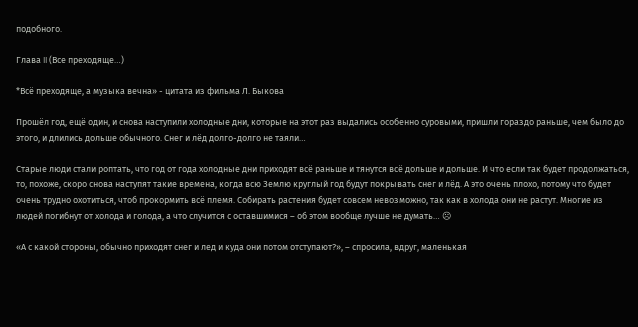подобного.

Глава II (Все преходяще…)

*Всё преходяще, а музыка вечна» - цитата из фильма Л. Быкова

Прошёл год, ещё один, и снова наступили холодные дни, которые на этот раз выдались особенно суровыми, пришли гораздо раньше, чем было до этого, и длились дольше обычного. Снег и лёд долго-долго не таяли…

Старые люди стали роптать, что год от года холодные дни приходят всё раньше и тянутся всё дольше и дольше. И что если так будет продолжаться, то, похоже, скоро снова наступят такие времена, когда всю Землю круглый год будут покрывать снег и лёд. А это очень плохо, потому что будет очень трудно охотиться, чтоб прокормить всё племя. Собирать растения будет совсем невозможно, так как в холода они не растут. Многие из людей погибнут от холода и голода, а что случится с оставшимися – об этом вообще лучше не думать… ☹

«А с какой стороны, обычно приходят снег и лед и куда они потом отступают?», – спросила, вдруг, маленькая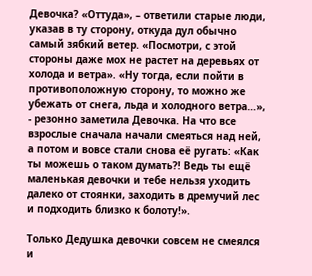Девочка? «Оттуда», – ответили старые люди, указав в ту сторону, откуда дул обычно самый зябкий ветер. «Посмотри, с этой стороны даже мох не растет на деревьях от холода и ветра». «Ну тогда, если пойти в противоположную сторону, то можно же убежать от снега, льда и холодного ветра…», - резонно заметила Девочка. На что все взрослые сначала начали смеяться над ней, а потом и вовсе стали снова её ругать: «Как ты можешь о таком думать?! Ведь ты ещё маленькая девочки и тебе нельзя уходить далеко от стоянки, заходить в дремучий лес и подходить близко к болоту!».

Только Дедушка девочки совсем не смеялся и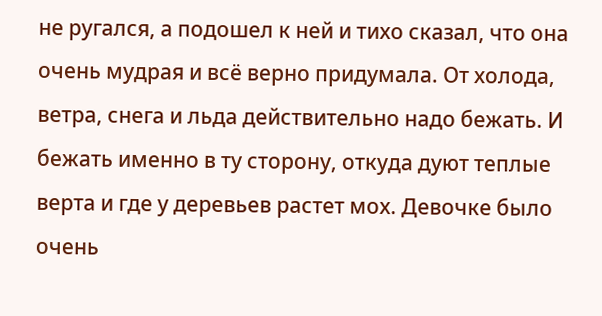не ругался, а подошел к ней и тихо сказал, что она очень мудрая и всё верно придумала. От холода, ветра, снега и льда действительно надо бежать. И бежать именно в ту сторону, откуда дуют теплые верта и где у деревьев растет мох. Девочке было очень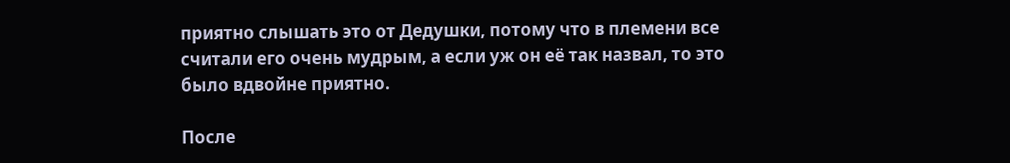приятно слышать это от Дедушки, потому что в племени все считали его очень мудрым, а если уж он её так назвал, то это было вдвойне приятно.

После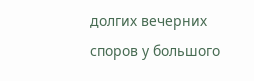долгих вечерних споров у большого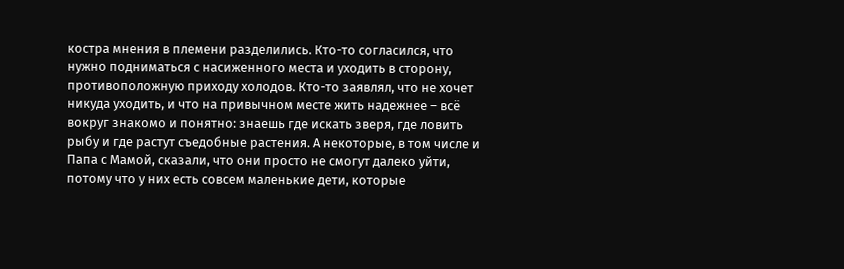костра мнения в племени разделились. Кто-то согласился, что нужно подниматься с насиженного места и уходить в сторону, противоположную приходу холодов. Кто-то заявлял, что не хочет никуда уходить, и что на привычном месте жить надежнее – всё вокруг знакомо и понятно: знаешь где искать зверя, где ловить рыбу и где растут съедобные растения. А некоторые, в том числе и Папа с Мамой, сказали, что они просто не смогут далеко уйти, потому что у них есть совсем маленькие дети, которые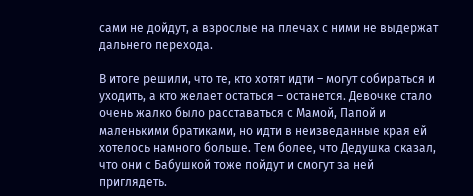сами не дойдут, а взрослые на плечах с ними не выдержат дальнего перехода.

В итоге решили, что те, кто хотят идти – могут собираться и уходить, а кто желает остаться – останется. Девочке стало очень жалко было расставаться с Мамой, Папой и маленькими братиками, но идти в неизведанные края ей хотелось намного больше. Тем более, что Дедушка сказал, что они с Бабушкой тоже пойдут и смогут за ней приглядеть.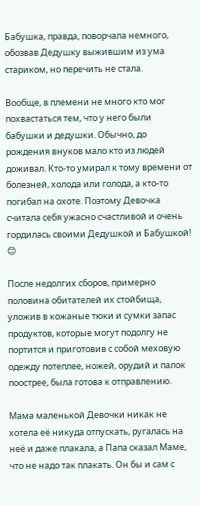Бабушка, правда, поворчала немного, обозвав Дедушку выжившим из ума стариком, но перечить не стала.

Вообще, в племени не много кто мог похвастаться тем, что у него были бабушки и дедушки. Обычно, до рождения внуков мало кто из людей доживал. Кто-то умирал к тому времени от болезней, холода или голода, а кто-то погибал на охоте. Поэтому Девочка считала себя ужасно счастливой и очень гордилась своими Дедушкой и Бабушкой! 😊

После недолгих сборов, примерно половина обитателей их стойбища, уложив в кожаные тюки и сумки запас продуктов, которые могут подолгу не портится и приготовив с собой меховую одежду потеплее, ножей, орудий и палок поострее, была готова к отправлению.

Мама маленькой Девочки никак не хотела её никуда отпускать, ругалась на неё и даже плакала, а Папа сказал Маме, что не надо так плакать. Он бы и сам с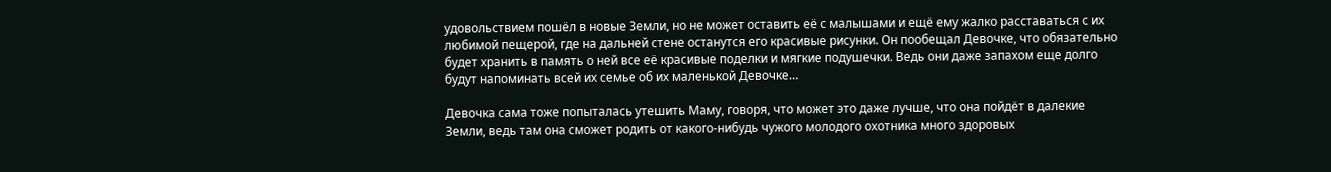удовольствием пошёл в новые Земли, но не может оставить её с малышами и ещё ему жалко расставаться с их любимой пещерой, где на дальней стене останутся его красивые рисунки. Он пообещал Девочке, что обязательно будет хранить в память о ней все её красивые поделки и мягкие подушечки. Ведь они даже запахом еще долго будут напоминать всей их семье об их маленькой Девочке…

Девочка сама тоже попыталась утешить Маму, говоря, что может это даже лучше, что она пойдёт в далекие Земли, ведь там она сможет родить от какого-нибудь чужого молодого охотника много здоровых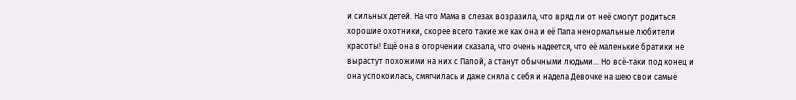и сильных детей. На что Мама в слезах возразила, что вряд ли от неё смогут родиться хорошие охотники, скорее всего такие же как она и её Папа ненормальные любители красоты! Ещё она в огорчении сказала, что очень надеется, что её маленькие братики не вырастут похожими на них с Папой, а станут обычными людьми… Но всё-таки под конец и она успокоилась, смягчилась и даже сняла с себя и надела Девочке на шею свои самые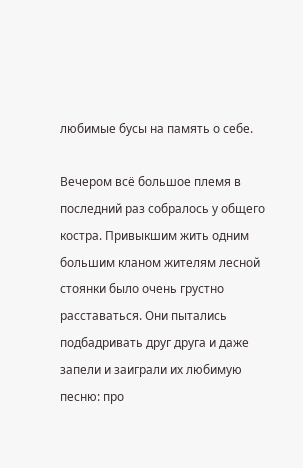любимые бусы на память о себе.

Вечером всё большое племя в последний раз собралось у общего костра. Привыкшим жить одним большим кланом жителям лесной стоянки было очень грустно расставаться. Они пытались подбадривать друг друга и даже запели и заиграли их любимую песню: про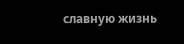славную жизнь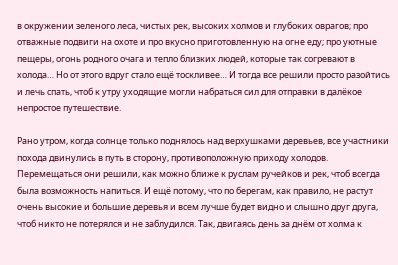в окружении зеленого леса, чистых рек, высоких холмов и глубоких оврагов; про отважные подвиги на охоте и про вкусно приготовленную на огне еду; про уютные пещеры, огонь родного очага и тепло близких людей, которые так согревают в холода… Но от этого вдруг стало ещё тоскливее… И тогда все решили просто разойтись и лечь спать, чтоб к утру уходящие могли набраться сил для отправки в далёкое непростое путешествие.

Рано утром, когда солнце только поднялось над верхушками деревьев, все участники похода двинулись в путь в сторону, противоположную приходу холодов. Перемещаться они решили, как можно ближе к руслам ручейков и рек, чтоб всегда была возможность напиться. И ещё потому, что по берегам, как правило, не растут очень высокие и большие деревья и всем лучше будет видно и слышно друг друга, чтоб никто не потерялся и не заблудился. Так, двигаясь день за днём от холма к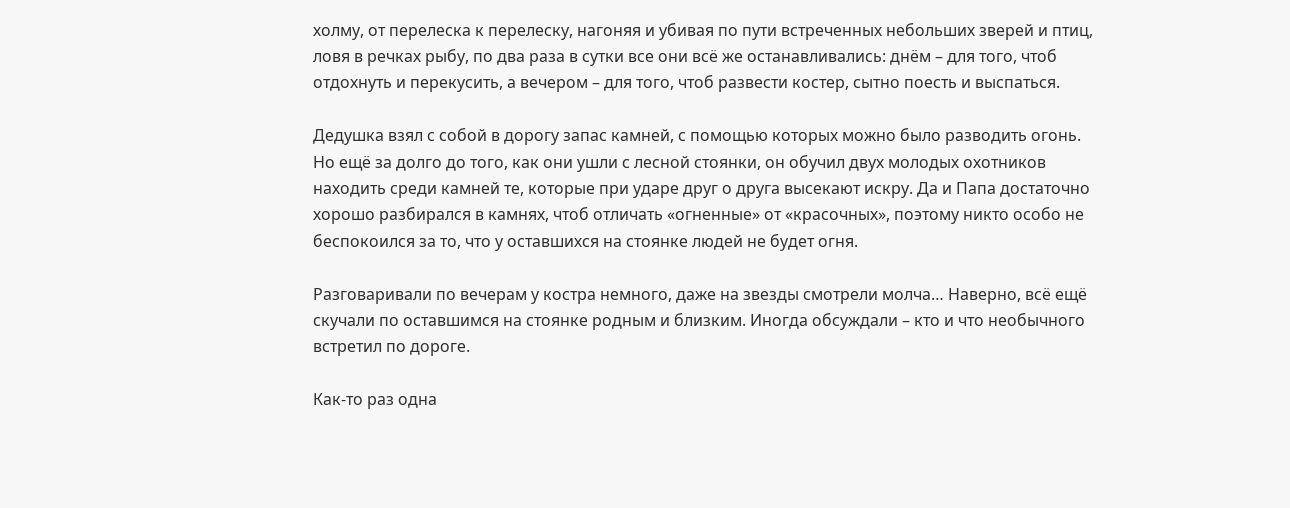холму, от перелеска к перелеску, нагоняя и убивая по пути встреченных небольших зверей и птиц, ловя в речках рыбу, по два раза в сутки все они всё же останавливались: днём – для того, чтоб отдохнуть и перекусить, а вечером – для того, чтоб развести костер, сытно поесть и выспаться.

Дедушка взял с собой в дорогу запас камней, с помощью которых можно было разводить огонь. Но ещё за долго до того, как они ушли с лесной стоянки, он обучил двух молодых охотников находить среди камней те, которые при ударе друг о друга высекают искру. Да и Папа достаточно хорошо разбирался в камнях, чтоб отличать «огненные» от «красочных», поэтому никто особо не беспокоился за то, что у оставшихся на стоянке людей не будет огня.

Разговаривали по вечерам у костра немного, даже на звезды смотрели молча… Наверно, всё ещё скучали по оставшимся на стоянке родным и близким. Иногда обсуждали – кто и что необычного встретил по дороге.

Как-то раз одна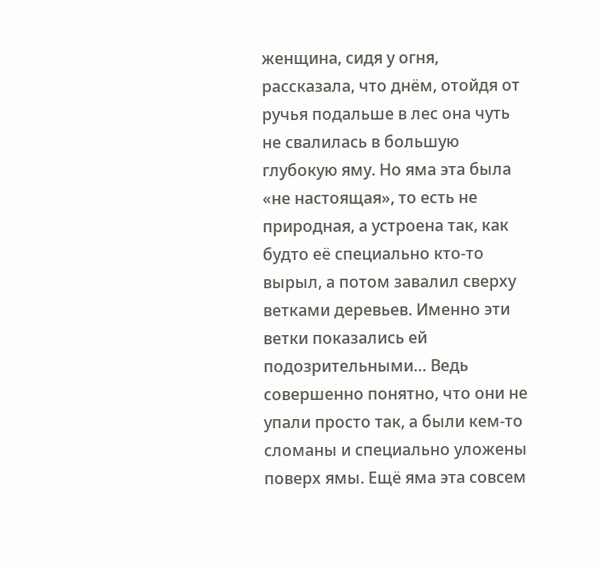женщина, сидя у огня, рассказала, что днём, отойдя от ручья подальше в лес она чуть не свалилась в большую глубокую яму. Но яма эта была «не настоящая», то есть не природная, а устроена так, как будто её специально кто-то вырыл, а потом завалил сверху ветками деревьев. Именно эти ветки показались ей подозрительными… Ведь совершенно понятно, что они не упали просто так, а были кем-то сломаны и специально уложены поверх ямы. Ещё яма эта совсем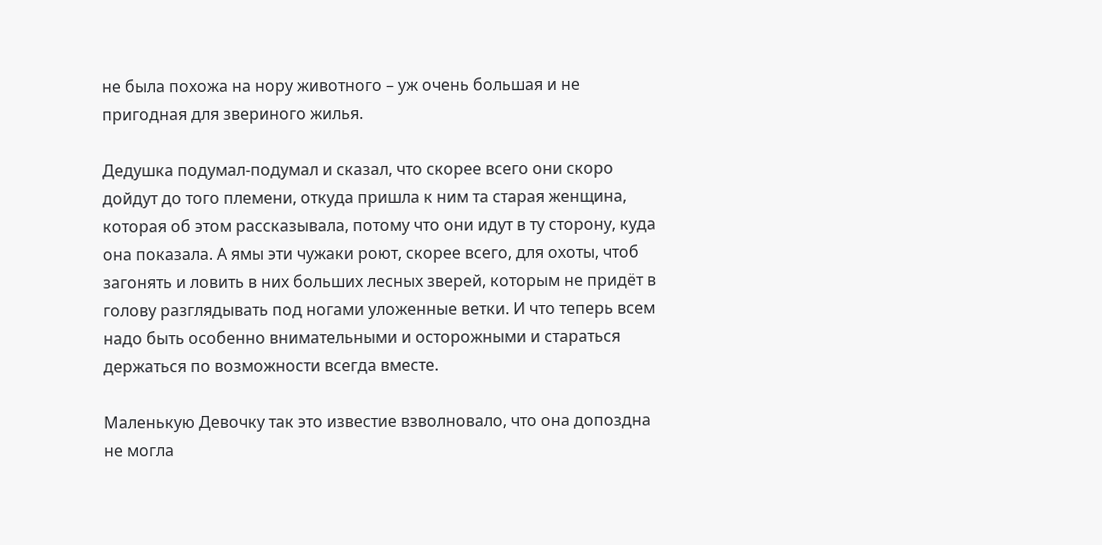не была похожа на нору животного – уж очень большая и не пригодная для звериного жилья.

Дедушка подумал-подумал и сказал, что скорее всего они скоро дойдут до того племени, откуда пришла к ним та старая женщина, которая об этом рассказывала, потому что они идут в ту сторону, куда она показала. А ямы эти чужаки роют, скорее всего, для охоты, чтоб загонять и ловить в них больших лесных зверей, которым не придёт в голову разглядывать под ногами уложенные ветки. И что теперь всем надо быть особенно внимательными и осторожными и стараться держаться по возможности всегда вместе.

Маленькую Девочку так это известие взволновало, что она допоздна не могла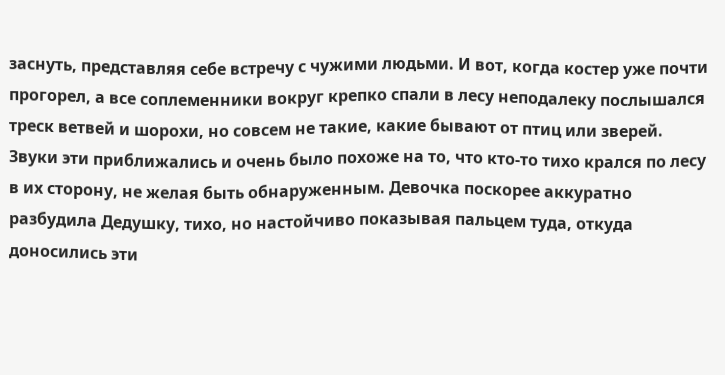заснуть, представляя себе встречу с чужими людьми. И вот, когда костер уже почти прогорел, а все соплеменники вокруг крепко спали в лесу неподалеку послышался треск ветвей и шорохи, но совсем не такие, какие бывают от птиц или зверей. Звуки эти приближались и очень было похоже на то, что кто-то тихо крался по лесу в их сторону, не желая быть обнаруженным. Девочка поскорее аккуратно разбудила Дедушку, тихо, но настойчиво показывая пальцем туда, откуда доносились эти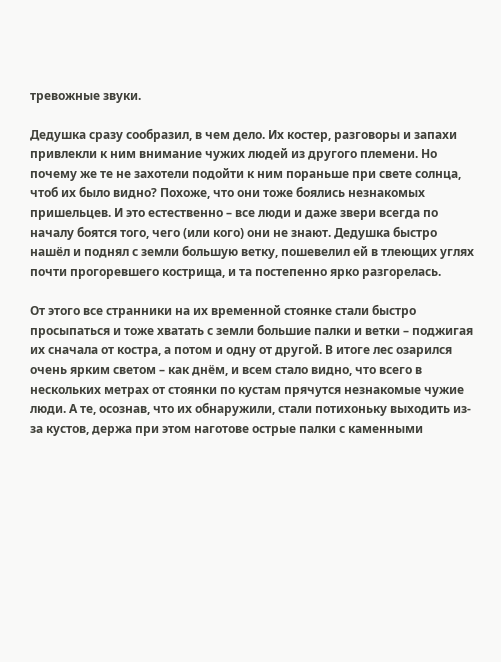тревожные звуки.

Дедушка сразу сообразил, в чем дело. Их костер, разговоры и запахи привлекли к ним внимание чужих людей из другого племени. Но почему же те не захотели подойти к ним пораньше при свете солнца, чтоб их было видно? Похоже, что они тоже боялись незнакомых пришельцев. И это естественно – все люди и даже звери всегда по началу боятся того, чего (или кого) они не знают. Дедушка быстро нашёл и поднял с земли большую ветку, пошевелил ей в тлеющих углях почти прогоревшего кострища, и та постепенно ярко разгорелась.

От этого все странники на их временной стоянке стали быстро просыпаться и тоже хватать с земли большие палки и ветки – поджигая их сначала от костра, а потом и одну от другой. В итоге лес озарился очень ярким светом – как днём, и всем стало видно, что всего в нескольких метрах от стоянки по кустам прячутся незнакомые чужие люди. А те, осознав, что их обнаружили, стали потихоньку выходить из-за кустов, держа при этом наготове острые палки с каменными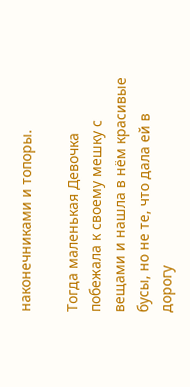наконечниками и топоры.

Тогда маленькая Девочка побежала к своему мешку с вещами и нашла в нём красивые бусы, но не те, что дала ей в дорогу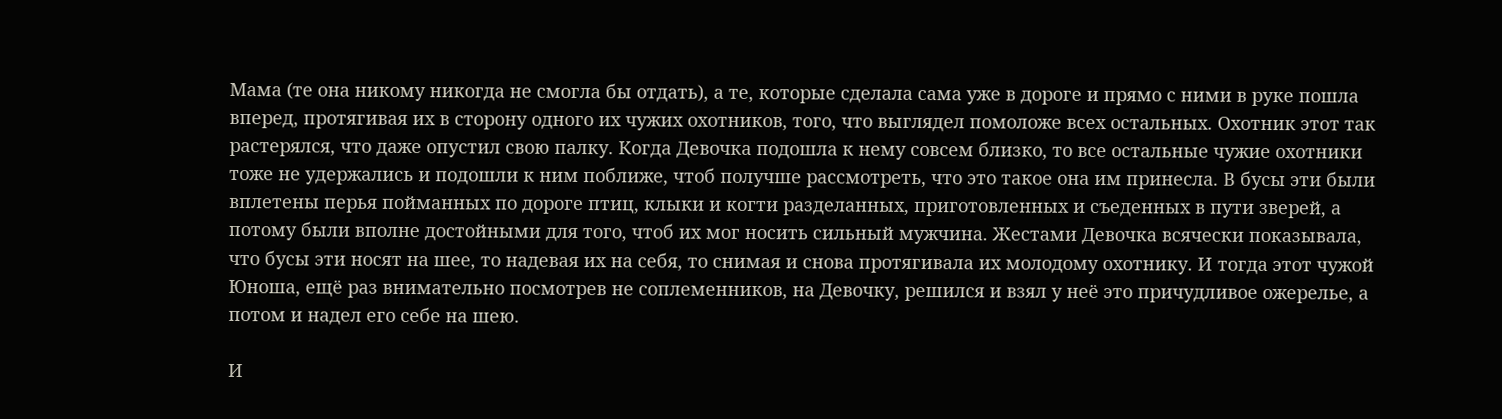Мама (те она никому никогда не смогла бы отдать), а те, которые сделала сама уже в дороге и прямо с ними в руке пошла вперед, протягивая их в сторону одного их чужих охотников, того, что выглядел помоложе всех остальных. Охотник этот так растерялся, что даже опустил свою палку. Когда Девочка подошла к нему совсем близко, то все остальные чужие охотники тоже не удержались и подошли к ним поближе, чтоб получше рассмотреть, что это такое она им принесла. В бусы эти были вплетены перья пойманных по дороге птиц, клыки и когти разделанных, приготовленных и съеденных в пути зверей, а потому были вполне достойными для того, чтоб их мог носить сильный мужчина. Жестами Девочка всячески показывала, что бусы эти носят на шее, то надевая их на себя, то снимая и снова протягивала их молодому охотнику. И тогда этот чужой Юноша, ещё раз внимательно посмотрев не соплеменников, на Девочку, решился и взял у неё это причудливое ожерелье, а потом и надел его себе на шею.

И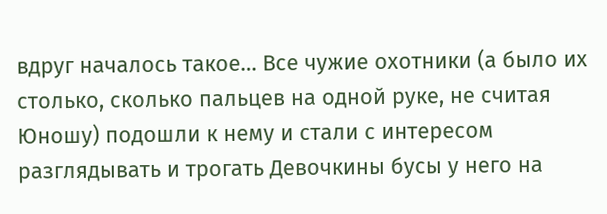вдруг началось такое… Все чужие охотники (а было их столько, сколько пальцев на одной руке, не считая Юношу) подошли к нему и стали с интересом разглядывать и трогать Девочкины бусы у него на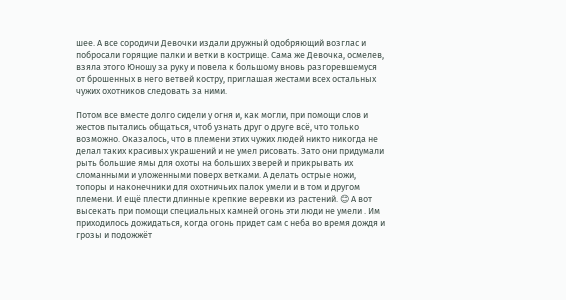шее. А все сородичи Девочки издали дружный одобряющий возглас и побросали горящие палки и ветки в кострище. Сама же Девочка, осмелев, взяла этого Юношу за руку и повела к большому вновь разгоревшемуся от брошенных в него ветвей костру, приглашая жестами всех остальных чужих охотников следовать за ними.

Потом все вместе долго сидели у огня и, как могли, при помощи слов и жестов пытались общаться, чтоб узнать друг о друге всё, что только возможно. Оказалось, что в племени этих чужих людей никто никогда не делал таких красивых украшений и не умел рисовать. Зато они придумали рыть большие ямы для охоты на больших зверей и прикрывать их сломанными и уложенными поверх ветками. А делать острые ножи, топоры и наконечники для охотничьих палок умели и в том и другом племени. И ещё плести длинные крепкие веревки из растений. 😊 А вот высекать при помощи специальных камней огонь эти люди не умели . Им приходилось дожидаться, когда огонь придет сам с неба во время дождя и грозы и подожжёт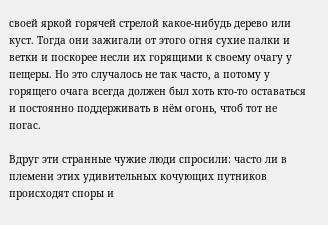своей яркой горячей стрелой какое-нибудь дерево или куст. Тогда они зажигали от этого огня сухие палки и ветки и поскорее несли их горящими к своему очагу у пещеры. Но это случалось не так часто, а потому у горящего очага всегда должен был хоть кто-то оставаться и постоянно поддерживать в нём огонь, чтоб тот не погас.

Вдруг эти странные чужие люди спросили: часто ли в племени этих удивительных кочующих путников происходят споры и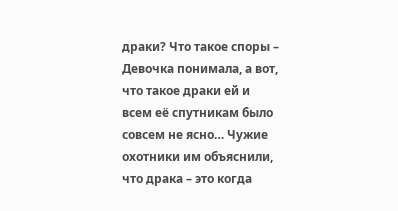драки? Что такое споры – Девочка понимала, а вот, что такое драки ей и всем её спутникам было совсем не ясно… Чужие охотники им объяснили, что драка – это когда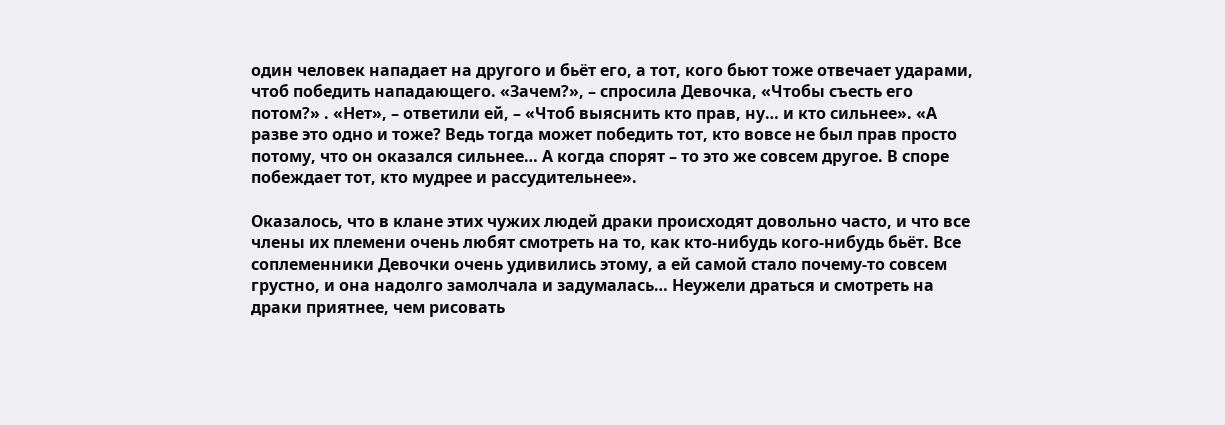один человек нападает на другого и бьёт его, а тот, кого бьют тоже отвечает ударами, чтоб победить нападающего. «Зачем?», – спросила Девочка, «Чтобы съесть его потом?» . «Нет», – ответили ей, – «Чтоб выяснить кто прав, ну… и кто сильнее». «А разве это одно и тоже? Ведь тогда может победить тот, кто вовсе не был прав просто потому, что он оказался сильнее… А когда спорят – то это же совсем другое. В споре побеждает тот, кто мудрее и рассудительнее».

Оказалось, что в клане этих чужих людей драки происходят довольно часто, и что все члены их племени очень любят смотреть на то, как кто-нибудь кого-нибудь бьёт. Все соплеменники Девочки очень удивились этому, а ей самой стало почему-то совсем грустно, и она надолго замолчала и задумалась… Неужели драться и смотреть на драки приятнее, чем рисовать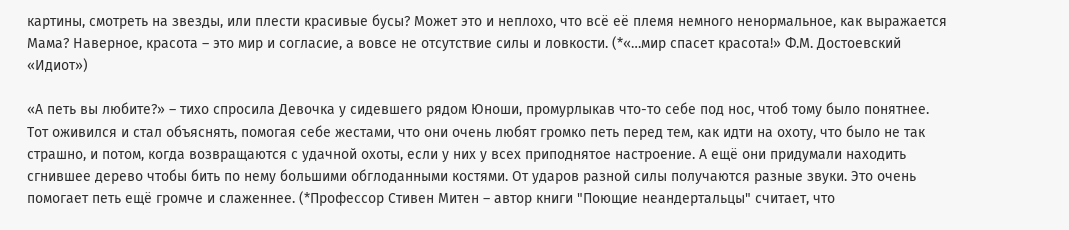картины, смотреть на звезды, или плести красивые бусы? Может это и неплохо, что всё её племя немного ненормальное, как выражается Мама? Наверное, красота – это мир и согласие, а вовсе не отсутствие силы и ловкости. (*«…мир спасет красота!» Ф.М. Достоевский «Идиот»)

«А петь вы любите?» – тихо спросила Девочка у сидевшего рядом Юноши, промурлыкав что-то себе под нос, чтоб тому было понятнее. Тот оживился и стал объяснять, помогая себе жестами, что они очень любят громко петь перед тем, как идти на охоту, что было не так страшно, и потом, когда возвращаются с удачной охоты, если у них у всех приподнятое настроение. А ещё они придумали находить сгнившее дерево чтобы бить по нему большими обглоданными костями. От ударов разной силы получаются разные звуки. Это очень помогает петь ещё громче и слаженнее. (*Профессор Стивен Митен – автор книги "Поющие неандертальцы" считает, что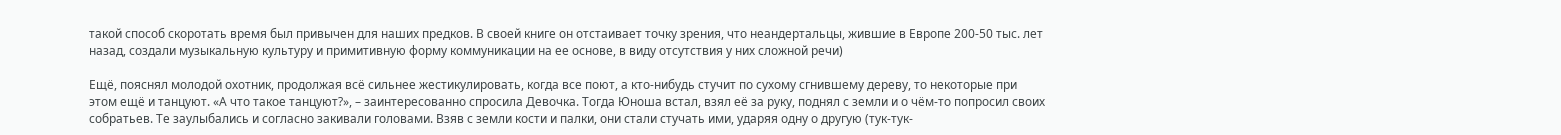такой способ скоротать время был привычен для наших предков. В своей книге он отстаивает точку зрения, что неандертальцы, жившие в Европе 200-50 тыс. лет назад, создали музыкальную культуру и примитивную форму коммуникации на ее основе, в виду отсутствия у них сложной речи)

Ещё, пояснял молодой охотник, продолжая всё сильнее жестикулировать, когда все поют, а кто-нибудь стучит по сухому сгнившему дереву, то некоторые при этом ещё и танцуют. «А что такое танцуют?», – заинтересованно спросила Девочка. Тогда Юноша встал, взял её за руку, поднял с земли и о чём-то попросил своих собратьев. Те заулыбались и согласно закивали головами. Взяв с земли кости и палки, они стали стучать ими, ударяя одну о другую (тук-тук-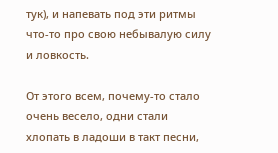тук), и напевать под эти ритмы что-то про свою небывалую силу и ловкость.

От этого всем, почему-то стало очень весело, одни стали хлопать в ладоши в такт песни,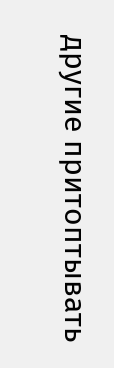другие притоптывать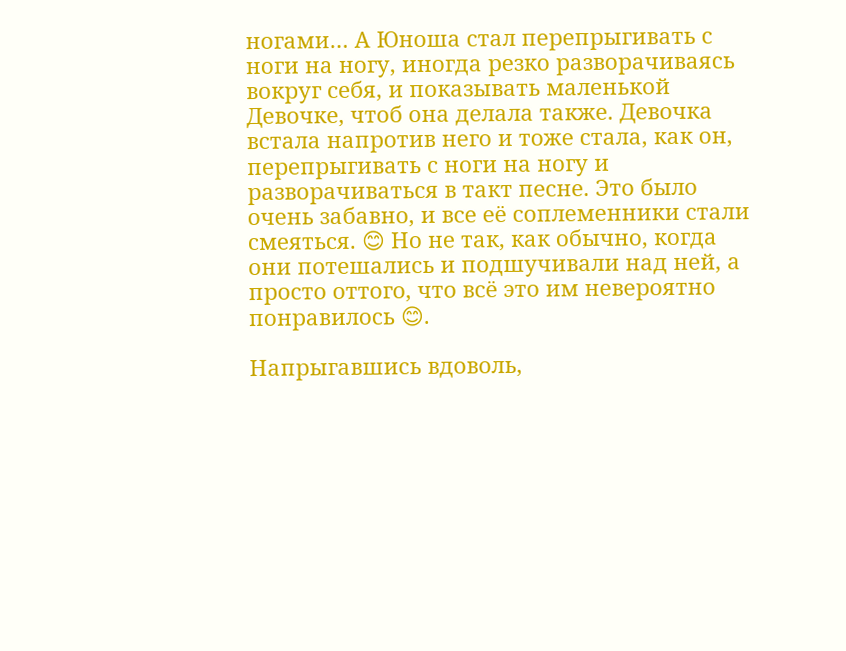ногами… А Юноша стал перепрыгивать с ноги на ногу, иногда резко разворачиваясь вокруг себя, и показывать маленькой Девочке, чтоб она делала также. Девочка встала напротив него и тоже стала, как он, перепрыгивать с ноги на ногу и разворачиваться в такт песне. Это было очень забавно, и все её соплеменники стали смеяться. 😊 Но не так, как обычно, когда они потешались и подшучивали над ней, а просто оттого, что всё это им невероятно понравилось 😊.

Напрыгавшись вдоволь,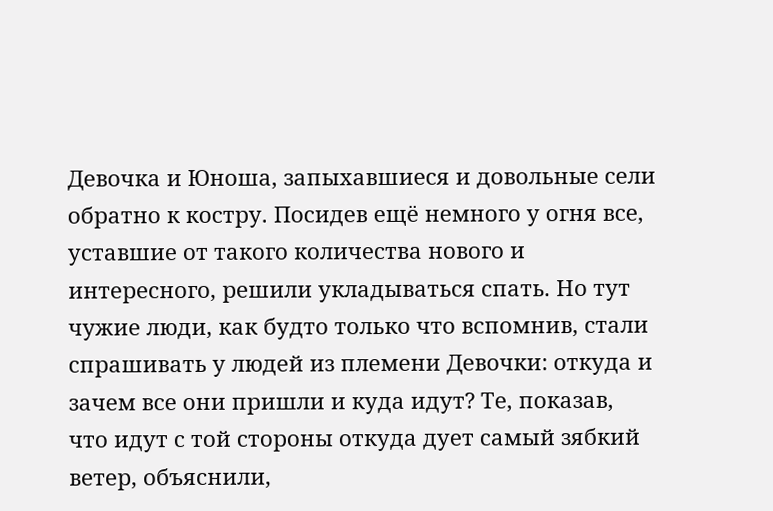Девочка и Юноша, запыхавшиеся и довольные сели обратно к костру. Посидев ещё немного у огня все, уставшие от такого количества нового и интересного, решили укладываться спать. Но тут чужие люди, как будто только что вспомнив, стали спрашивать у людей из племени Девочки: откуда и зачем все они пришли и куда идут? Те, показав, что идут с той стороны откуда дует самый зябкий ветер, объяснили,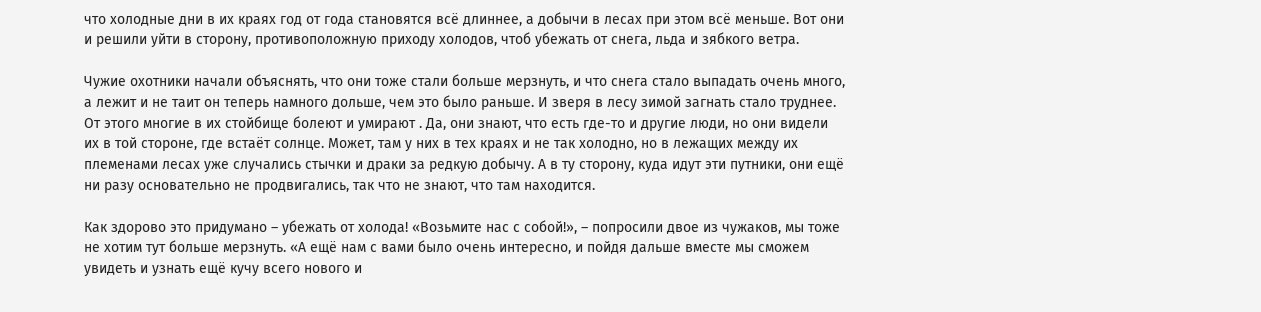что холодные дни в их краях год от года становятся всё длиннее, а добычи в лесах при этом всё меньше. Вот они и решили уйти в сторону, противоположную приходу холодов, чтоб убежать от снега, льда и зябкого ветра.

Чужие охотники начали объяснять, что они тоже стали больше мерзнуть, и что снега стало выпадать очень много, а лежит и не таит он теперь намного дольше, чем это было раньше. И зверя в лесу зимой загнать стало труднее. От этого многие в их стойбище болеют и умирают . Да, они знают, что есть где-то и другие люди, но они видели их в той стороне, где встаёт солнце. Может, там у них в тех краях и не так холодно, но в лежащих между их племенами лесах уже случались стычки и драки за редкую добычу. А в ту сторону, куда идут эти путники, они ещё ни разу основательно не продвигались, так что не знают, что там находится.

Как здорово это придумано – убежать от холода! «Возьмите нас с собой!», – попросили двое из чужаков, мы тоже не хотим тут больше мерзнуть. «А ещё нам с вами было очень интересно, и пойдя дальше вместе мы сможем увидеть и узнать ещё кучу всего нового и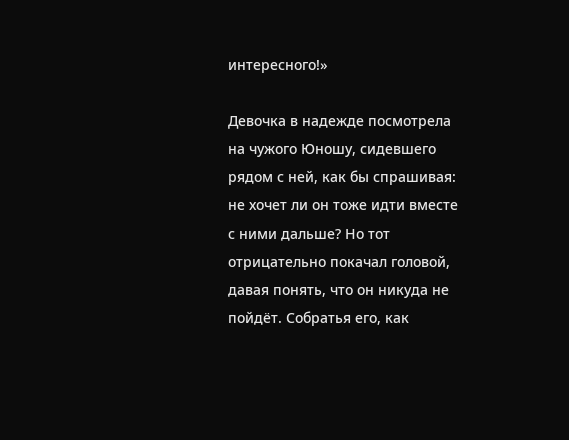интересного!»

Девочка в надежде посмотрела на чужого Юношу, сидевшего рядом с ней, как бы спрашивая: не хочет ли он тоже идти вместе с ними дальше? Но тот отрицательно покачал головой, давая понять, что он никуда не пойдёт. Собратья его, как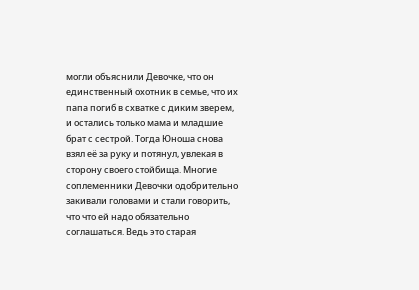могли объяснили Девочке, что он единственный охотник в семье, что их папа погиб в схватке с диким зверем, и остались только мама и младшие брат с сестрой. Тогда Юноша снова взял её за руку и потянул, увлекая в сторону своего стойбища. Многие соплеменники Девочки одобрительно закивали головами и стали говорить, что что ей надо обязательно соглашаться. Ведь это старая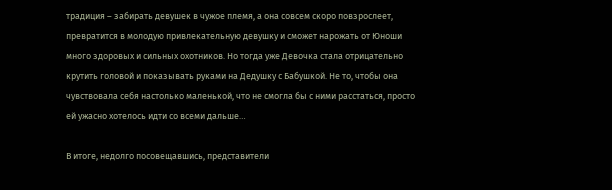традиция – забирать девушек в чужое племя, а она совсем скоро повзрослеет, превратится в молодую привлекательную девушку и сможет нарожать от Юноши много здоровых и сильных охотников. Но тогда уже Девочка стала отрицательно крутить головой и показывать руками на Дедушку с Бабушкой. Не то, чтобы она чувствовала себя настолько маленькой, что не смогла бы с ними расстаться, просто ей ужасно хотелось идти со всеми дальше…

В итоге, недолго посовещавшись, представители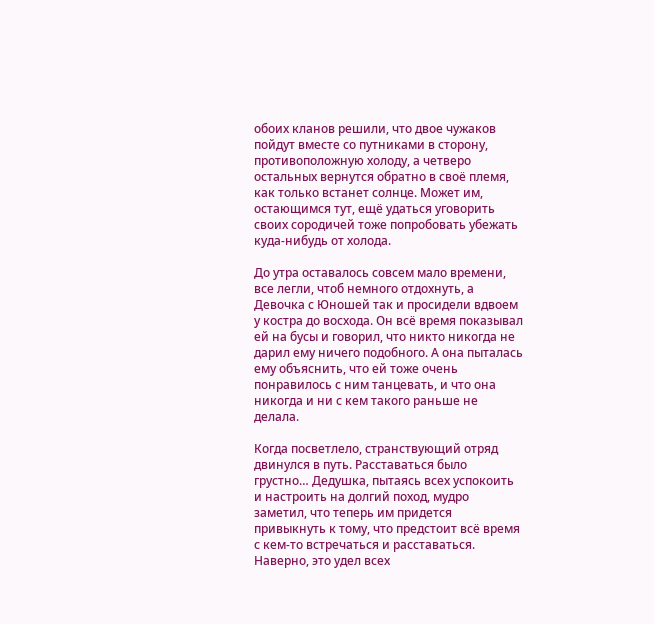обоих кланов решили, что двое чужаков пойдут вместе со путниками в сторону, противоположную холоду, а четверо остальных вернутся обратно в своё племя, как только встанет солнце. Может им, остающимся тут, ещё удаться уговорить своих сородичей тоже попробовать убежать куда-нибудь от холода.

До утра оставалось совсем мало времени, все легли, чтоб немного отдохнуть, а Девочка с Юношей так и просидели вдвоем у костра до восхода. Он всё время показывал ей на бусы и говорил, что никто никогда не дарил ему ничего подобного. А она пыталась ему объяснить, что ей тоже очень понравилось с ним танцевать, и что она никогда и ни с кем такого раньше не делала.

Когда посветлело, странствующий отряд двинулся в путь. Расставаться было грустно… Дедушка, пытаясь всех успокоить и настроить на долгий поход, мудро заметил, что теперь им придется привыкнуть к тому, что предстоит всё время с кем-то встречаться и расставаться. Наверно, это удел всех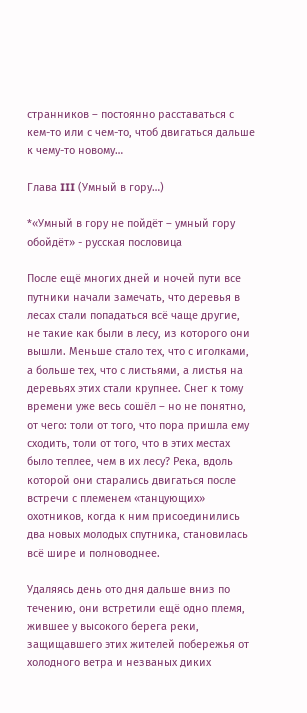странников – постоянно расставаться с кем-то или с чем-то, чтоб двигаться дальше к чему-то новому…

Глава III (Умный в гору…)

*«Умный в гору не пойдёт – умный гору обойдёт» - русская пословица

После ещё многих дней и ночей пути все путники начали замечать, что деревья в лесах стали попадаться всё чаще другие, не такие как были в лесу, из которого они вышли. Меньше стало тех, что с иголками, а больше тех, что с листьями, а листья на деревьях этих стали крупнее. Снег к тому времени уже весь сошёл – но не понятно, от чего: толи от того, что пора пришла ему сходить, толи от того, что в этих местах было теплее, чем в их лесу? Река, вдоль которой они старались двигаться после встречи с племенем «танцующих» охотников, когда к ним присоединились два новых молодых спутника, становилась всё шире и полноводнее.

Удаляясь день ото дня дальше вниз по течению, они встретили ещё одно племя, жившее у высокого берега реки, защищавшего этих жителей побережья от холодного ветра и незваных диких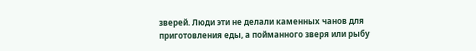зверей. Люди эти не делали каменных чанов для приготовления еды, а пойманного зверя или рыбу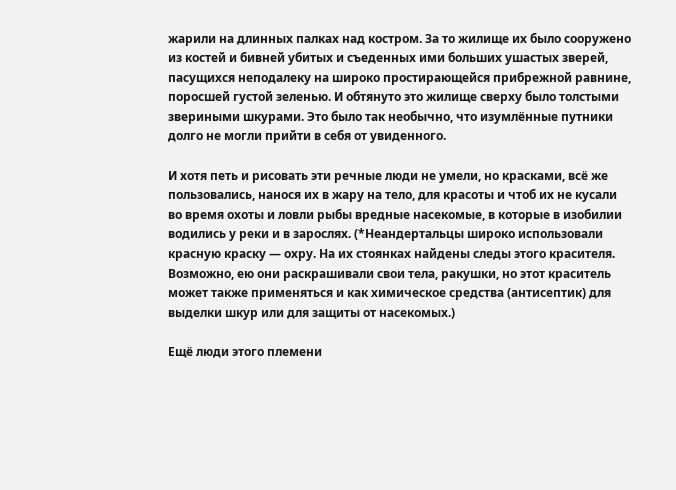жарили на длинных палках над костром. За то жилище их было сооружено из костей и бивней убитых и съеденных ими больших ушастых зверей, пасущихся неподалеку на широко простирающейся прибрежной равнине, поросшей густой зеленью. И обтянуто это жилище сверху было толстыми звериными шкурами. Это было так необычно, что изумлённые путники долго не могли прийти в себя от увиденного.

И хотя петь и рисовать эти речные люди не умели, но красками, всё же пользовались, нанося их в жару на тело, для красоты и чтоб их не кусали во время охоты и ловли рыбы вредные насекомые, в которые в изобилии водились у реки и в зарослях. (*Неандертальцы широко использовали красную краску — охру. На их стоянках найдены следы этого красителя. Возможно, ею они раскрашивали свои тела, ракушки, но этот краситель может также применяться и как химическое средства (антисептик) для выделки шкур или для защиты от насекомых.)

Ещё люди этого племени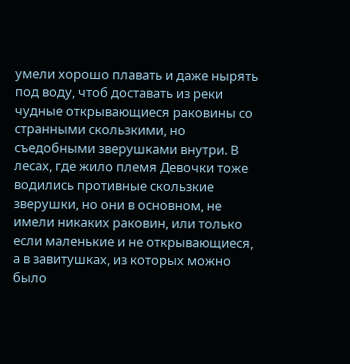умели хорошо плавать и даже нырять под воду, чтоб доставать из реки чудные открывающиеся раковины со странными скользкими, но съедобными зверушками внутри. В лесах, где жило племя Девочки тоже водились противные скользкие зверушки, но они в основном, не имели никаких раковин, или только если маленькие и не открывающиеся, а в завитушках, из которых можно было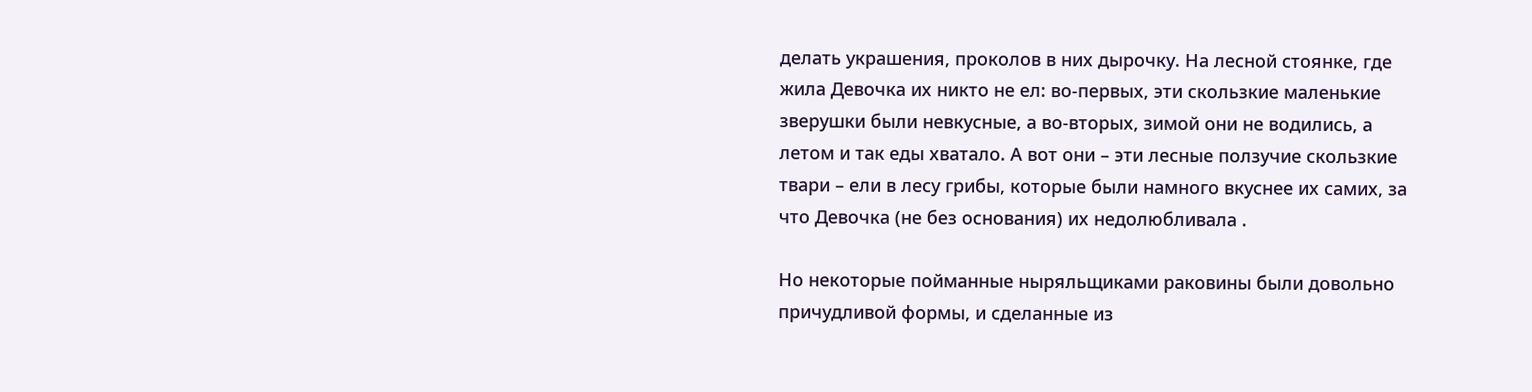делать украшения, проколов в них дырочку. На лесной стоянке, где жила Девочка их никто не ел: во-первых, эти скользкие маленькие зверушки были невкусные, а во-вторых, зимой они не водились, а летом и так еды хватало. А вот они – эти лесные ползучие скользкие твари – ели в лесу грибы, которые были намного вкуснее их самих, за что Девочка (не без основания) их недолюбливала .

Но некоторые пойманные ныряльщиками раковины были довольно причудливой формы, и сделанные из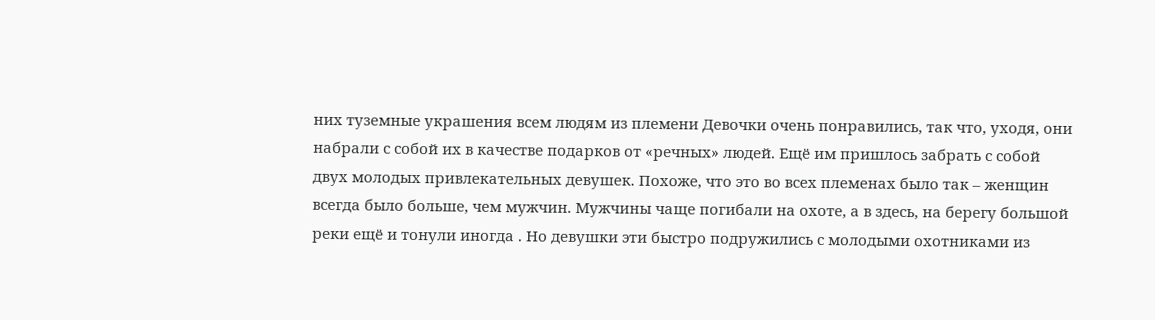них туземные украшения всем людям из племени Девочки очень понравились, так что, уходя, они набрали с собой их в качестве подарков от «речных» людей. Ещё им пришлось забрать с собой двух молодых привлекательных девушек. Похоже, что это во всех племенах было так – женщин всегда было больше, чем мужчин. Мужчины чаще погибали на охоте, а в здесь, на берегу большой реки ещё и тонули иногда . Но девушки эти быстро подружились с молодыми охотниками из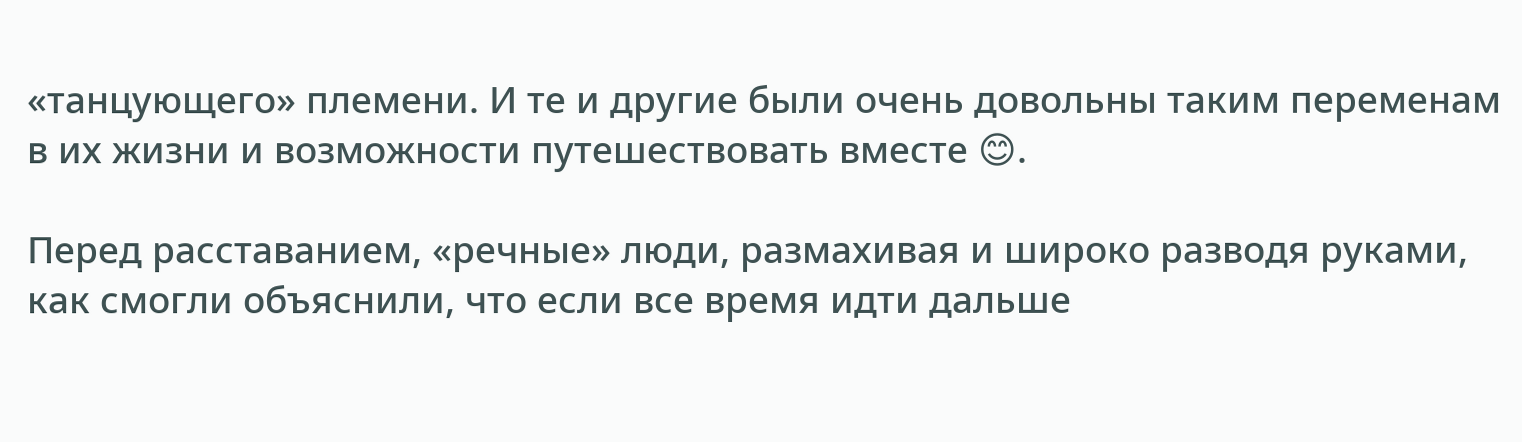«танцующего» племени. И те и другие были очень довольны таким переменам в их жизни и возможности путешествовать вместе 😊.

Перед расставанием, «речные» люди, размахивая и широко разводя руками, как смогли объяснили, что если все время идти дальше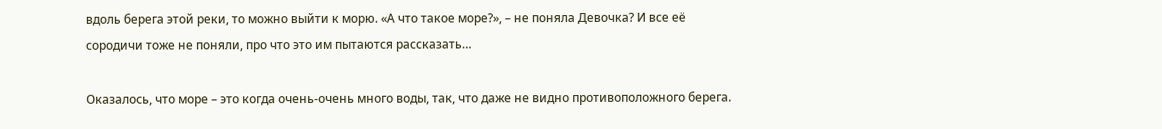вдоль берега этой реки, то можно выйти к морю. «А что такое море?», – не поняла Девочка? И все её сородичи тоже не поняли, про что это им пытаются рассказать…

Оказалось, что море – это когда очень-очень много воды, так, что даже не видно противоположного берега.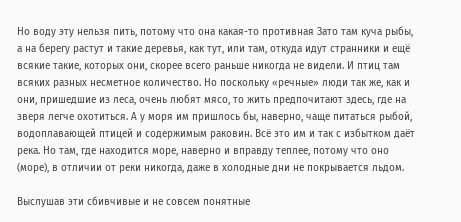Но воду эту нельзя пить, потому что она какая-то противная Зато там куча рыбы, а на берегу растут и такие деревья, как тут, или там, откуда идут странники и ещё всякие такие, которых они, скорее всего раньше никогда не видели. И птиц там всяких разных несметное количество. Но поскольку «речные» люди так же, как и они, пришедшие из леса, очень любят мясо, то жить предпочитают здесь, где на зверя легче охотиться. А у моря им пришлось бы, наверно, чаще питаться рыбой, водоплавающей птицей и содержимым раковин. Всё это им и так с избытком даёт река. Но там, где находится море, наверно и вправду теплее, потому что оно (море), в отличии от реки никогда, даже в холодные дни не покрывается льдом.

Выслушав эти сбивчивые и не совсем понятные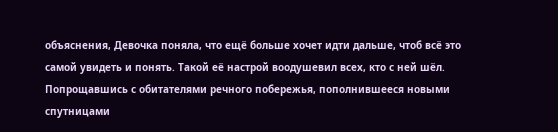объяснения, Девочка поняла, что ещё больше хочет идти дальше, чтоб всё это самой увидеть и понять. Такой её настрой воодушевил всех, кто с ней шёл. Попрощавшись с обитателями речного побережья, пополнившееся новыми спутницами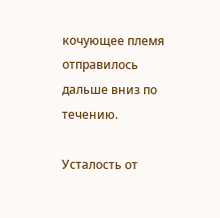кочующее племя отправилось дальше вниз по течению.

Усталость от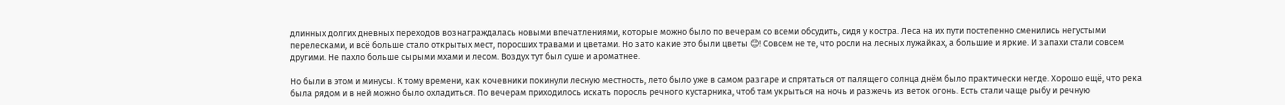длинных долгих дневных переходов вознаграждалась новыми впечатлениями, которые можно было по вечерам со всеми обсудить, сидя у костра. Леса на их пути постепенно сменились негустыми перелесками, и всё больше стало открытых мест, поросших травами и цветами. Но зато какие это были цветы 😊! Совсем не те, что росли на лесных лужайках, а большие и яркие. И запахи стали совсем другими. Не пахло больше сырыми мхами и лесом. Воздух тут был суше и ароматнее.

Но были в этом и минусы. К тому времени, как кочевники покинули лесную местность, лето было уже в самом разгаре и спрятаться от палящего солнца днём было практически негде. Хорошо ещё, что река была рядом и в ней можно было охладиться. По вечерам приходилось искать поросль речного кустарника, чтоб там укрыться на ночь и разжечь из веток огонь. Есть стали чаще рыбу и речную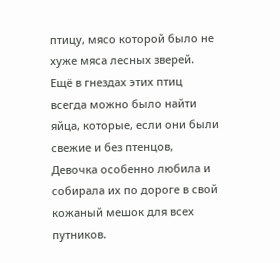птицу, мясо которой было не хуже мяса лесных зверей. Ещё в гнездах этих птиц всегда можно было найти яйца, которые, если они были свежие и без птенцов, Девочка особенно любила и собирала их по дороге в свой кожаный мешок для всех путников.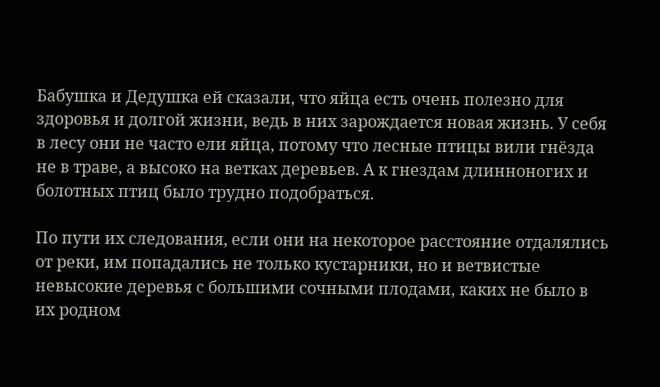Бабушка и Дедушка ей сказали, что яйца есть очень полезно для здоровья и долгой жизни, ведь в них зарождается новая жизнь. У себя в лесу они не часто ели яйца, потому что лесные птицы вили гнёзда не в траве, а высоко на ветках деревьев. А к гнездам длинноногих и болотных птиц было трудно подобраться.

По пути их следования, если они на некоторое расстояние отдалялись от реки, им попадались не только кустарники, но и ветвистые невысокие деревья с большими сочными плодами, каких не было в их родном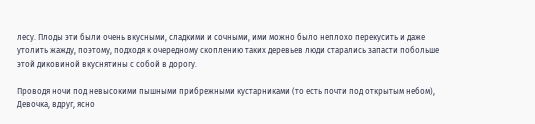лесу. Плоды эти были очень вкусными, сладкими и сочными, ими можно было неплохо перекусить и даже утолить жажду, поэтому, подходя к очередному скоплению таких деревьев люди старались запасти побольше этой диковиной вкуснятины с собой в дорогу.

Проводя ночи под невысокими пышными прибрежными кустарниками (то есть почти под открытым небом), Девочка, вдруг, ясно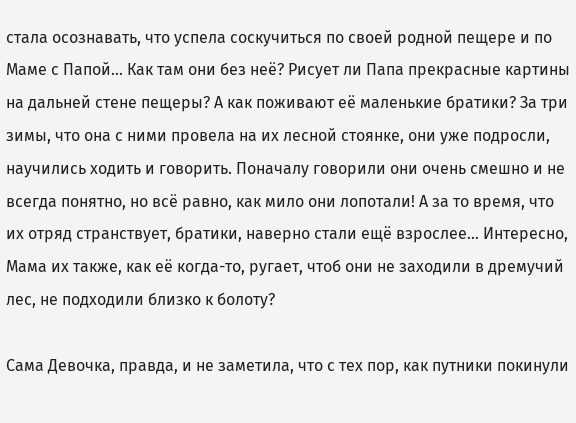стала осознавать, что успела соскучиться по своей родной пещере и по Маме с Папой... Как там они без неё? Рисует ли Папа прекрасные картины на дальней стене пещеры? А как поживают её маленькие братики? За три зимы, что она с ними провела на их лесной стоянке, они уже подросли, научились ходить и говорить. Поначалу говорили они очень смешно и не всегда понятно, но всё равно, как мило они лопотали! А за то время, что их отряд странствует, братики, наверно стали ещё взрослее… Интересно, Мама их также, как её когда-то, ругает, чтоб они не заходили в дремучий лес, не подходили близко к болоту?

Сама Девочка, правда, и не заметила, что с тех пор, как путники покинули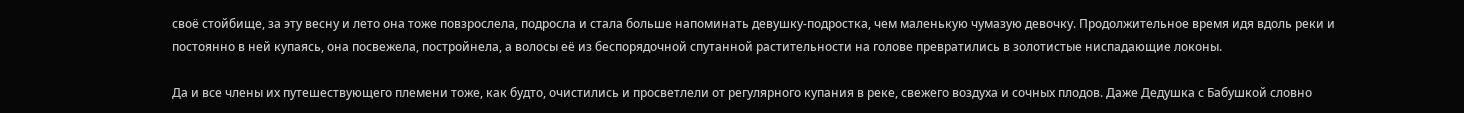своё стойбище, за эту весну и лето она тоже повзрослела, подросла и стала больше напоминать девушку-подростка, чем маленькую чумазую девочку. Продолжительное время идя вдоль реки и постоянно в ней купаясь, она посвежела, постройнела, а волосы её из беспорядочной спутанной растительности на голове превратились в золотистые ниспадающие локоны.

Да и все члены их путешествующего племени тоже, как будто, очистились и просветлели от регулярного купания в реке, свежего воздуха и сочных плодов. Даже Дедушка с Бабушкой словно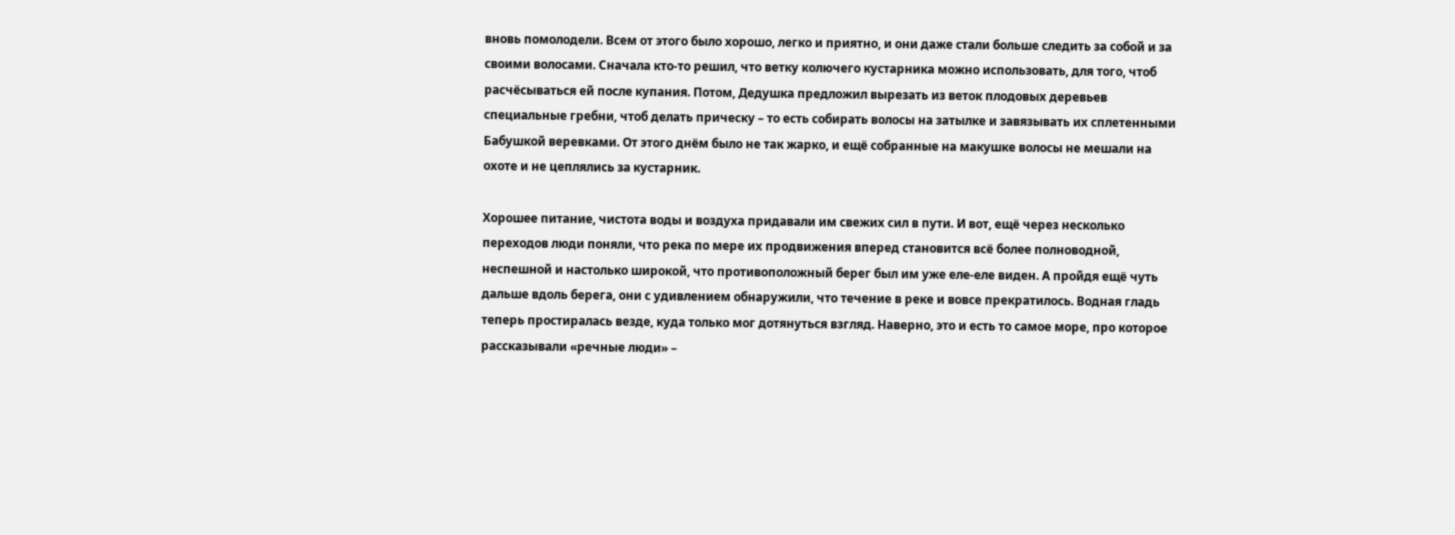вновь помолодели. Всем от этого было хорошо, легко и приятно, и они даже стали больше следить за собой и за своими волосами. Сначала кто-то решил, что ветку колючего кустарника можно использовать, для того, чтоб расчёсываться ей после купания. Потом, Дедушка предложил вырезать из веток плодовых деревьев специальные гребни, чтоб делать прическу – то есть собирать волосы на затылке и завязывать их сплетенными Бабушкой веревками. От этого днём было не так жарко, и ещё собранные на макушке волосы не мешали на охоте и не цеплялись за кустарник.

Хорошее питание, чистота воды и воздуха придавали им свежих сил в пути. И вот, ещё через несколько переходов люди поняли, что река по мере их продвижения вперед становится всё более полноводной, неспешной и настолько широкой, что противоположный берег был им уже еле-еле виден. А пройдя ещё чуть дальше вдоль берега, они с удивлением обнаружили, что течение в реке и вовсе прекратилось. Водная гладь теперь простиралась везде, куда только мог дотянуться взгляд. Наверно, это и есть то самое море, про которое рассказывали «речные люди» –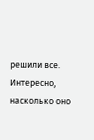решили все. Интересно, насколько оно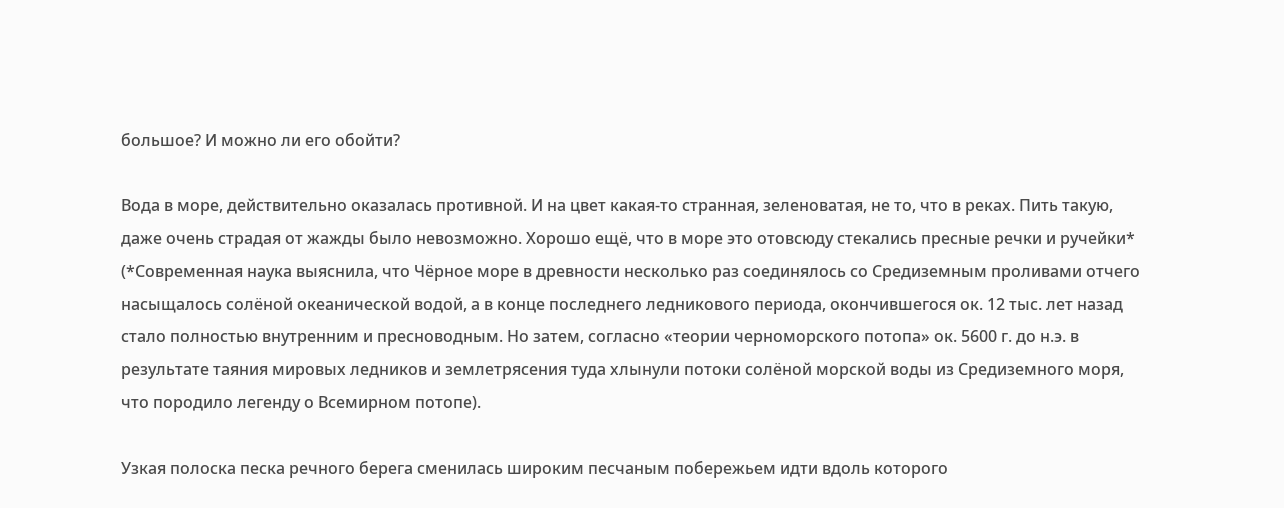большое? И можно ли его обойти?

Вода в море, действительно оказалась противной. И на цвет какая-то странная, зеленоватая, не то, что в реках. Пить такую, даже очень страдая от жажды было невозможно. Хорошо ещё, что в море это отовсюду стекались пресные речки и ручейки* (*Современная наука выяснила, что Чёрное море в древности несколько раз соединялось со Средиземным проливами отчего насыщалось солёной океанической водой, а в конце последнего ледникового периода, окончившегося ок. 12 тыс. лет назад стало полностью внутренним и пресноводным. Но затем, согласно «теории черноморского потопа» ок. 5600 г. до н.э. в результате таяния мировых ледников и землетрясения туда хлынули потоки солёной морской воды из Средиземного моря, что породило легенду о Всемирном потопе).

Узкая полоска песка речного берега сменилась широким песчаным побережьем идти вдоль которого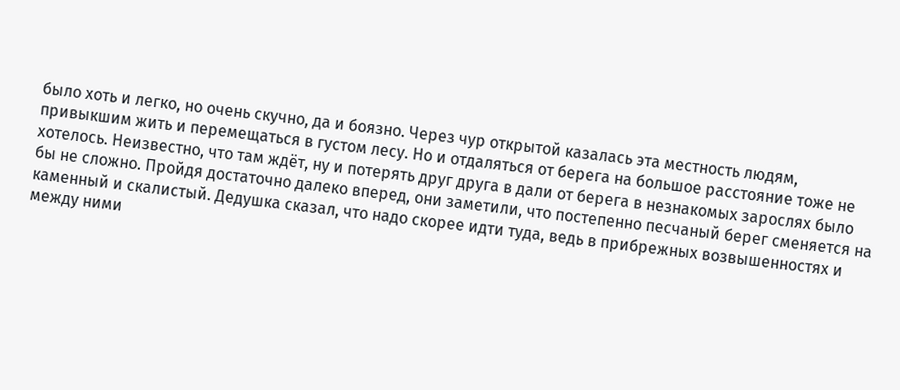было хоть и легко, но очень скучно, да и боязно. Через чур открытой казалась эта местность людям, привыкшим жить и перемещаться в густом лесу. Но и отдаляться от берега на большое расстояние тоже не хотелось. Неизвестно, что там ждёт, ну и потерять друг друга в дали от берега в незнакомых зарослях было бы не сложно. Пройдя достаточно далеко вперед, они заметили, что постепенно песчаный берег сменяется на каменный и скалистый. Дедушка сказал, что надо скорее идти туда, ведь в прибрежных возвышенностях и между ними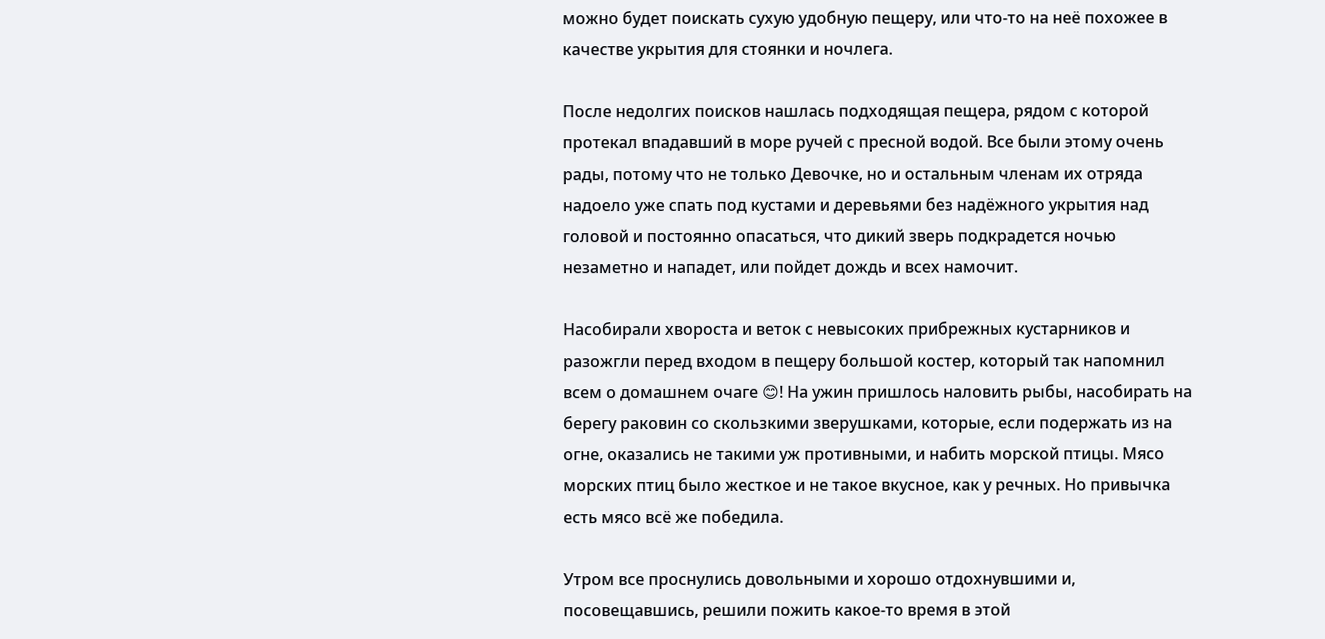можно будет поискать сухую удобную пещеру, или что-то на неё похожее в качестве укрытия для стоянки и ночлега.

После недолгих поисков нашлась подходящая пещера, рядом с которой протекал впадавший в море ручей с пресной водой. Все были этому очень рады, потому что не только Девочке, но и остальным членам их отряда надоело уже спать под кустами и деревьями без надёжного укрытия над головой и постоянно опасаться, что дикий зверь подкрадется ночью незаметно и нападет, или пойдет дождь и всех намочит.

Насобирали хвороста и веток с невысоких прибрежных кустарников и разожгли перед входом в пещеру большой костер, который так напомнил всем о домашнем очаге 😊! На ужин пришлось наловить рыбы, насобирать на берегу раковин со скользкими зверушками, которые, если подержать из на огне, оказались не такими уж противными, и набить морской птицы. Мясо морских птиц было жесткое и не такое вкусное, как у речных. Но привычка есть мясо всё же победила.

Утром все проснулись довольными и хорошо отдохнувшими и, посовещавшись, решили пожить какое-то время в этой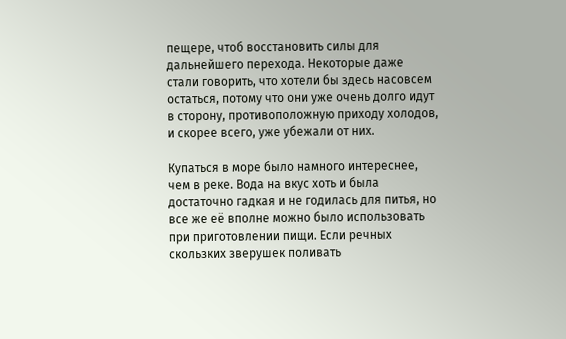пещере, чтоб восстановить силы для дальнейшего перехода. Некоторые даже стали говорить, что хотели бы здесь насовсем остаться, потому что они уже очень долго идут в сторону, противоположную приходу холодов, и скорее всего, уже убежали от них.

Купаться в море было намного интереснее, чем в реке. Вода на вкус хоть и была достаточно гадкая и не годилась для питья, но все же её вполне можно было использовать при приготовлении пищи. Если речных скользких зверушек поливать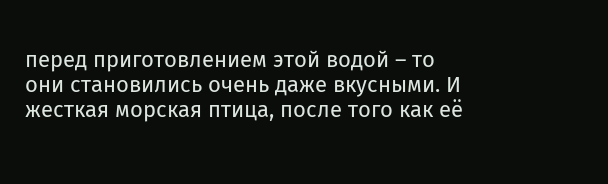перед приготовлением этой водой – то они становились очень даже вкусными. И жесткая морская птица, после того как её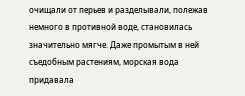очищали от перьев и разделывали, полежав немного в противной воде, становилась значительно мягче. Даже промытым в ней съедобным растениям, морская вода придавала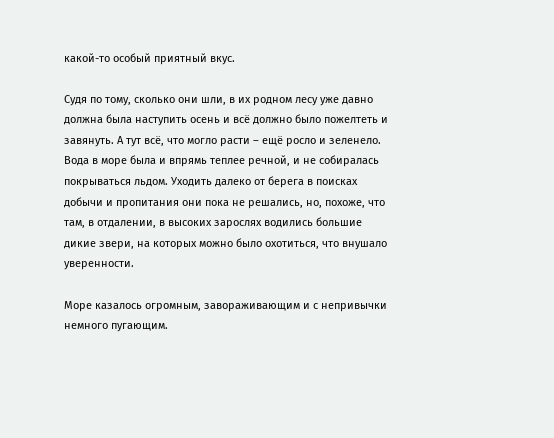какой-то особый приятный вкус.

Судя по тому, сколько они шли, в их родном лесу уже давно должна была наступить осень и всё должно было пожелтеть и завянуть. А тут всё, что могло расти – ещё росло и зеленело. Вода в море была и впрямь теплее речной, и не собиралась покрываться льдом. Уходить далеко от берега в поисках добычи и пропитания они пока не решались, но, похоже, что там, в отдалении, в высоких зарослях водились большие дикие звери, на которых можно было охотиться, что внушало уверенности.

Море казалось огромным, завораживающим и с непривычки немного пугающим.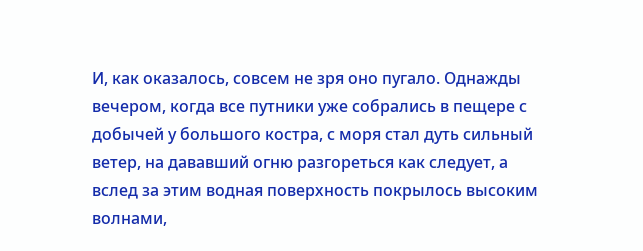И, как оказалось, совсем не зря оно пугало. Однажды вечером, когда все путники уже собрались в пещере с добычей у большого костра, с моря стал дуть сильный ветер, на дававший огню разгореться как следует, а вслед за этим водная поверхность покрылось высоким волнами,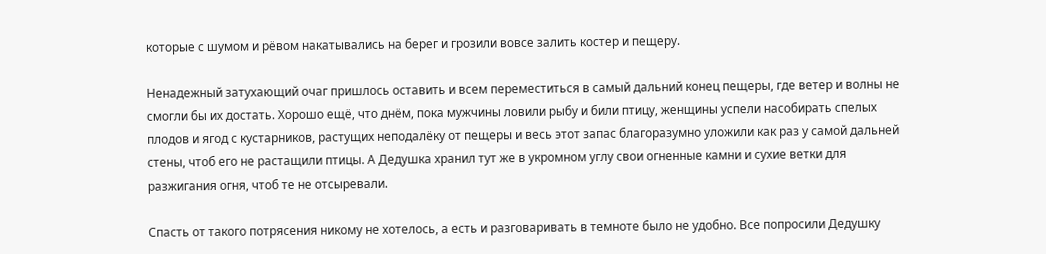которые с шумом и рёвом накатывались на берег и грозили вовсе залить костер и пещеру.

Ненадежный затухающий очаг пришлось оставить и всем переместиться в самый дальний конец пещеры, где ветер и волны не смогли бы их достать. Хорошо ещё, что днём, пока мужчины ловили рыбу и били птицу, женщины успели насобирать спелых плодов и ягод с кустарников, растущих неподалёку от пещеры и весь этот запас благоразумно уложили как раз у самой дальней стены, чтоб его не растащили птицы. А Дедушка хранил тут же в укромном углу свои огненные камни и сухие ветки для разжигания огня, чтоб те не отсыревали.

Спасть от такого потрясения никому не хотелось, а есть и разговаривать в темноте было не удобно. Все попросили Дедушку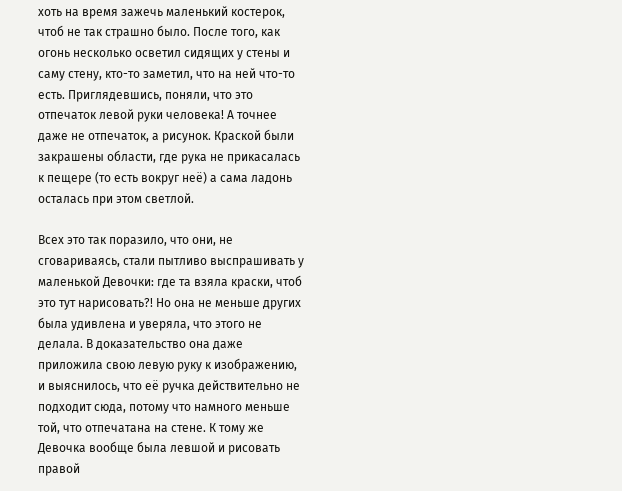хоть на время зажечь маленький костерок, чтоб не так страшно было. После того, как огонь несколько осветил сидящих у стены и саму стену, кто-то заметил, что на ней что-то есть. Приглядевшись, поняли, что это отпечаток левой руки человека! А точнее даже не отпечаток, а рисунок. Краской были закрашены области, где рука не прикасалась к пещере (то есть вокруг неё) а сама ладонь осталась при этом светлой.

Всех это так поразило, что они, не сговариваясь, стали пытливо выспрашивать у маленькой Девочки: где та взяла краски, чтоб это тут нарисовать?! Но она не меньше других была удивлена и уверяла, что этого не делала. В доказательство она даже приложила свою левую руку к изображению, и выяснилось, что её ручка действительно не подходит сюда, потому что намного меньше той, что отпечатана на стене. К тому же Девочка вообще была левшой и рисовать правой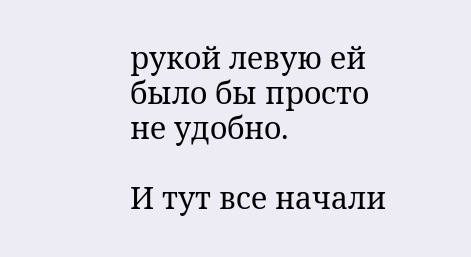рукой левую ей было бы просто не удобно.

И тут все начали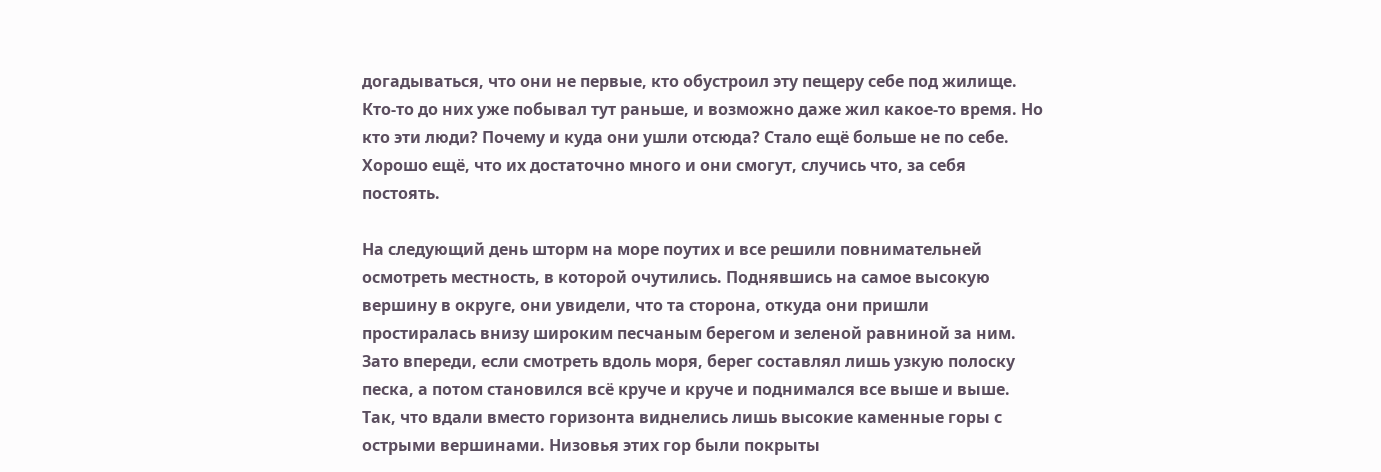догадываться, что они не первые, кто обустроил эту пещеру себе под жилище. Кто-то до них уже побывал тут раньше, и возможно даже жил какое-то время. Но кто эти люди? Почему и куда они ушли отсюда? Стало ещё больше не по себе. Хорошо ещё, что их достаточно много и они смогут, случись что, за себя постоять.

На следующий день шторм на море поутих и все решили повнимательней осмотреть местность, в которой очутились. Поднявшись на самое высокую вершину в округе, они увидели, что та сторона, откуда они пришли простиралась внизу широким песчаным берегом и зеленой равниной за ним. Зато впереди, если смотреть вдоль моря, берег составлял лишь узкую полоску песка, а потом становился всё круче и круче и поднимался все выше и выше. Так, что вдали вместо горизонта виднелись лишь высокие каменные горы с острыми вершинами. Низовья этих гор были покрыты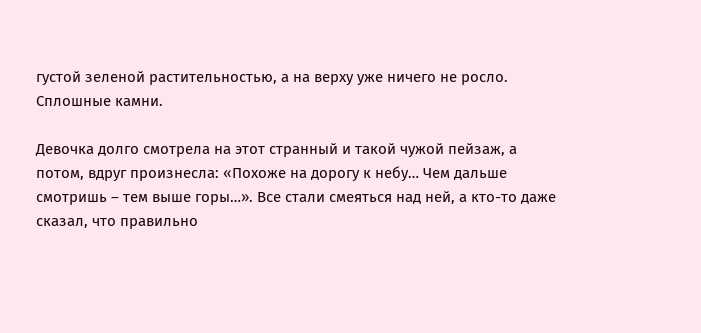густой зеленой растительностью, а на верху уже ничего не росло. Сплошные камни.

Девочка долго смотрела на этот странный и такой чужой пейзаж, а потом, вдруг произнесла: «Похоже на дорогу к небу… Чем дальше смотришь – тем выше горы…». Все стали смеяться над ней, а кто-то даже сказал, что правильно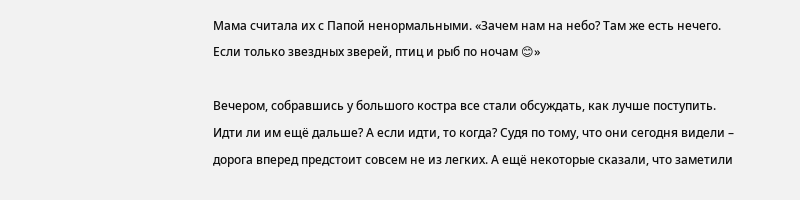Мама считала их с Папой ненормальными. «Зачем нам на небо? Там же есть нечего. Если только звездных зверей, птиц и рыб по ночам 😊»

Вечером, собравшись у большого костра все стали обсуждать, как лучше поступить. Идти ли им ещё дальше? А если идти, то когда? Судя по тому, что они сегодня видели – дорога вперед предстоит совсем не из легких. А ещё некоторые сказали, что заметили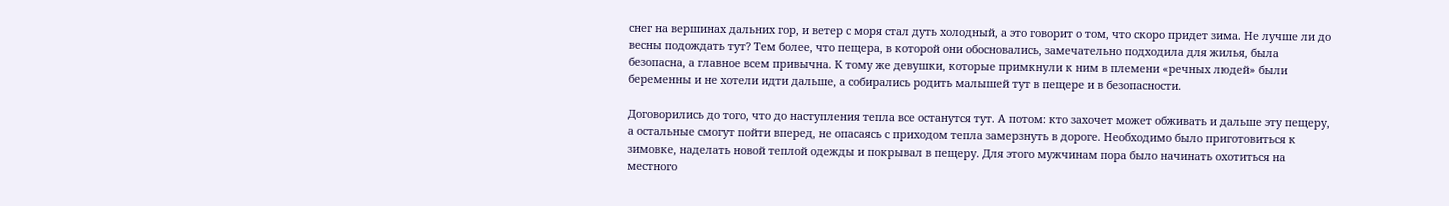снег на вершинах дальних гор, и ветер с моря стал дуть холодный, а это говорит о том, что скоро придет зима. Не лучше ли до весны подождать тут? Тем более, что пещера, в которой они обосновались, замечательно подходила для жилья, была безопасна, а главное всем привычна. К тому же девушки, которые примкнули к ним в племени «речных людей» были беременны и не хотели идти дальше, а собирались родить малышей тут в пещере и в безопасности.

Договорились до того, что до наступления тепла все останутся тут. А потом: кто захочет может обживать и дальше эту пещеру, а остальные смогут пойти вперед, не опасаясь с приходом тепла замерзнуть в дороге. Необходимо было приготовиться к зимовке, наделать новой теплой одежды и покрывал в пещеру. Для этого мужчинам пора было начинать охотиться на местного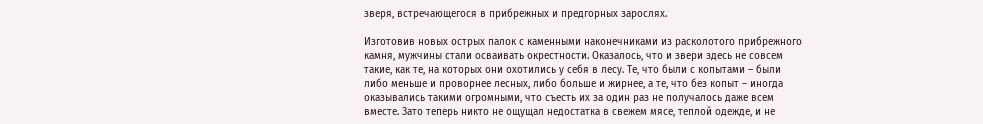зверя, встречающегося в прибрежных и предгорных зарослях.

Изготовив новых острых палок с каменными наконечниками из расколотого прибрежного камня, мужчины стали осваивать окрестности. Оказалось, что и звери здесь не совсем такие, как те, на которых они охотились у себя в лесу. Те, что были с копытами – были либо меньше и проворнее лесных, либо больше и жирнее, а те, что без копыт – иногда оказывались такими огромными, что съесть их за один раз не получалось даже всем вместе. Зато теперь никто не ощущал недостатка в свежем мясе, теплой одежде, и не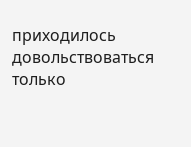приходилось довольствоваться только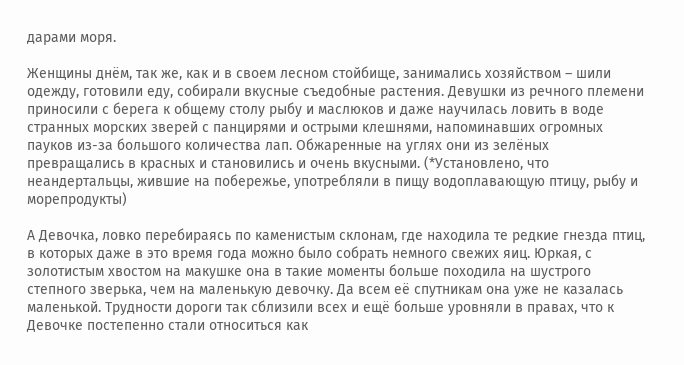дарами моря.

Женщины днём, так же, как и в своем лесном стойбище, занимались хозяйством – шили одежду, готовили еду, собирали вкусные съедобные растения. Девушки из речного племени приносили с берега к общему столу рыбу и маслюков и даже научилась ловить в воде странных морских зверей с панцирями и острыми клешнями, напоминавших огромных пауков из-за большого количества лап. Обжаренные на углях они из зелёных превращались в красных и становились и очень вкусными. (*Установлено, что неандертальцы, жившие на побережье, употребляли в пищу водоплавающую птицу, рыбу и морепродукты)

А Девочка, ловко перебираясь по каменистым склонам, где находила те редкие гнезда птиц, в которых даже в это время года можно было собрать немного свежих яиц. Юркая, с золотистым хвостом на макушке она в такие моменты больше походила на шустрого степного зверька, чем на маленькую девочку. Да всем её спутникам она уже не казалась маленькой. Трудности дороги так сблизили всех и ещё больше уровняли в правах, что к Девочке постепенно стали относиться как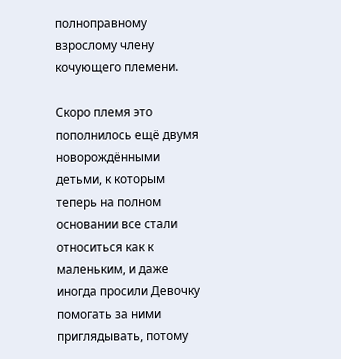полноправному взрослому члену кочующего племени.

Скоро племя это пополнилось ещё двумя новорождёнными детьми, к которым теперь на полном основании все стали относиться как к маленьким, и даже иногда просили Девочку помогать за ними приглядывать, потому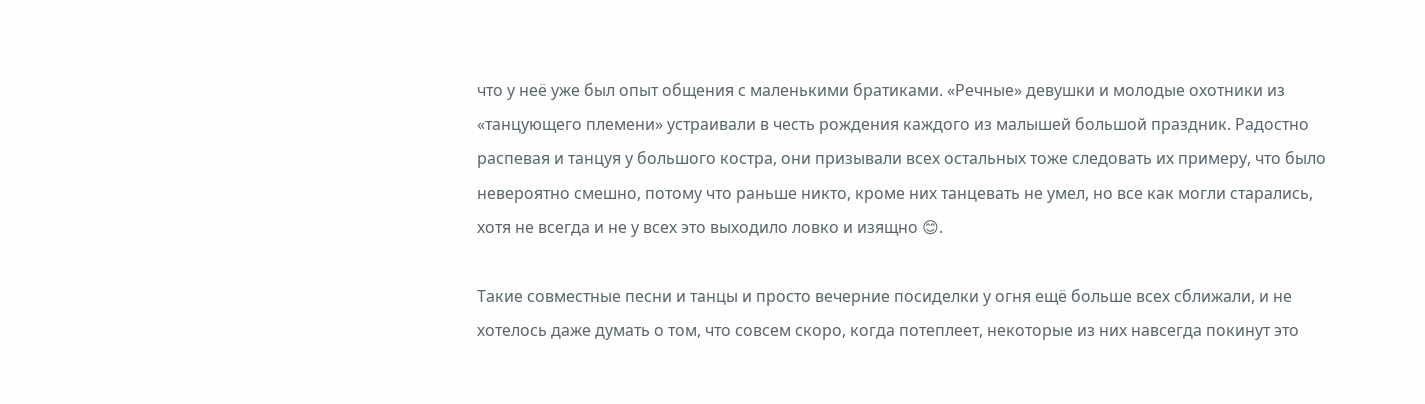что у неё уже был опыт общения с маленькими братиками. «Речные» девушки и молодые охотники из «танцующего племени» устраивали в честь рождения каждого из малышей большой праздник. Радостно распевая и танцуя у большого костра, они призывали всех остальных тоже следовать их примеру, что было невероятно смешно, потому что раньше никто, кроме них танцевать не умел, но все как могли старались, хотя не всегда и не у всех это выходило ловко и изящно 😊.

Такие совместные песни и танцы и просто вечерние посиделки у огня ещё больше всех сближали, и не хотелось даже думать о том, что совсем скоро, когда потеплеет, некоторые из них навсегда покинут это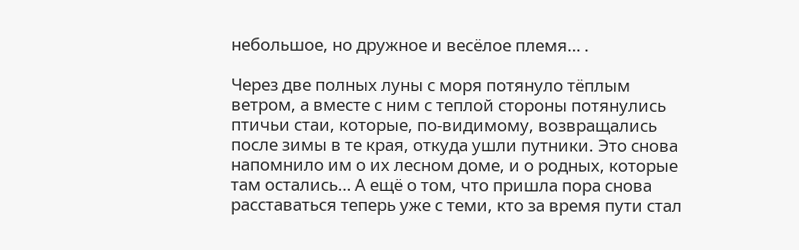небольшое, но дружное и весёлое племя… .

Через две полных луны с моря потянуло тёплым ветром, а вместе с ним с теплой стороны потянулись птичьи стаи, которые, по-видимому, возвращались после зимы в те края, откуда ушли путники. Это снова напомнило им о их лесном доме, и о родных, которые там остались… А ещё о том, что пришла пора снова расставаться теперь уже с теми, кто за время пути стал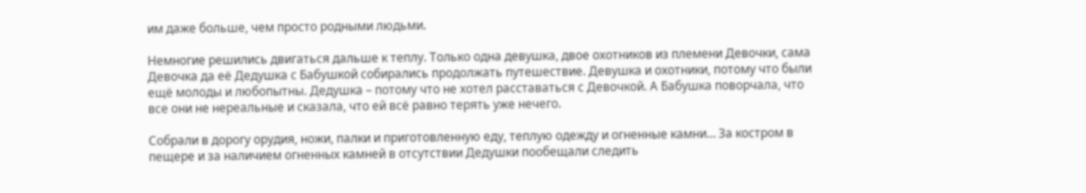им даже больше, чем просто родными людьми.

Немногие решились двигаться дальше к теплу. Только одна девушка, двое охотников из племени Девочки, сама Девочка да её Дедушка с Бабушкой собирались продолжать путешествие. Девушка и охотники, потому что были ещё молоды и любопытны. Дедушка – потому что не хотел расставаться с Девочкой. А Бабушка поворчала, что все они не нереальные и сказала, что ей всё равно терять уже нечего.

Собрали в дорогу орудия, ножи, палки и приготовленную еду, теплую одежду и огненные камни… За костром в пещере и за наличием огненных камней в отсутствии Дедушки пообещали следить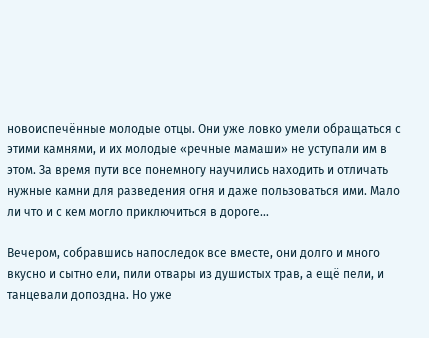новоиспечённые молодые отцы. Они уже ловко умели обращаться с этими камнями, и их молодые «речные мамаши» не уступали им в этом. За время пути все понемногу научились находить и отличать нужные камни для разведения огня и даже пользоваться ими. Мало ли что и с кем могло приключиться в дороге…

Вечером, собравшись напоследок все вместе, они долго и много вкусно и сытно ели, пили отвары из душистых трав, а ещё пели, и танцевали допоздна. Но уже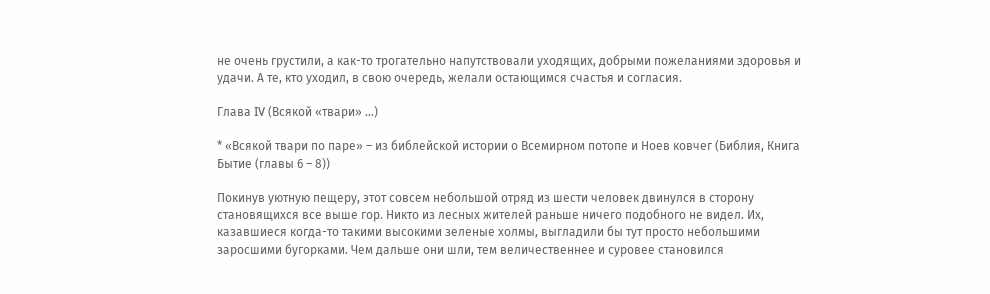не очень грустили, а как-то трогательно напутствовали уходящих, добрыми пожеланиями здоровья и удачи. А те, кто уходил, в свою очередь, желали остающимся счастья и согласия.

Глава IV (Всякой «твари» …)

* «Всякой твари по паре» – из библейской истории о Всемирном потопе и Ноев ковчег (Библия, Книга Бытие (главы 6 – 8))

Покинув уютную пещеру, этот совсем небольшой отряд из шести человек двинулся в сторону становящихся все выше гор. Никто из лесных жителей раньше ничего подобного не видел. Их, казавшиеся когда-то такими высокими зеленые холмы, выгладили бы тут просто небольшими заросшими бугорками. Чем дальше они шли, тем величественнее и суровее становился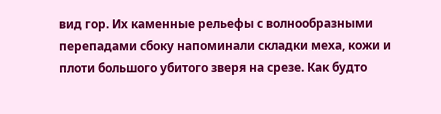вид гор. Их каменные рельефы с волнообразными перепадами сбоку напоминали складки меха, кожи и плоти большого убитого зверя на срезе. Как будто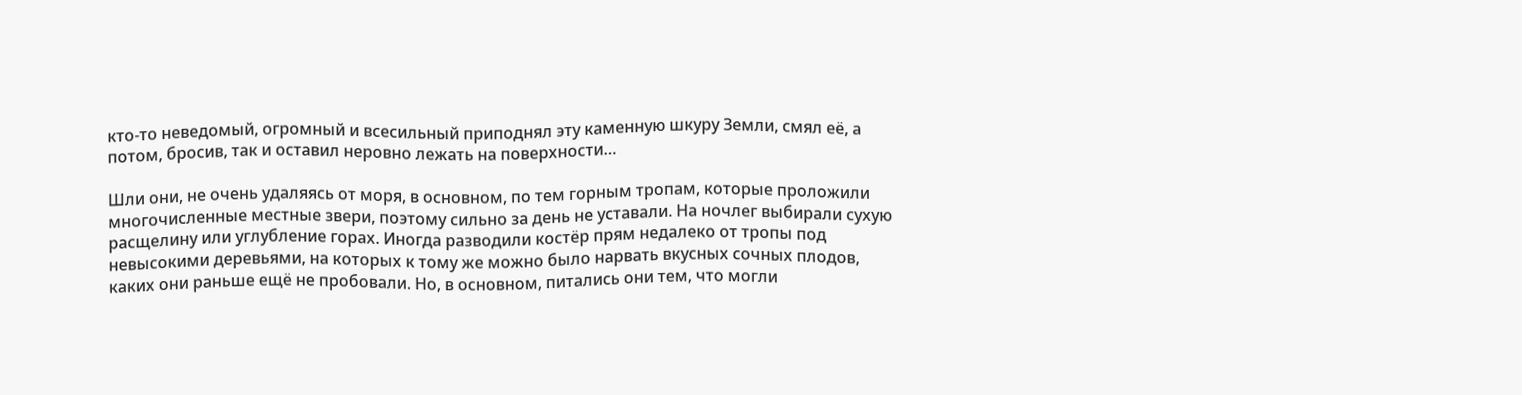кто-то неведомый, огромный и всесильный приподнял эту каменную шкуру Земли, смял её, а потом, бросив, так и оставил неровно лежать на поверхности…

Шли они, не очень удаляясь от моря, в основном, по тем горным тропам, которые проложили многочисленные местные звери, поэтому сильно за день не уставали. На ночлег выбирали сухую расщелину или углубление горах. Иногда разводили костёр прям недалеко от тропы под невысокими деревьями, на которых к тому же можно было нарвать вкусных сочных плодов, каких они раньше ещё не пробовали. Но, в основном, питались они тем, что могли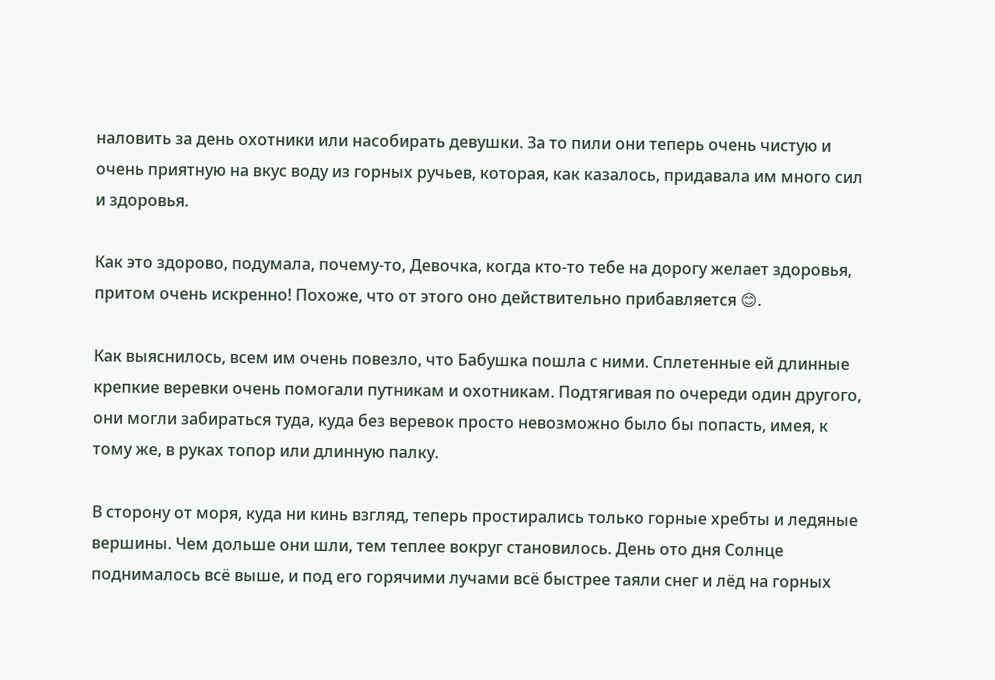наловить за день охотники или насобирать девушки. За то пили они теперь очень чистую и очень приятную на вкус воду из горных ручьев, которая, как казалось, придавала им много сил и здоровья.

Как это здорово, подумала, почему-то, Девочка, когда кто-то тебе на дорогу желает здоровья, притом очень искренно! Похоже, что от этого оно действительно прибавляется 😊.

Как выяснилось, всем им очень повезло, что Бабушка пошла с ними. Сплетенные ей длинные крепкие веревки очень помогали путникам и охотникам. Подтягивая по очереди один другого, они могли забираться туда, куда без веревок просто невозможно было бы попасть, имея, к тому же, в руках топор или длинную палку.

В сторону от моря, куда ни кинь взгляд, теперь простирались только горные хребты и ледяные вершины. Чем дольше они шли, тем теплее вокруг становилось. День ото дня Солнце поднималось всё выше, и под его горячими лучами всё быстрее таяли снег и лёд на горных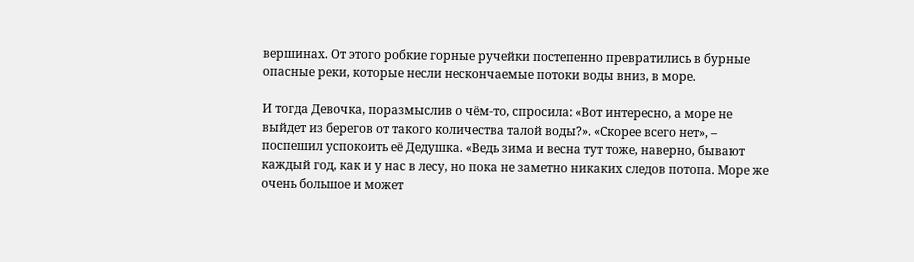вершинах. От этого робкие горные ручейки постепенно превратились в бурные опасные реки, которые несли нескончаемые потоки воды вниз, в море.

И тогда Девочка, поразмыслив о чём-то, спросила: «Вот интересно, а море не выйдет из берегов от такого количества талой воды?». «Скорее всего нет», – поспешил успокоить её Дедушка. «Ведь зима и весна тут тоже, наверно, бывают каждый год, как и у нас в лесу, но пока не заметно никаких следов потопа. Море же очень большое и может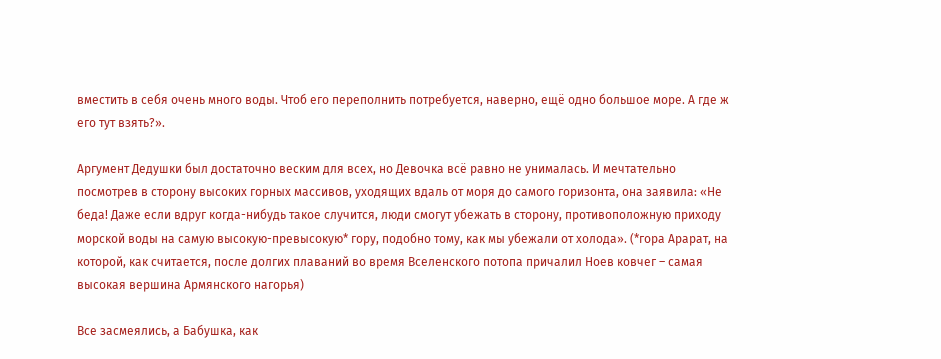вместить в себя очень много воды. Чтоб его переполнить потребуется, наверно, ещё одно большое море. А где ж его тут взять?».

Аргумент Дедушки был достаточно веским для всех, но Девочка всё равно не унималась. И мечтательно посмотрев в сторону высоких горных массивов, уходящих вдаль от моря до самого горизонта, она заявила: «Не беда! Даже если вдруг когда-нибудь такое случится, люди смогут убежать в сторону, противоположную приходу морской воды на самую высокую-превысокую* гору, подобно тому, как мы убежали от холода». (*гора Арарат, на которой, как считается, после долгих плаваний во время Вселенского потопа причалил Ноев ковчег – самая высокая вершина Армянского нагорья)

Все засмеялись, а Бабушка, как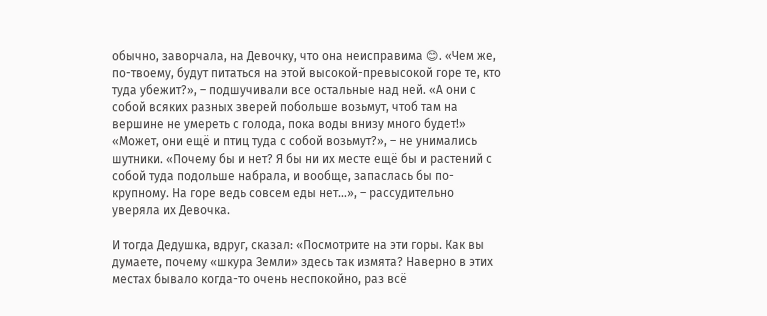обычно, заворчала, на Девочку, что она неисправима 😊. «Чем же, по-твоему, будут питаться на этой высокой-превысокой горе те, кто туда убежит?», – подшучивали все остальные над ней. «А они с собой всяких разных зверей побольше возьмут, чтоб там на вершине не умереть с голода, пока воды внизу много будет!» «Может, они ещё и птиц туда с собой возьмут?», – не унимались шутники. «Почему бы и нет? Я бы ни их месте ещё бы и растений с собой туда подольше набрала, и вообще, запаслась бы по-крупному. На горе ведь совсем еды нет…», – рассудительно уверяла их Девочка.

И тогда Дедушка, вдруг, сказал: «Посмотрите на эти горы. Как вы думаете, почему «шкура Земли» здесь так измята? Наверно в этих местах бывало когда-то очень неспокойно, раз всё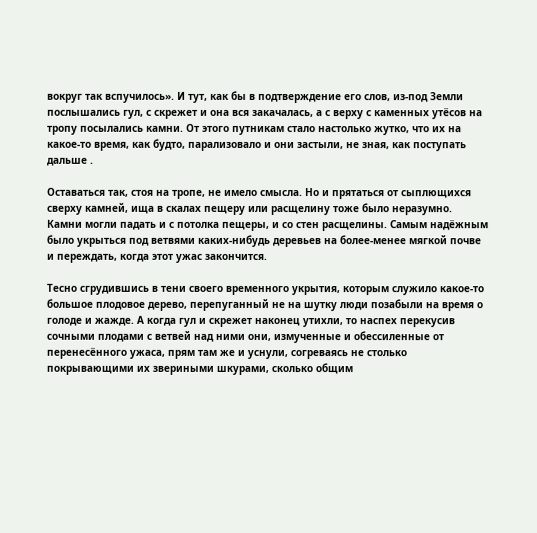вокруг так вспучилось». И тут, как бы в подтверждение его слов, из-под Земли послышались гул, с скрежет и она вся закачалась, а с верху с каменных утёсов на тропу посылались камни. От этого путникам стало настолько жутко, что их на какое-то время, как будто, парализовало и они застыли, не зная, как поступать дальше .

Оставаться так, стоя на тропе, не имело смысла. Но и прятаться от сыплющихся сверху камней, ища в скалах пещеру или расщелину тоже было неразумно. Камни могли падать и с потолка пещеры, и со стен расщелины. Самым надёжным было укрыться под ветвями каких-нибудь деревьев на более-менее мягкой почве и переждать, когда этот ужас закончится.

Тесно сгрудившись в тени своего временного укрытия, которым служило какое-то большое плодовое дерево, перепуганный не на шутку люди позабыли на время о голоде и жажде. А когда гул и скрежет наконец утихли, то наспех перекусив сочными плодами с ветвей над ними они, измученные и обессиленные от перенесённого ужаса, прям там же и уснули, согреваясь не столько покрывающими их звериными шкурами, сколько общим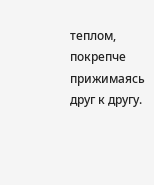теплом, покрепче прижимаясь друг к другу.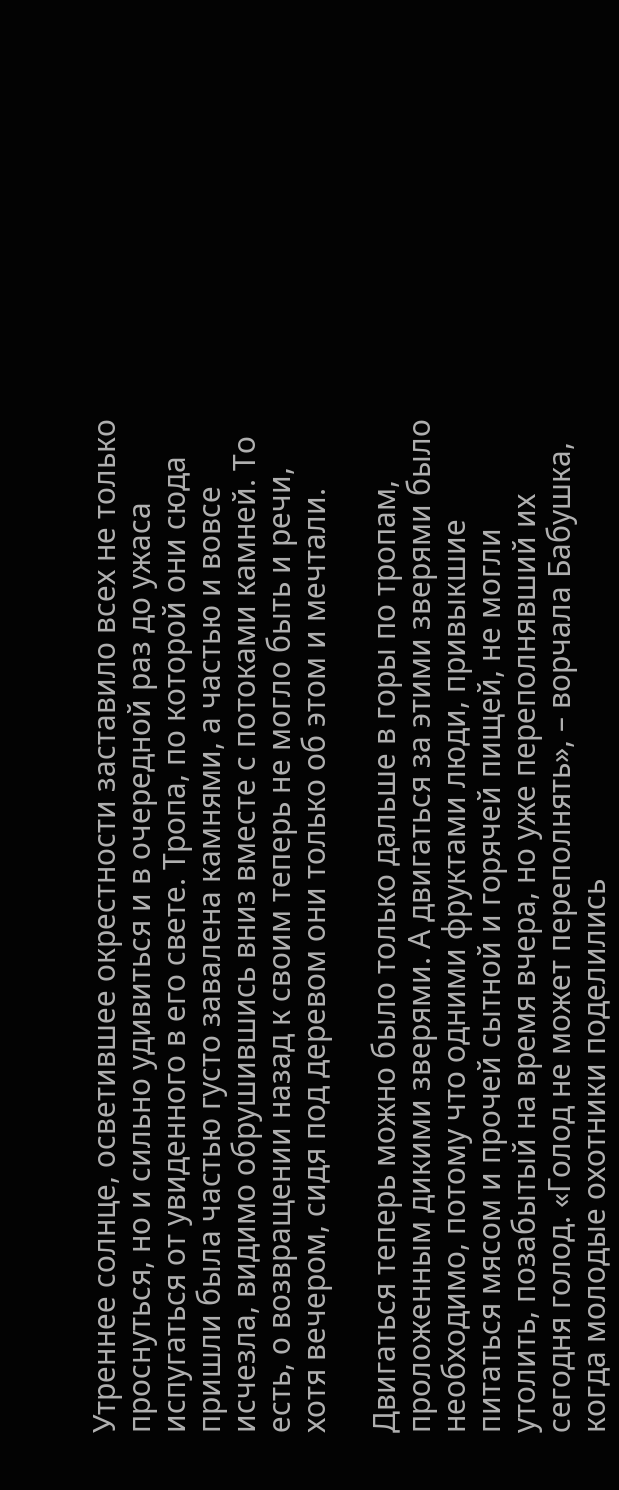Утреннее солнце, осветившее окрестности заставило всех не только проснуться, но и сильно удивиться и в очередной раз до ужаса испугаться от увиденного в его свете. Тропа, по которой они сюда пришли была частью густо завалена камнями, а частью и вовсе исчезла, видимо обрушившись вниз вместе с потоками камней. То есть, о возвращении назад к своим теперь не могло быть и речи, хотя вечером, сидя под деревом они только об этом и мечтали.

Двигаться теперь можно было только дальше в горы по тропам, проложенным дикими зверями. А двигаться за этими зверями было необходимо, потому что одними фруктами люди, привыкшие питаться мясом и прочей сытной и горячей пищей, не могли утолить, позабытый на время вчера, но уже переполнявший их сегодня голод. «Голод не может переполнять», – ворчала Бабушка, когда молодые охотники поделились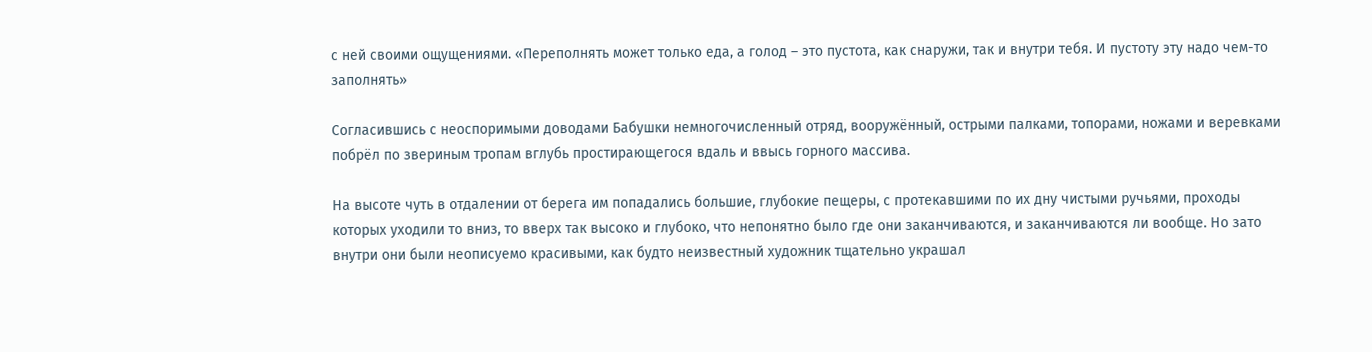с ней своими ощущениями. «Переполнять может только еда, а голод – это пустота, как снаружи, так и внутри тебя. И пустоту эту надо чем-то заполнять»

Согласившись с неоспоримыми доводами Бабушки немногочисленный отряд, вооружённый, острыми палками, топорами, ножами и веревками побрёл по звериным тропам вглубь простирающегося вдаль и ввысь горного массива.

На высоте чуть в отдалении от берега им попадались большие, глубокие пещеры, с протекавшими по их дну чистыми ручьями, проходы которых уходили то вниз, то вверх так высоко и глубоко, что непонятно было где они заканчиваются, и заканчиваются ли вообще. Но зато внутри они были неописуемо красивыми, как будто неизвестный художник тщательно украшал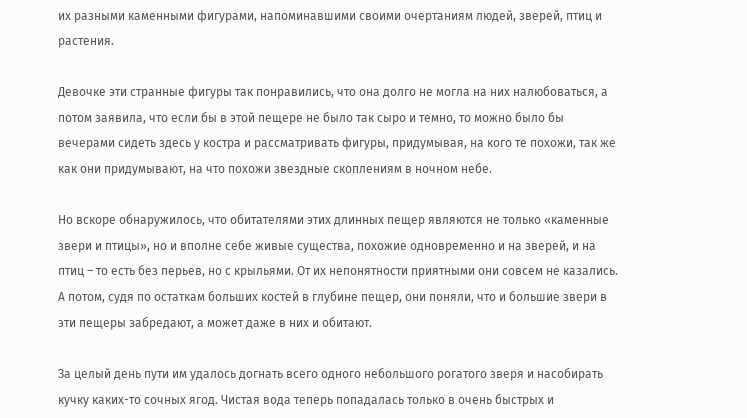их разными каменными фигурами, напоминавшими своими очертаниям людей, зверей, птиц и растения.

Девочке эти странные фигуры так понравились, что она долго не могла на них налюбоваться, а потом заявила, что если бы в этой пещере не было так сыро и темно, то можно было бы вечерами сидеть здесь у костра и рассматривать фигуры, придумывая, на кого те похожи, так же как они придумывают, на что похожи звездные скоплениям в ночном небе.

Но вскоре обнаружилось, что обитателями этих длинных пещер являются не только «каменные звери и птицы», но и вполне себе живые существа, похожие одновременно и на зверей, и на птиц – то есть без перьев, но с крыльями. От их непонятности приятными они совсем не казались. А потом, судя по остаткам больших костей в глубине пещер, они поняли, что и большие звери в эти пещеры забредают, а может даже в них и обитают.

За целый день пути им удалось догнать всего одного небольшого рогатого зверя и насобирать кучку каких-то сочных ягод. Чистая вода теперь попадалась только в очень быстрых и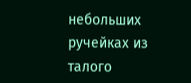небольших ручейках из талого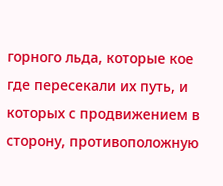горного льда, которые кое где пересекали их путь, и которых с продвижением в сторону, противоположную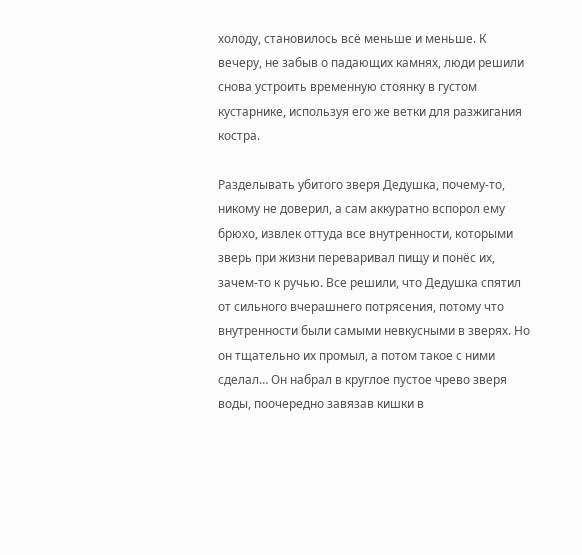холоду, становилось всё меньше и меньше. К вечеру, не забыв о падающих камнях, люди решили снова устроить временную стоянку в густом кустарнике, используя его же ветки для разжигания костра.

Разделывать убитого зверя Дедушка, почему-то, никому не доверил, а сам аккуратно вспорол ему брюхо, извлек оттуда все внутренности, которыми зверь при жизни переваривал пищу и понёс их, зачем-то к ручью. Все решили, что Дедушка спятил от сильного вчерашнего потрясения, потому что внутренности были самыми невкусными в зверях. Но он тщательно их промыл, а потом такое с ними сделал… Он набрал в круглое пустое чрево зверя воды, поочередно завязав кишки в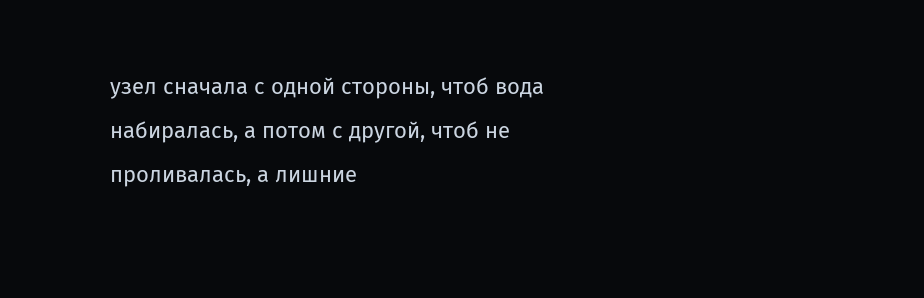узел сначала с одной стороны, чтоб вода набиралась, а потом с другой, чтоб не проливалась, а лишние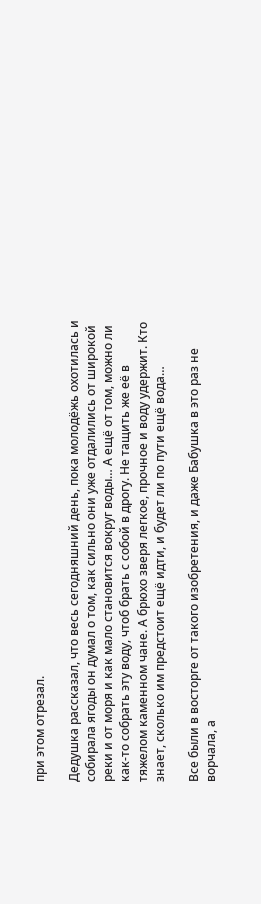при этом отрезал.

Дедушка рассказал, что весь сегодняшний день, пока молодёжь охотилась и собирала ягоды он думал о том, как сильно они уже отдалились от широкой реки и от моря и как мало становится вокруг воды… А ещё от том, можно ли как-то собрать эту воду, чтоб брать с собой в дрогу. Не тащить же её в тяжелом каменном чане. А брюхо зверя легкое, прочное и воду удержит. Кто знает, сколько им предстоит ещё идти, и будет ли по пути ещё вода…

Все были в восторге от такого изобретения, и даже Бабушка в это раз не ворчала, а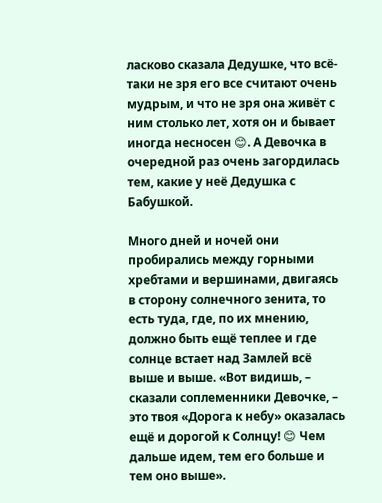ласково сказала Дедушке, что всё-таки не зря его все считают очень мудрым, и что не зря она живёт с ним столько лет, хотя он и бывает иногда несносен 😊. А Девочка в очередной раз очень загордилась тем, какие у неё Дедушка с Бабушкой.

Много дней и ночей они пробирались между горными хребтами и вершинами, двигаясь в сторону солнечного зенита, то есть туда, где, по их мнению, должно быть ещё теплее и где солнце встает над Замлей всё выше и выше. «Вот видишь, – сказали соплеменники Девочке, – это твоя «Дорога к небу» оказалась ещё и дорогой к Солнцу! 😊 Чем дальше идем, тем его больше и тем оно выше».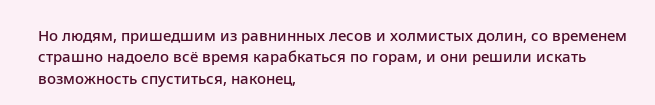Но людям, пришедшим из равнинных лесов и холмистых долин, со временем страшно надоело всё время карабкаться по горам, и они решили искать возможность спуститься, наконец,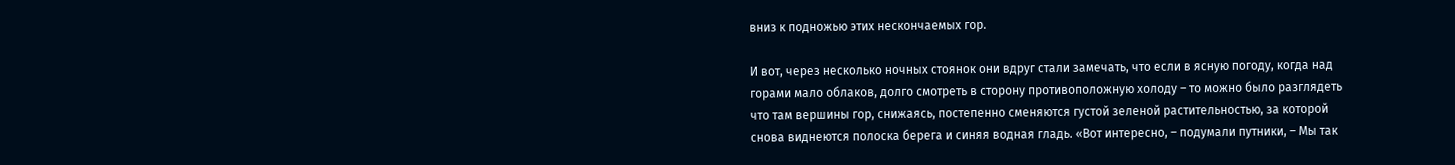вниз к подножью этих нескончаемых гор.

И вот, через несколько ночных стоянок они вдруг стали замечать, что если в ясную погоду, когда над горами мало облаков, долго смотреть в сторону противоположную холоду – то можно было разглядеть что там вершины гор, снижаясь, постепенно сменяются густой зеленой растительностью, за которой снова виднеются полоска берега и синяя водная гладь. «Вот интересно, – подумали путники, – Мы так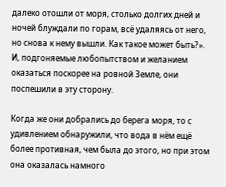далеко отошли от моря, столько долгих дней и ночей блуждали по горам, всё удаляясь от него, но снова к нему вышли. Как такое может быть?». И, подгоняемые любопытством и желанием оказаться поскорее на ровной Земле, они поспешили в эту сторону.

Когда же они добрались до берега моря, то с удивлением обнаружили, что вода в нём ещё более противная, чем была до этого, но при этом она оказалась намного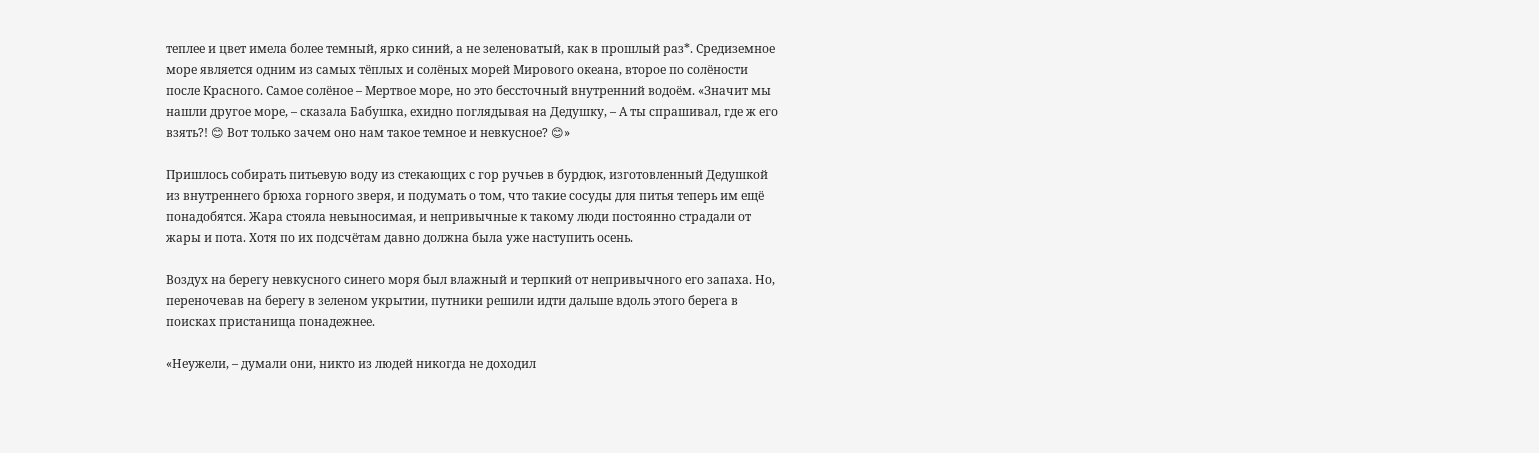теплее и цвет имела более темный, ярко синий, а не зеленоватый, как в прошлый раз*. Средиземное море является одним из самых тёплых и солёных морей Мирового океана, второе по солёности после Красного. Самое солёное – Мертвое море, но это бессточный внутренний водоём. «Значит мы нашли другое море, – сказала Бабушка, ехидно поглядывая на Дедушку, – А ты спрашивал, где ж его взять?! 😊 Вот только зачем оно нам такое темное и невкусное? 😊»

Пришлось собирать питьевую воду из стекающих с гор ручьев в бурдюк, изготовленный Дедушкой из внутреннего брюха горного зверя, и подумать о том, что такие сосуды для питья теперь им ещё понадобятся. Жара стояла невыносимая, и непривычные к такому люди постоянно страдали от жары и пота. Хотя по их подсчётам давно должна была уже наступить осень.

Воздух на берегу невкусного синего моря был влажный и терпкий от непривычного его запаха. Но, переночевав на берегу в зеленом укрытии, путники решили идти дальше вдоль этого берега в поисках пристанища понадежнее.

«Неужели, – думали они, никто из людей никогда не доходил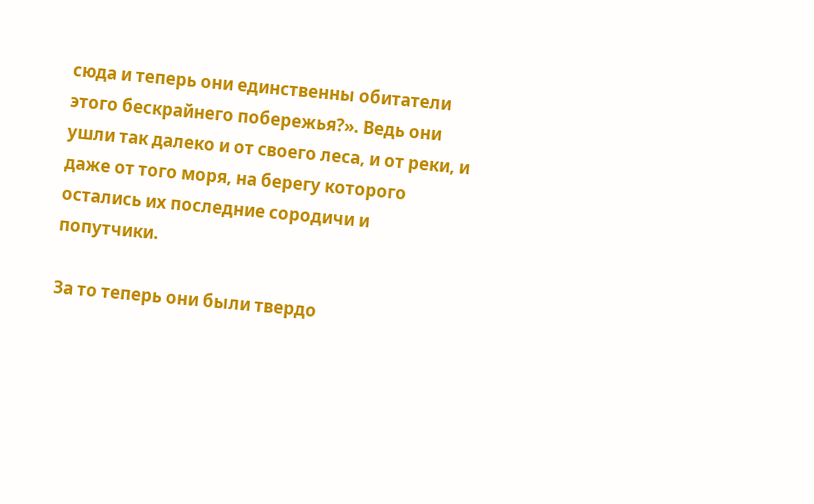сюда и теперь они единственны обитатели этого бескрайнего побережья?». Ведь они ушли так далеко и от своего леса, и от реки, и даже от того моря, на берегу которого остались их последние сородичи и попутчики.

За то теперь они были твердо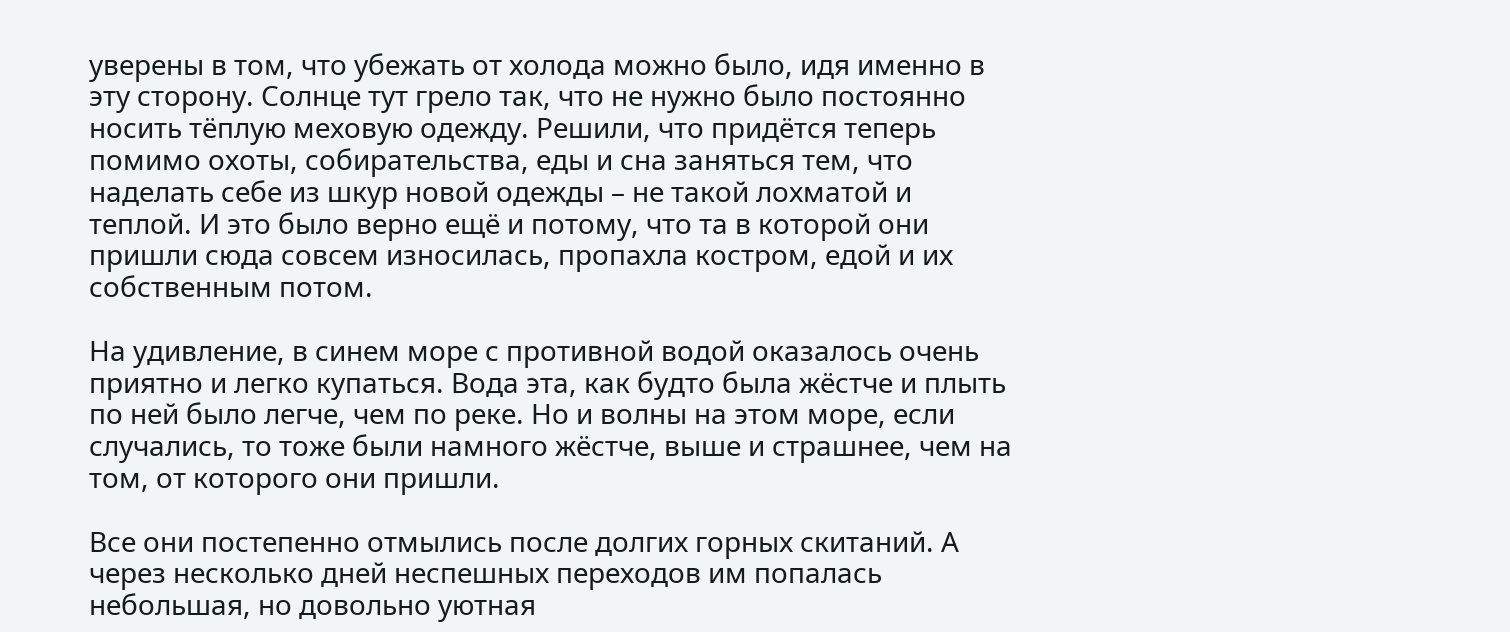уверены в том, что убежать от холода можно было, идя именно в эту сторону. Солнце тут грело так, что не нужно было постоянно носить тёплую меховую одежду. Решили, что придётся теперь помимо охоты, собирательства, еды и сна заняться тем, что наделать себе из шкур новой одежды – не такой лохматой и теплой. И это было верно ещё и потому, что та в которой они пришли сюда совсем износилась, пропахла костром, едой и их собственным потом.

На удивление, в синем море с противной водой оказалось очень приятно и легко купаться. Вода эта, как будто была жёстче и плыть по ней было легче, чем по реке. Но и волны на этом море, если случались, то тоже были намного жёстче, выше и страшнее, чем на том, от которого они пришли.

Все они постепенно отмылись после долгих горных скитаний. А через несколько дней неспешных переходов им попалась небольшая, но довольно уютная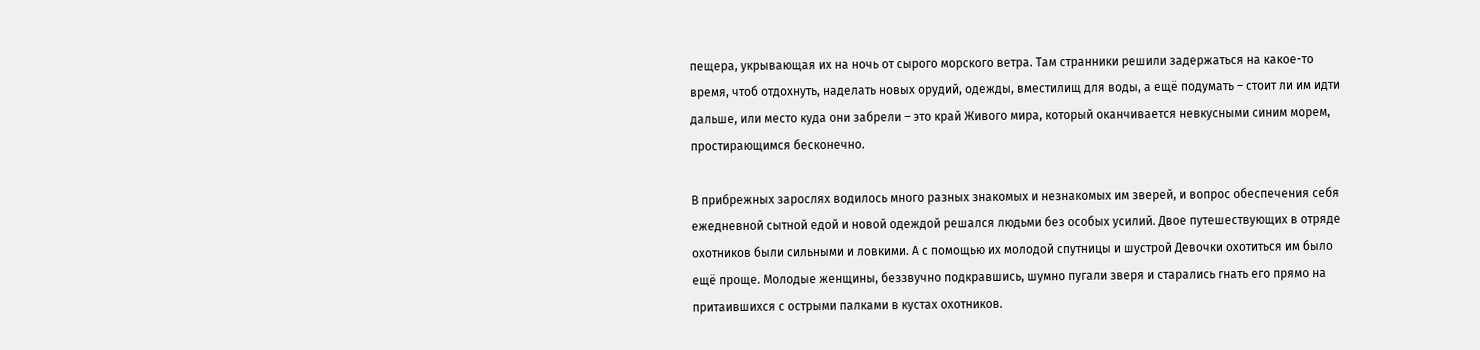пещера, укрывающая их на ночь от сырого морского ветра. Там странники решили задержаться на какое-то время, чтоб отдохнуть, наделать новых орудий, одежды, вместилищ для воды, а ещё подумать – стоит ли им идти дальше, или место куда они забрели – это край Живого мира, который оканчивается невкусными синим морем, простирающимся бесконечно.

В прибрежных зарослях водилось много разных знакомых и незнакомых им зверей, и вопрос обеспечения себя ежедневной сытной едой и новой одеждой решался людьми без особых усилий. Двое путешествующих в отряде охотников были сильными и ловкими. А с помощью их молодой спутницы и шустрой Девочки охотиться им было ещё проще. Молодые женщины, беззвучно подкравшись, шумно пугали зверя и старались гнать его прямо на притаившихся с острыми палками в кустах охотников.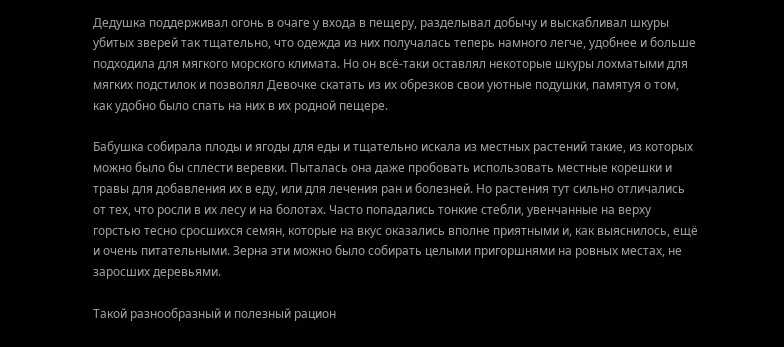Дедушка поддерживал огонь в очаге у входа в пещеру, разделывал добычу и выскабливал шкуры убитых зверей так тщательно, что одежда из них получалась теперь намного легче, удобнее и больше подходила для мягкого морского климата. Но он всё-таки оставлял некоторые шкуры лохматыми для мягких подстилок и позволял Девочке скатать из их обрезков свои уютные подушки, памятуя о том, как удобно было спать на них в их родной пещере.

Бабушка собирала плоды и ягоды для еды и тщательно искала из местных растений такие, из которых можно было бы сплести веревки. Пыталась она даже пробовать использовать местные корешки и травы для добавления их в еду, или для лечения ран и болезней. Но растения тут сильно отличались от тех, что росли в их лесу и на болотах. Часто попадались тонкие стебли, увенчанные на верху горстью тесно сросшихся семян, которые на вкус оказались вполне приятными и, как выяснилось, ещё и очень питательными. Зерна эти можно было собирать целыми пригоршнями на ровных местах, не заросших деревьями.

Такой разнообразный и полезный рацион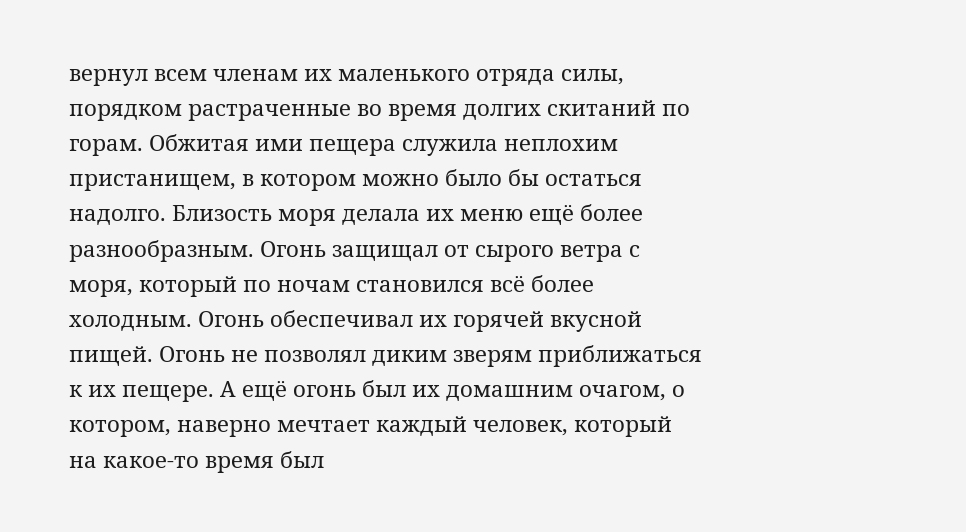вернул всем членам их маленького отряда силы, порядком растраченные во время долгих скитаний по горам. Обжитая ими пещера служила неплохим пристанищем, в котором можно было бы остаться надолго. Близость моря делала их меню ещё более разнообразным. Огонь защищал от сырого ветра с моря, который по ночам становился всё более холодным. Огонь обеспечивал их горячей вкусной пищей. Огонь не позволял диким зверям приближаться к их пещере. А ещё огонь был их домашним очагом, о котором, наверно мечтает каждый человек, который на какое-то время был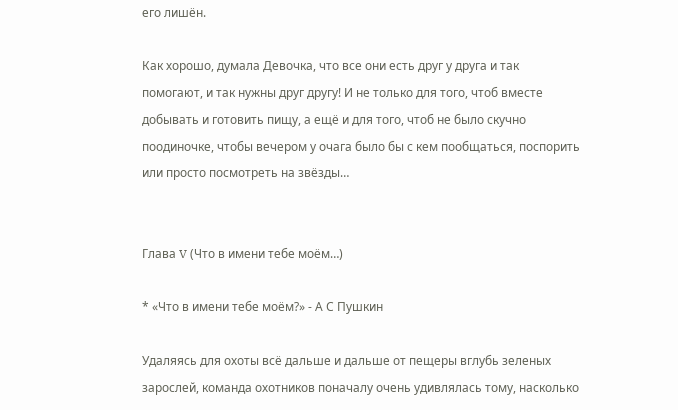его лишён.

Как хорошо, думала Девочка, что все они есть друг у друга и так помогают, и так нужны друг другу! И не только для того, чтоб вместе добывать и готовить пищу, а ещё и для того, чтоб не было скучно поодиночке, чтобы вечером у очага было бы с кем пообщаться, поспорить или просто посмотреть на звёзды…


Глава V (Что в имени тебе моём…)

* «Что в имени тебе моём?» - А С Пушкин

Удаляясь для охоты всё дальше и дальше от пещеры вглубь зеленых зарослей, команда охотников поначалу очень удивлялась тому, насколько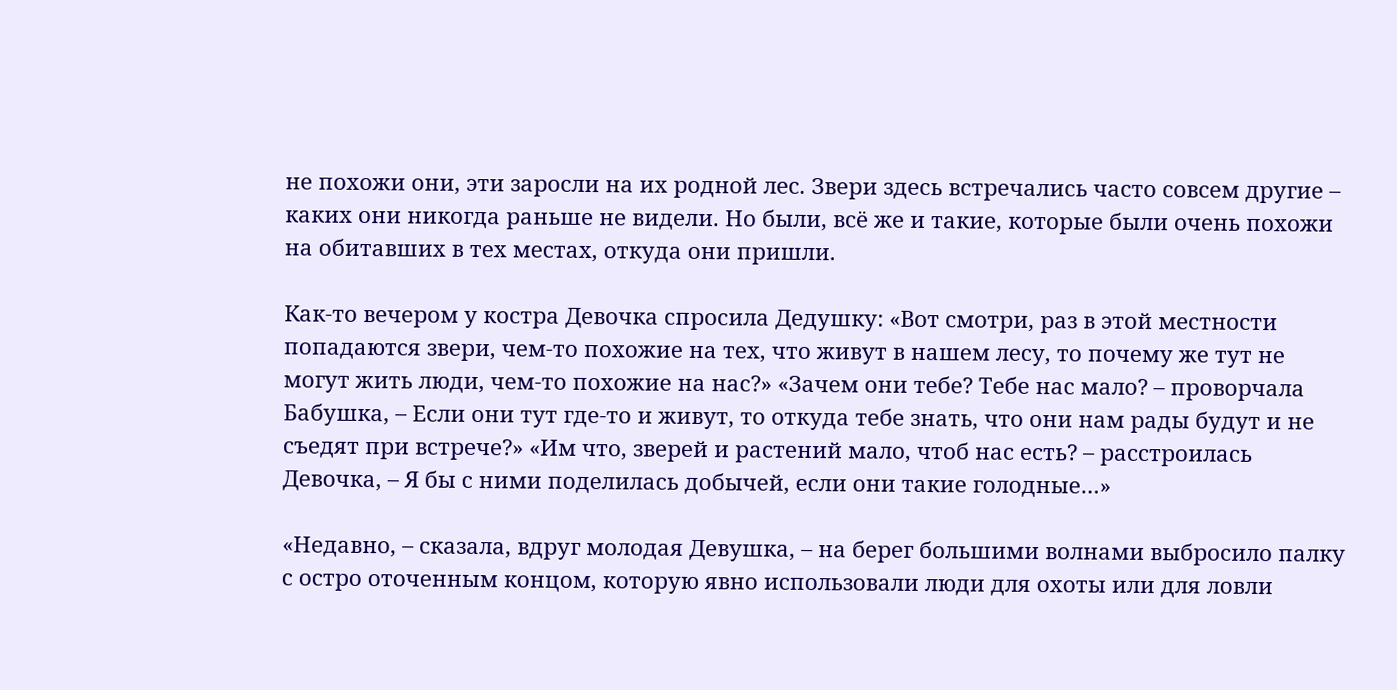не похожи они, эти заросли на их родной лес. Звери здесь встречались часто совсем другие – каких они никогда раньше не видели. Но были, всё же и такие, которые были очень похожи на обитавших в тех местах, откуда они пришли.

Как-то вечером у костра Девочка спросила Дедушку: «Вот смотри, раз в этой местности попадаются звери, чем-то похожие на тех, что живут в нашем лесу, то почему же тут не могут жить люди, чем-то похожие на нас?» «Зачем они тебе? Тебе нас мало? – проворчала Бабушка, – Если они тут где-то и живут, то откуда тебе знать, что они нам рады будут и не съедят при встрече?» «Им что, зверей и растений мало, чтоб нас есть? – расстроилась Девочка, – Я бы с ними поделилась добычей, если они такие голодные…»

«Недавно, – сказала, вдруг молодая Девушка, – на берег большими волнами выбросило палку с остро оточенным концом, которую явно использовали люди для охоты или для ловли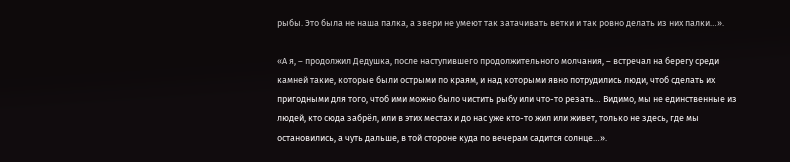рыбы. Это была не наша палка, а звери не умеют так затачивать ветки и так ровно делать из них палки…».

«А я, – продолжил Дедушка, после наступившего продолжительного молчания, – встречал на берегу среди камней такие, которые были острыми по краям, и над которыми явно потрудились люди, чтоб сделать их пригодными для того, чтоб ими можно было чистить рыбу или что-то резать… Видимо, мы не единственные из людей, кто сюда забрёл, или в этих местах и до нас уже кто-то жил или живет, только не здесь, где мы остановились, а чуть дальше, в той стороне куда по вечерам садится солнце…».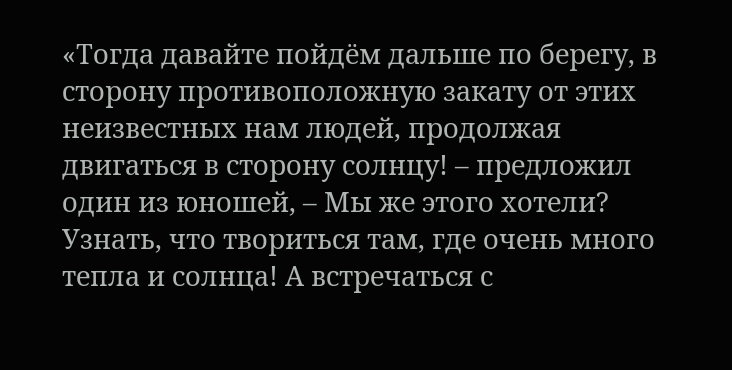«Тогда давайте пойдём дальше по берегу, в сторону противоположную закату от этих неизвестных нам людей, продолжая двигаться в сторону солнцу! – предложил один из юношей, – Мы же этого хотели? Узнать, что твориться там, где очень много тепла и солнца! А встречаться с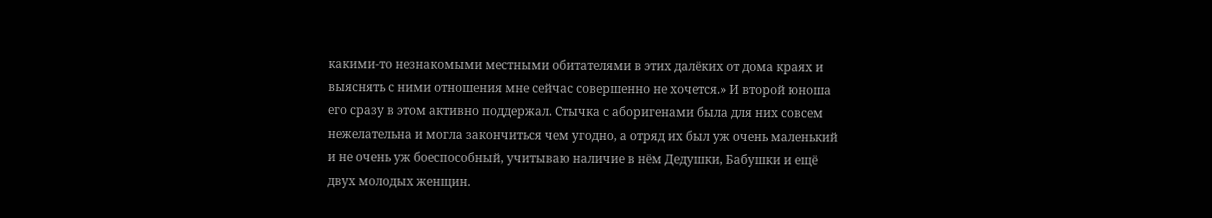какими-то незнакомыми местными обитателями в этих далёких от дома краях и выяснять с ними отношения мне сейчас совершенно не хочется.» И второй юноша его сразу в этом активно поддержал. Стычка с аборигенами была для них совсем нежелательна и могла закончиться чем угодно, а отряд их был уж очень маленький и не очень уж боеспособный, учитываю наличие в нём Дедушки, Бабушки и ещё двух молодых женщин.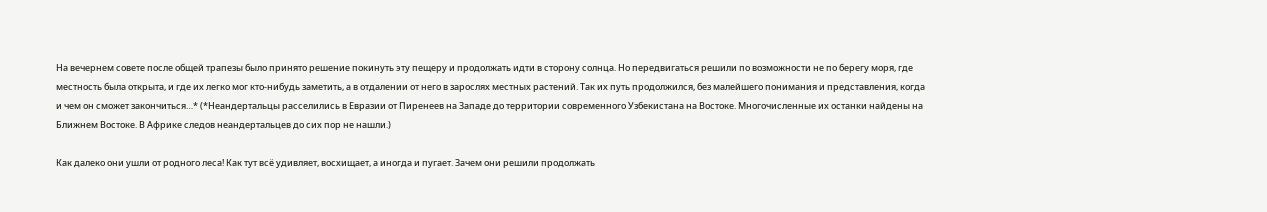На вечернем совете после общей трапезы было принято решение покинуть эту пещеру и продолжать идти в сторону солнца. Но передвигаться решили по возможности не по берегу моря, где местность была открыта, и где их легко мог кто-нибудь заметить, а в отдалении от него в зарослях местных растений. Так их путь продолжился, без малейшего понимания и представления, когда и чем он сможет закончиться…* (*Неандертальцы расселились в Евразии от Пиренеев на Западе до территории современного Узбекистана на Востоке. Многочисленные их останки найдены на Ближнем Востоке. В Африке следов неандертальцев до сих пор не нашли.)

Как далеко они ушли от родного леса! Как тут всё удивляет, восхищает, а иногда и пугает. Зачем они решили продолжать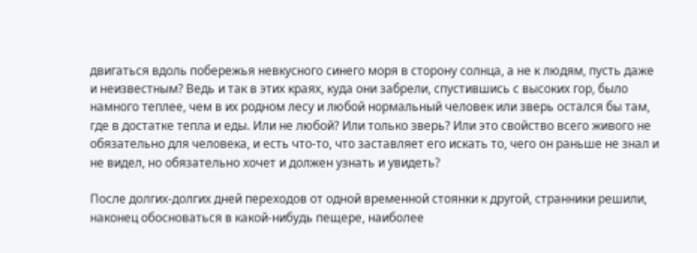двигаться вдоль побережья невкусного синего моря в сторону солнца, а не к людям, пусть даже и неизвестным? Ведь и так в этих краях, куда они забрели, спустившись с высоких гор, было намного теплее, чем в их родном лесу и любой нормальный человек или зверь остался бы там, где в достатке тепла и еды. Или не любой? Или только зверь? Или это свойство всего живого не обязательно для человека, и есть что-то, что заставляет его искать то, чего он раньше не знал и не видел, но обязательно хочет и должен узнать и увидеть?

После долгих-долгих дней переходов от одной временной стоянки к другой, странники решили, наконец обосноваться в какой-нибудь пещере, наиболее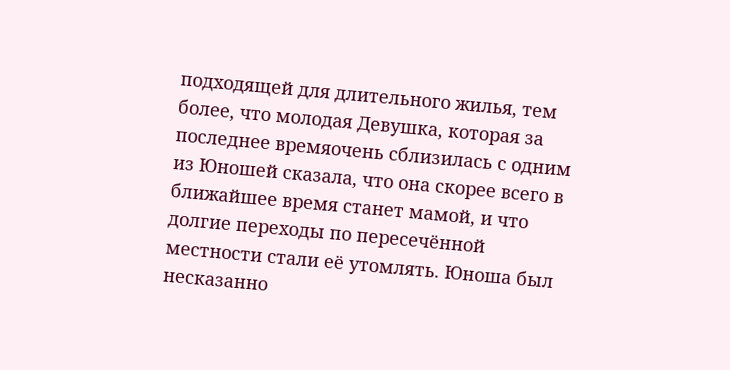подходящей для длительного жилья, тем более, что молодая Девушка, которая за последнее времяочень сблизилась с одним из Юношей сказала, что она скорее всего в ближайшее время станет мамой, и что долгие переходы по пересечённой местности стали её утомлять. Юноша был несказанно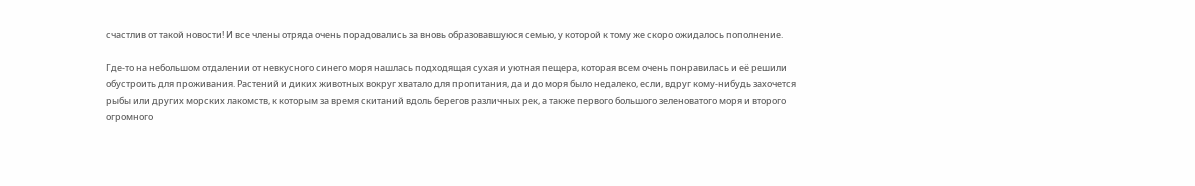счастлив от такой новости! И все члены отряда очень порадовались за вновь образовавшуюся семью, у которой к тому же скоро ожидалось пополнение.

Где-то на небольшом отдалении от невкусного синего моря нашлась подходящая сухая и уютная пещера, которая всем очень понравилась и её решили обустроить для проживания. Растений и диких животных вокруг хватало для пропитания, да и до моря было недалеко, если, вдруг кому-нибудь захочется рыбы или других морских лакомств, к которым за время скитаний вдоль берегов различных рек, а также первого большого зеленоватого моря и второго огромного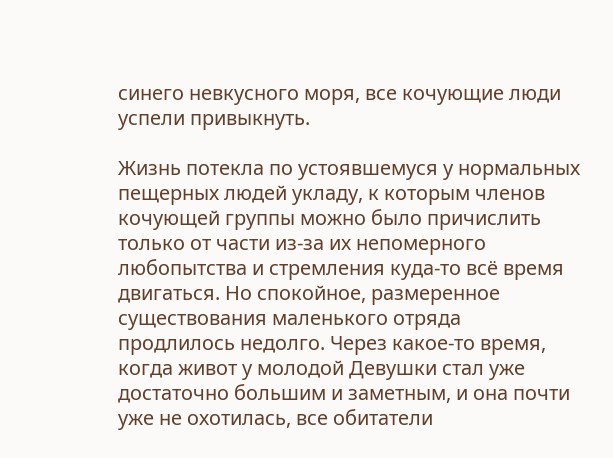синего невкусного моря, все кочующие люди успели привыкнуть.

Жизнь потекла по устоявшемуся у нормальных пещерных людей укладу, к которым членов кочующей группы можно было причислить только от части из-за их непомерного любопытства и стремления куда-то всё время двигаться. Но спокойное, размеренное существования маленького отряда продлилось недолго. Через какое-то время, когда живот у молодой Девушки стал уже достаточно большим и заметным, и она почти уже не охотилась, все обитатели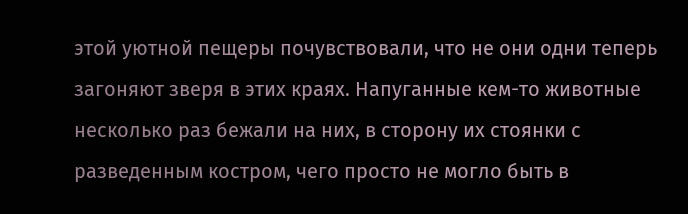этой уютной пещеры почувствовали, что не они одни теперь загоняют зверя в этих краях. Напуганные кем-то животные несколько раз бежали на них, в сторону их стоянки с разведенным костром, чего просто не могло быть в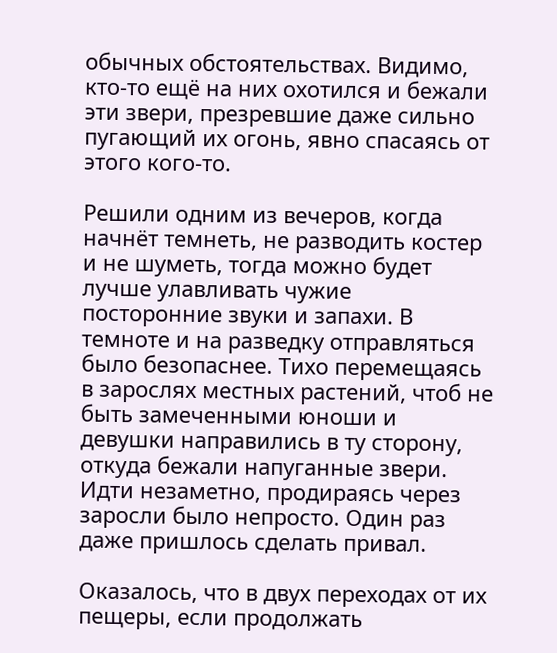обычных обстоятельствах. Видимо, кто-то ещё на них охотился и бежали эти звери, презревшие даже сильно пугающий их огонь, явно спасаясь от этого кого-то.

Решили одним из вечеров, когда начнёт темнеть, не разводить костер и не шуметь, тогда можно будет лучше улавливать чужие посторонние звуки и запахи. В темноте и на разведку отправляться было безопаснее. Тихо перемещаясь в зарослях местных растений, чтоб не быть замеченными юноши и девушки направились в ту сторону, откуда бежали напуганные звери. Идти незаметно, продираясь через заросли было непросто. Один раз даже пришлось сделать привал.

Оказалось, что в двух переходах от их пещеры, если продолжать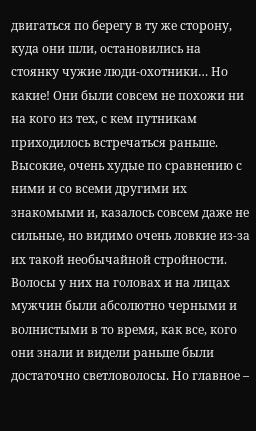двигаться по берегу в ту же сторону, куда они шли, остановились на стоянку чужие люди-охотники… Но какие! Они были совсем не похожи ни на кого из тех, с кем путникам приходилось встречаться раньше. Высокие, очень худые по сравнению с ними и со всеми другими их знакомыми и, казалось совсем даже не сильные, но видимо очень ловкие из-за их такой необычайной стройности. Волосы у них на головах и на лицах мужчин были абсолютно черными и волнистыми в то время, как все, кого они знали и видели раньше были достаточно светловолосы. Но главное –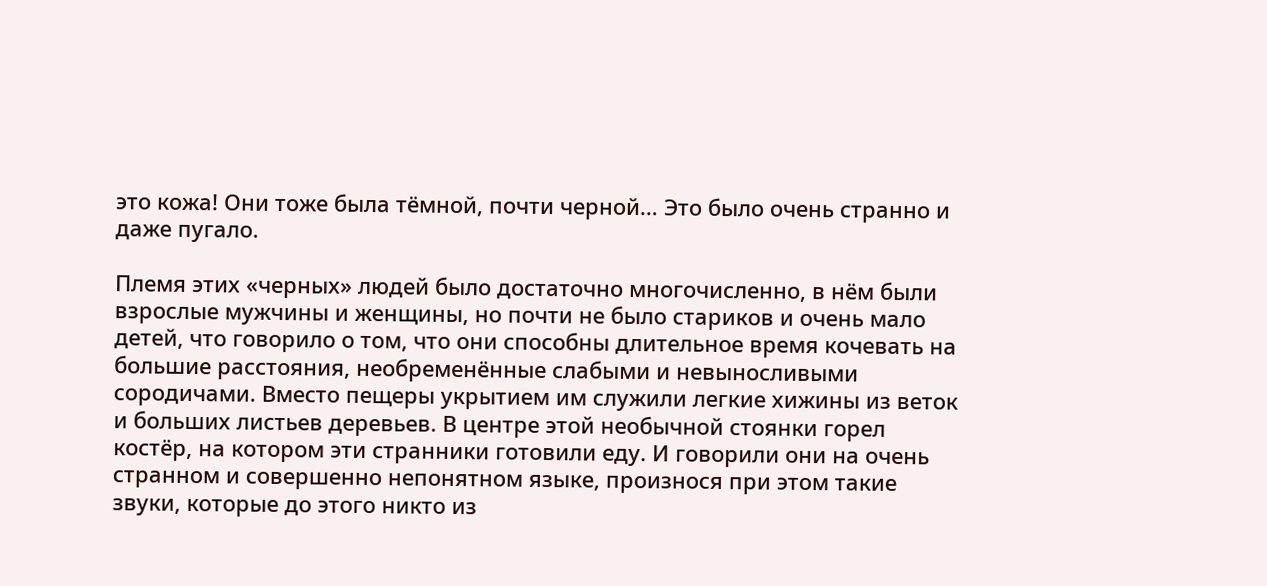это кожа! Они тоже была тёмной, почти черной… Это было очень странно и даже пугало.

Племя этих «черных» людей было достаточно многочисленно, в нём были взрослые мужчины и женщины, но почти не было стариков и очень мало детей, что говорило о том, что они способны длительное время кочевать на большие расстояния, необременённые слабыми и невыносливыми сородичами. Вместо пещеры укрытием им служили легкие хижины из веток и больших листьев деревьев. В центре этой необычной стоянки горел костёр, на котором эти странники готовили еду. И говорили они на очень странном и совершенно непонятном языке, произнося при этом такие звуки, которые до этого никто из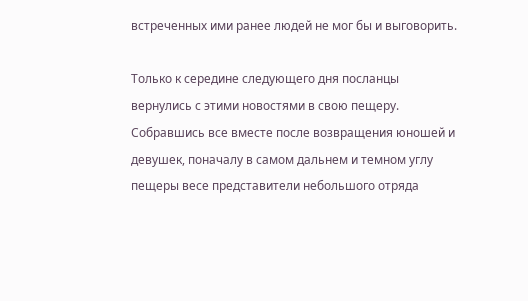встреченных ими ранее людей не мог бы и выговорить.

Только к середине следующего дня посланцы вернулись с этими новостями в свою пещеру. Собравшись все вместе после возвращения юношей и девушек, поначалу в самом дальнем и темном углу пещеры весе представители небольшого отряда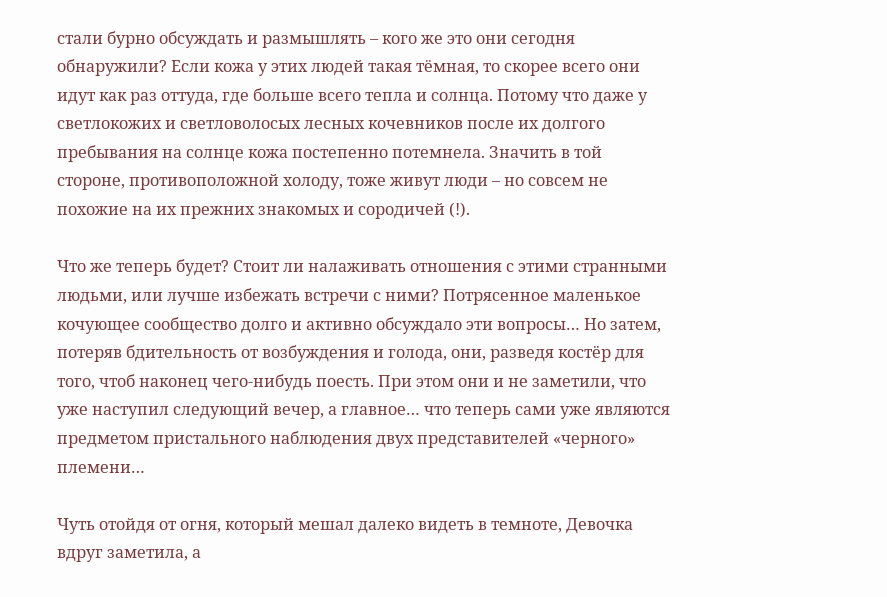стали бурно обсуждать и размышлять – кого же это они сегодня обнаружили? Если кожа у этих людей такая тёмная, то скорее всего они идут как раз оттуда, где больше всего тепла и солнца. Потому что даже у светлокожих и светловолосых лесных кочевников после их долгого пребывания на солнце кожа постепенно потемнела. Значить в той стороне, противоположной холоду, тоже живут люди – но совсем не похожие на их прежних знакомых и сородичей (!).

Что же теперь будет? Стоит ли налаживать отношения с этими странными людьми, или лучше избежать встречи с ними? Потрясенное маленькое кочующее сообщество долго и активно обсуждало эти вопросы… Но затем, потеряв бдительность от возбуждения и голода, они, разведя костёр для того, чтоб наконец чего-нибудь поесть. При этом они и не заметили, что уже наступил следующий вечер, а главное… что теперь сами уже являются предметом пристального наблюдения двух представителей «черного» племени…

Чуть отойдя от огня, который мешал далеко видеть в темноте, Девочка вдруг заметила, а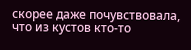скорее даже почувствовала, что из кустов кто-то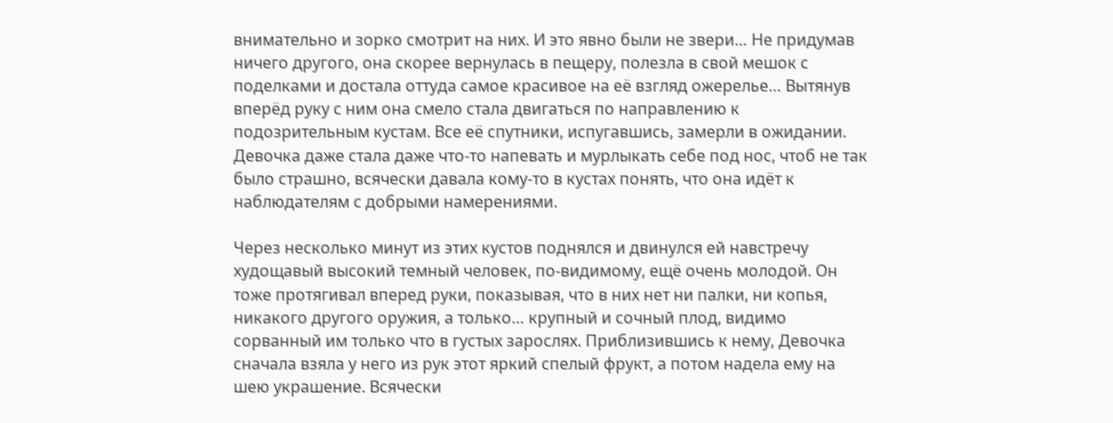внимательно и зорко смотрит на них. И это явно были не звери… Не придумав ничего другого, она скорее вернулась в пещеру, полезла в свой мешок с поделками и достала оттуда самое красивое на её взгляд ожерелье… Вытянув вперёд руку с ним она смело стала двигаться по направлению к подозрительным кустам. Все её спутники, испугавшись, замерли в ожидании. Девочка даже стала даже что-то напевать и мурлыкать себе под нос, чтоб не так было страшно, всячески давала кому-то в кустах понять, что она идёт к наблюдателям с добрыми намерениями.

Через несколько минут из этих кустов поднялся и двинулся ей навстречу худощавый высокий темный человек, по-видимому, ещё очень молодой. Он тоже протягивал вперед руки, показывая, что в них нет ни палки, ни копья, никакого другого оружия, а только… крупный и сочный плод, видимо сорванный им только что в густых зарослях. Приблизившись к нему, Девочка сначала взяла у него из рук этот яркий спелый фрукт, а потом надела ему на шею украшение. Всячески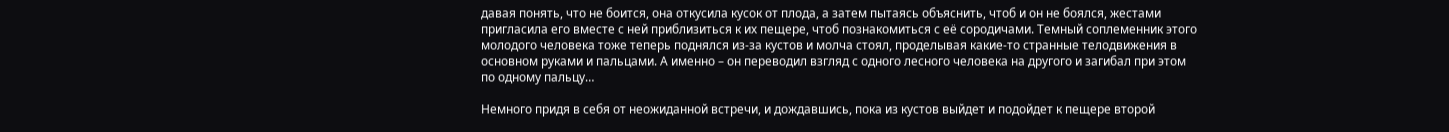давая понять, что не боится, она откусила кусок от плода, а затем пытаясь объяснить, чтоб и он не боялся, жестами пригласила его вместе с ней приблизиться к их пещере, чтоб познакомиться с её сородичами. Темный соплеменник этого молодого человека тоже теперь поднялся из-за кустов и молча стоял, проделывая какие-то странные телодвижения в основном руками и пальцами. А именно – он переводил взгляд с одного лесного человека на другого и загибал при этом по одному пальцу…

Немного придя в себя от неожиданной встречи, и дождавшись, пока из кустов выйдет и подойдет к пещере второй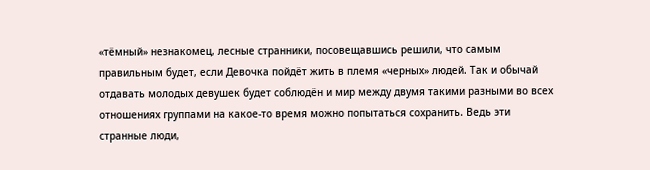«тёмный» незнакомец, лесные странники, посовещавшись решили, что самым правильным будет, если Девочка пойдёт жить в племя «черных» людей. Так и обычай отдавать молодых девушек будет соблюдён и мир между двумя такими разными во всех отношениях группами на какое-то время можно попытаться сохранить. Ведь эти странные люди,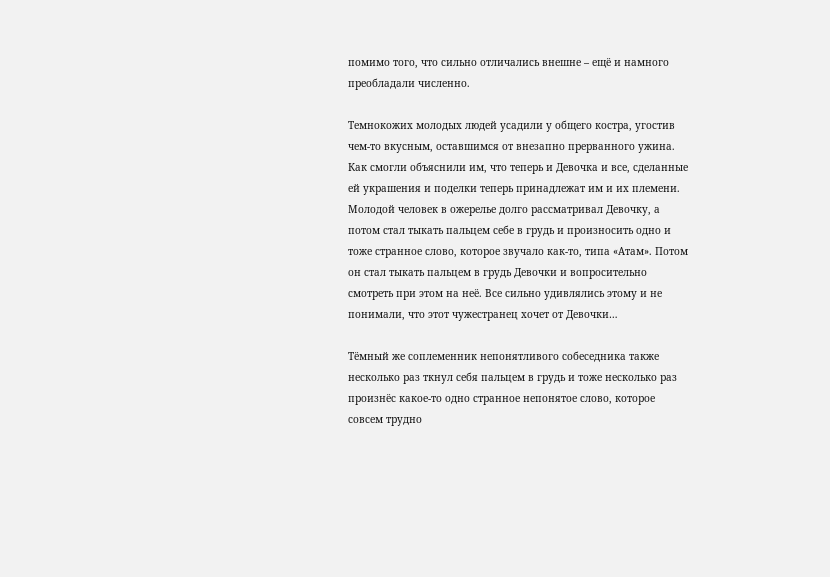помимо того, что сильно отличались внешне – ещё и намного преобладали численно.

Темнокожих молодых людей усадили у общего костра, угостив чем-то вкусным, оставшимся от внезапно прерванного ужина. Как смогли объяснили им, что теперь и Девочка и все, сделанные ей украшения и поделки теперь принадлежат им и их племени. Молодой человек в ожерелье долго рассматривал Девочку, а потом стал тыкать пальцем себе в грудь и произносить одно и тоже странное слово, которое звучало как-то, типа «Атам». Потом он стал тыкать пальцем в грудь Девочки и вопросительно смотреть при этом на неё. Все сильно удивлялись этому и не понимали, что этот чужестранец хочет от Девочки…

Тёмный же соплеменник непонятливого собеседника также несколько раз ткнул себя пальцем в грудь и тоже несколько раз произнёс какое-то одно странное непонятое слово, которое совсем трудно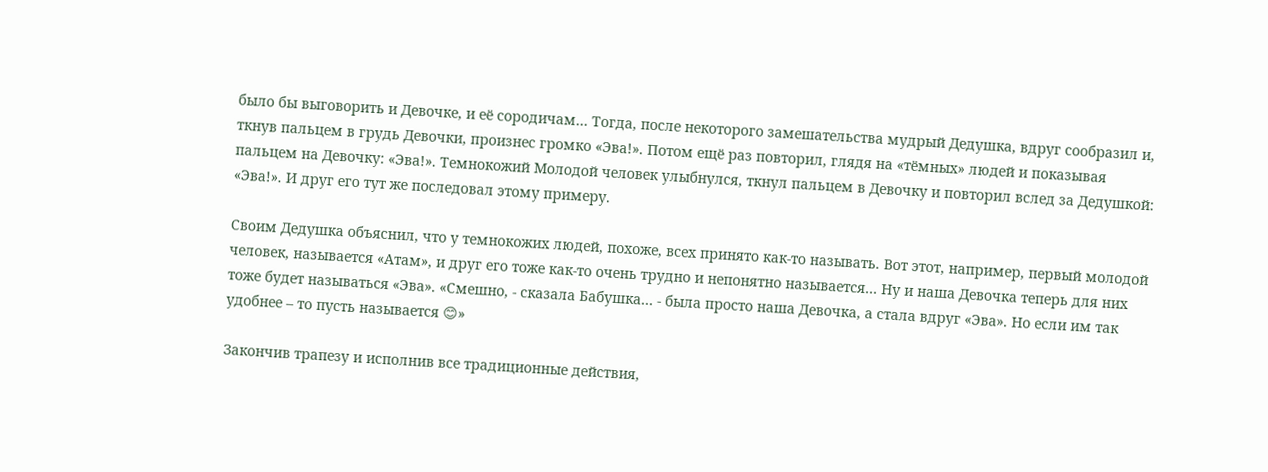было бы выговорить и Девочке, и её сородичам… Тогда, после некоторого замешательства мудрый Дедушка, вдруг сообразил и, ткнув пальцем в грудь Девочки, произнес громко «Эва!». Потом ещё раз повторил, глядя на «тёмных» людей и показывая пальцем на Девочку: «Эва!». Темнокожий Молодой человек улыбнулся, ткнул пальцем в Девочку и повторил вслед за Дедушкой: «Эва!». И друг его тут же последовал этому примеру.

Своим Дедушка объяснил, что у темнокожих людей, похоже, всех принято как-то называть. Вот этот, например, первый молодой человек, называется «Атам», и друг его тоже как-то очень трудно и непонятно называется… Ну и наша Девочка теперь для них тоже будет называться «Эва». «Смешно, - сказала Бабушка… - была просто наша Девочка, а стала вдруг «Эва». Но если им так удобнее – то пусть называется 😊»

Закончив трапезу и исполнив все традиционные действия,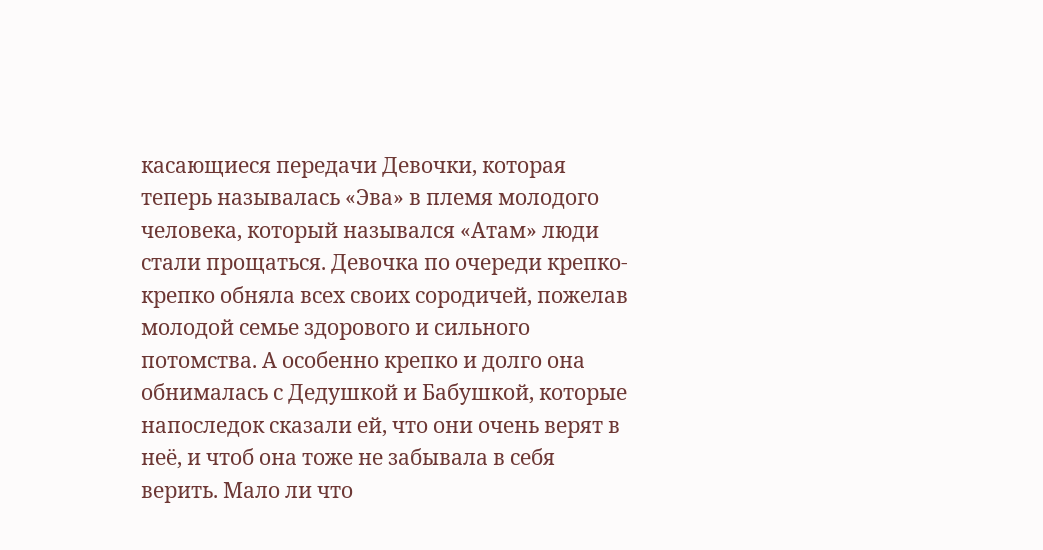касающиеся передачи Девочки, которая теперь называлась «Эва» в племя молодого человека, который назывался «Атам» люди стали прощаться. Девочка по очереди крепко-крепко обняла всех своих сородичей, пожелав молодой семье здорового и сильного потомства. А особенно крепко и долго она обнималась с Дедушкой и Бабушкой, которые напоследок сказали ей, что они очень верят в неё, и чтоб она тоже не забывала в себя верить. Мало ли что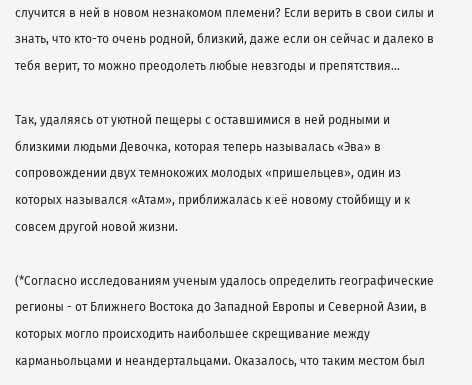случится в ней в новом незнакомом племени? Если верить в свои силы и знать, что кто-то очень родной, близкий, даже если он сейчас и далеко в тебя верит, то можно преодолеть любые невзгоды и препятствия…

Так, удаляясь от уютной пещеры с оставшимися в ней родными и близкими людьми Девочка, которая теперь называлась «Эва» в сопровождении двух темнокожих молодых «пришельцев», один из которых назывался «Атам», приближалась к её новому стойбищу и к совсем другой новой жизни.

(*Согласно исследованиям ученым удалось определить географические регионы - от Ближнего Востока до Западной Европы и Северной Азии, в которых могло происходить наибольшее скрещивание между карманьольцами и неандертальцами. Оказалось, что таким местом был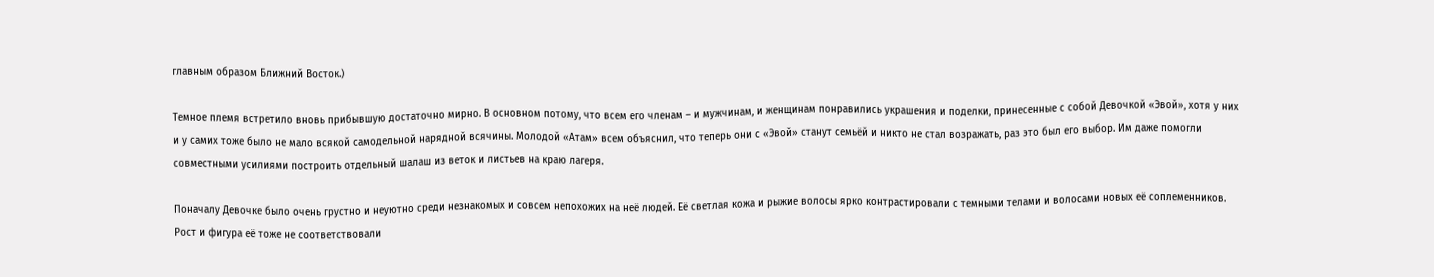главным образом Ближний Восток.)

Темное племя встретило вновь прибывшую достаточно мирно. В основном потому, что всем его членам – и мужчинам, и женщинам понравились украшения и поделки, принесенные с собой Девочкой «Эвой», хотя у них и у самих тоже было не мало всякой самодельной нарядной всячины. Молодой «Атам» всем объяснил, что теперь они с «Эвой» станут семьёй и никто не стал возражать, раз это был его выбор. Им даже помогли совместными усилиями построить отдельный шалаш из веток и листьев на краю лагеря.

Поначалу Девочке было очень грустно и неуютно среди незнакомых и совсем непохожих на неё людей. Её светлая кожа и рыжие волосы ярко контрастировали с темными телами и волосами новых её соплеменников. Рост и фигура её тоже не соответствовали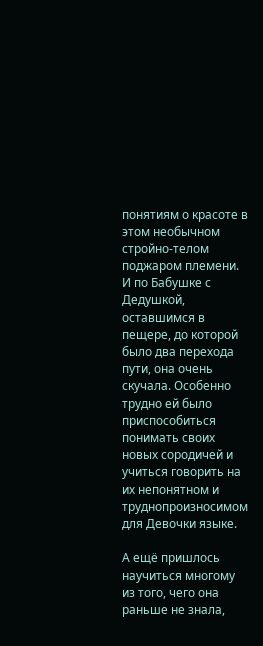понятиям о красоте в этом необычном стройно-телом поджаром племени. И по Бабушке с Дедушкой, оставшимся в пещере, до которой было два перехода пути, она очень скучала. Особенно трудно ей было приспособиться понимать своих новых сородичей и учиться говорить на их непонятном и труднопроизносимом для Девочки языке.

А ещё пришлось научиться многому из того, чего она раньше не знала,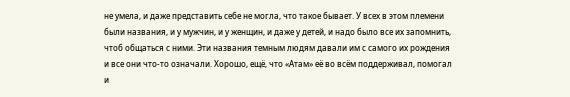не умела, и даже представить себе не могла, что такое бывает. У всех в этом племени были названия, и у мужчин, и у женщин, и даже у детей, и надо было все их запомнить, чтоб общаться с ними. Эти названия темным людям давали им с самого их рождения и все они что-то означали. Хорошо, ещё, что «Атам» её во всём поддерживал, помогал и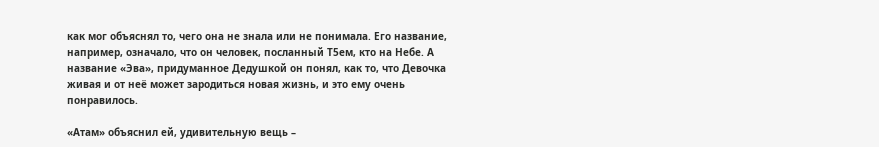как мог объяснял то, чего она не знала или не понимала. Его название, например, означало, что он человек, посланный Т5ем, кто на Небе. А название «Эва», придуманное Дедушкой он понял, как то, что Девочка живая и от неё может зародиться новая жизнь, и это ему очень понравилось.

«Атам» объяснил ей, удивительную вещь –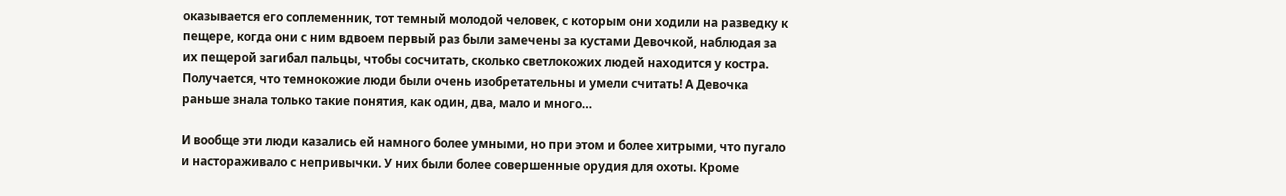оказывается его соплеменник, тот темный молодой человек, с которым они ходили на разведку к пещере, когда они с ним вдвоем первый раз были замечены за кустами Девочкой, наблюдая за их пещерой загибал пальцы, чтобы сосчитать, сколько светлокожих людей находится у костра. Получается, что темнокожие люди были очень изобретательны и умели считать! А Девочка раньше знала только такие понятия, как один, два, мало и много…

И вообще эти люди казались ей намного более умными, но при этом и более хитрыми, что пугало и настораживало с непривычки. У них были более совершенные орудия для охоты. Кроме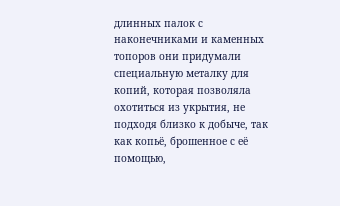длинных палок с наконечниками и каменных топоров они придумали специальную металку для копий, которая позволяла охотиться из укрытия, не подходя близко к добыче, так как копьё, брошенное с её помощью,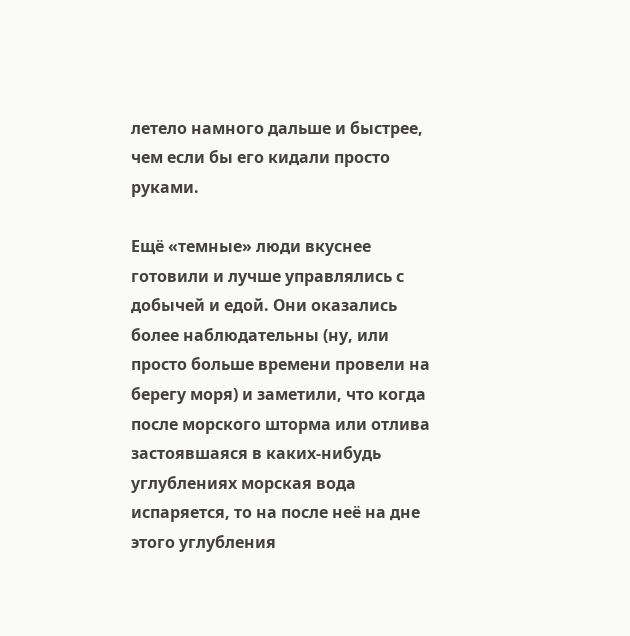летело намного дальше и быстрее, чем если бы его кидали просто руками.

Ещё «темные» люди вкуснее готовили и лучше управлялись с добычей и едой. Они оказались более наблюдательны (ну, или просто больше времени провели на берегу моря) и заметили, что когда после морского шторма или отлива застоявшаяся в каких-нибудь углублениях морская вода испаряется, то на после неё на дне этого углубления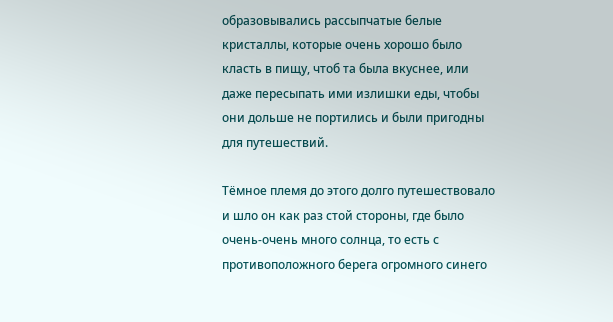образовывались рассыпчатые белые кристаллы, которые очень хорошо было класть в пищу, чтоб та была вкуснее, или даже пересыпать ими излишки еды, чтобы они дольше не портились и были пригодны для путешествий.

Тёмное племя до этого долго путешествовало и шло он как раз стой стороны, где было очень-очень много солнца, то есть с противоположного берега огромного синего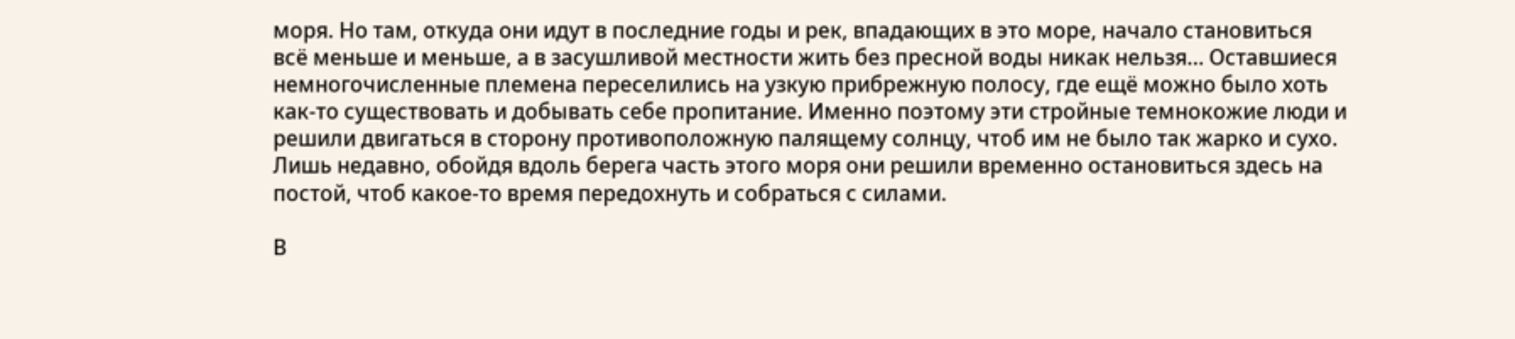моря. Но там, откуда они идут в последние годы и рек, впадающих в это море, начало становиться всё меньше и меньше, а в засушливой местности жить без пресной воды никак нельзя… Оставшиеся немногочисленные племена переселились на узкую прибрежную полосу, где ещё можно было хоть как-то существовать и добывать себе пропитание. Именно поэтому эти стройные темнокожие люди и решили двигаться в сторону противоположную палящему солнцу, чтоб им не было так жарко и сухо. Лишь недавно, обойдя вдоль берега часть этого моря они решили временно остановиться здесь на постой, чтоб какое-то время передохнуть и собраться с силами.

В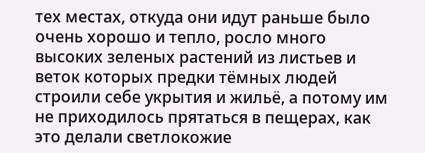тех местах, откуда они идут раньше было очень хорошо и тепло, росло много высоких зеленых растений из листьев и веток которых предки тёмных людей строили себе укрытия и жильё, а потому им не приходилось прятаться в пещерах, как это делали светлокожие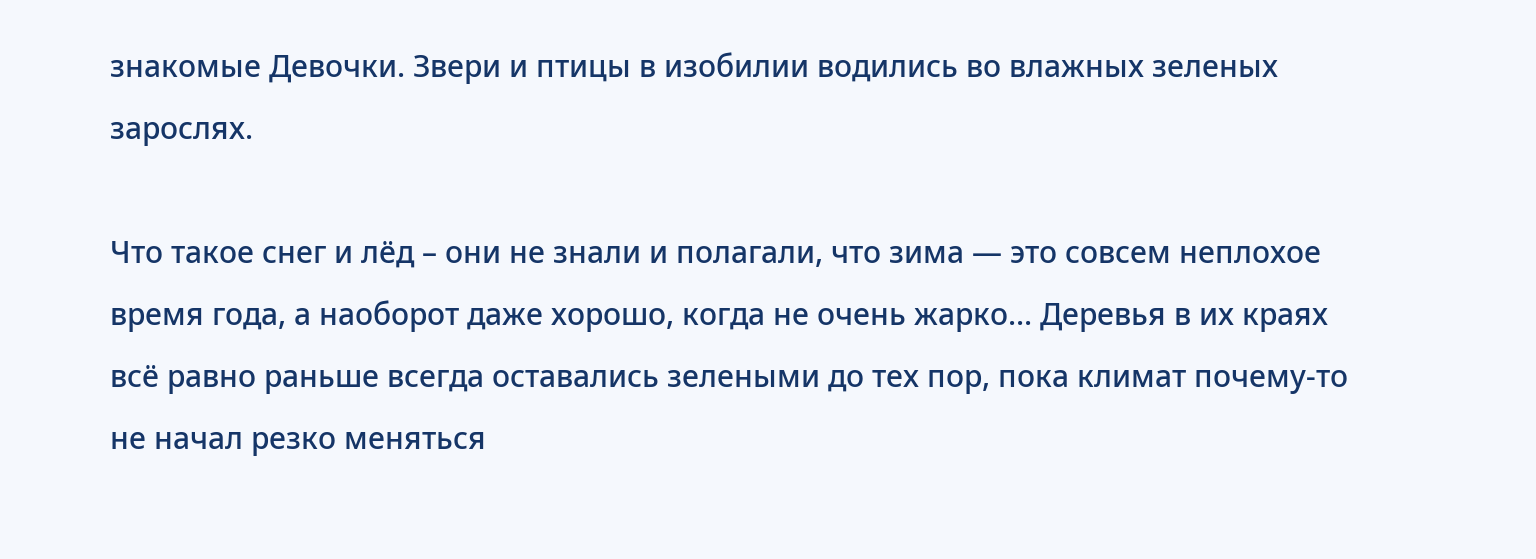знакомые Девочки. Звери и птицы в изобилии водились во влажных зеленых зарослях.

Что такое снег и лёд – они не знали и полагали, что зима — это совсем неплохое время года, а наоборот даже хорошо, когда не очень жарко... Деревья в их краях всё равно раньше всегда оставались зелеными до тех пор, пока климат почему-то не начал резко меняться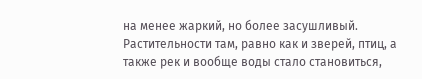на менее жаркий, но более засушливый. Растительности там, равно как и зверей, птиц, а также рек и вообще воды стало становиться,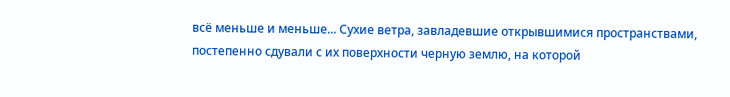всё меньше и меньше... Сухие ветра, завладевшие открывшимися пространствами, постепенно сдували с их поверхности черную землю, на которой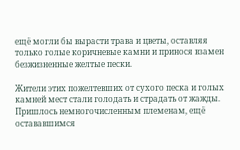ещё могли бы вырасти трава и цветы, оставляя только голые коричневые камни и принося взамен безжизненные желтые пески.

Жители этих пожелтевших от сухого песка и голых камней мест стали голодать и страдать от жажды. Пришлось немногочисленным племенам, ещё остававшимся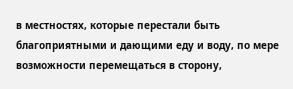в местностях, которые перестали быть благоприятными и дающими еду и воду, по мере возможности перемещаться в сторону,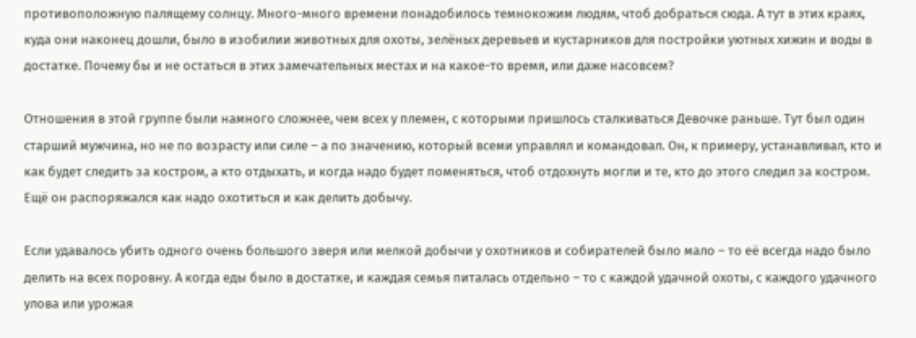противоположную палящему солнцу. Много-много времени понадобилось темнокожим людям, чтоб добраться сюда. А тут в этих краях, куда они наконец дошли, было в изобилии животных для охоты, зелёных деревьев и кустарников для постройки уютных хижин и воды в достатке. Почему бы и не остаться в этих замечательных местах и на какое-то время, или даже насовсем?

Отношения в этой группе были намного сложнее, чем всех у племен, с которыми пришлось сталкиваться Девочке раньше. Тут был один старший мужчина, но не по возрасту или силе – а по значению, который всеми управлял и командовал. Он, к примеру, устанавливал, кто и как будет следить за костром, а кто отдыхать, и когда надо будет поменяться, чтоб отдохнуть могли и те, кто до этого следил за костром. Ещё он распоряжался как надо охотиться и как делить добычу.

Если удавалось убить одного очень большого зверя или мелкой добычи у охотников и собирателей было мало – то её всегда надо было делить на всех поровну. А когда еды было в достатке, и каждая семья питалась отдельно – то с каждой удачной охоты, с каждого удачного улова или урожая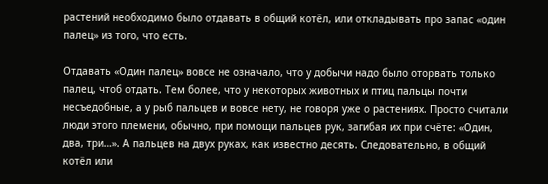растений необходимо было отдавать в общий котёл, или откладывать про запас «один палец» из того, что есть.

Отдавать «Один палец» вовсе не означало, что у добычи надо было оторвать только палец, чтоб отдать. Тем более, что у некоторых животных и птиц пальцы почти несъедобные, а у рыб пальцев и вовсе нету, не говоря уже о растениях. Просто считали люди этого племени, обычно, при помощи пальцев рук, загибая их при счёте: «Один, два, три…». А пальцев на двух руках, как известно десять. Следовательно, в общий котёл или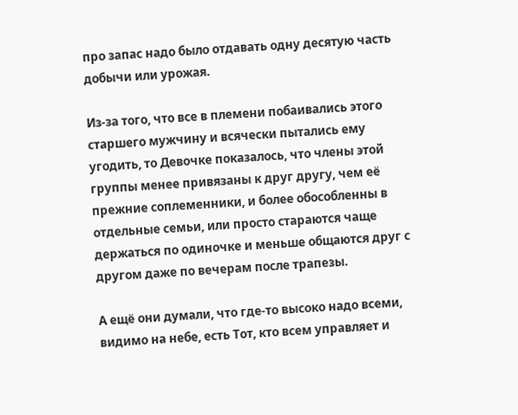про запас надо было отдавать одну десятую часть добычи или урожая.

Из-за того, что все в племени побаивались этого старшего мужчину и всячески пытались ему угодить, то Девочке показалось, что члены этой группы менее привязаны к друг другу, чем её прежние соплеменники, и более обособленны в отдельные семьи, или просто стараются чаще держаться по одиночке и меньше общаются друг с другом даже по вечерам после трапезы.

А ещё они думали, что где-то высоко надо всеми, видимо на небе, есть Тот, кто всем управляет и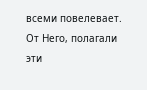всеми повелевает. От Него, полагали эти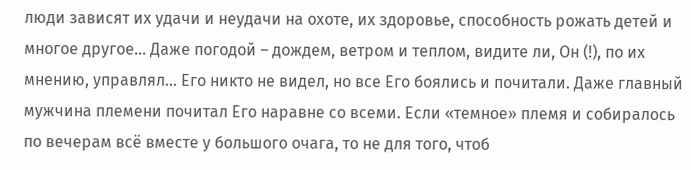люди зависят их удачи и неудачи на охоте, их здоровье, способность рожать детей и многое другое… Даже погодой – дождем, ветром и теплом, видите ли, Он (!), по их мнению, управлял… Его никто не видел, но все Его боялись и почитали. Даже главный мужчина племени почитал Его наравне со всеми. Если «темное» племя и собиралось по вечерам всё вместе у большого очага, то не для того, чтоб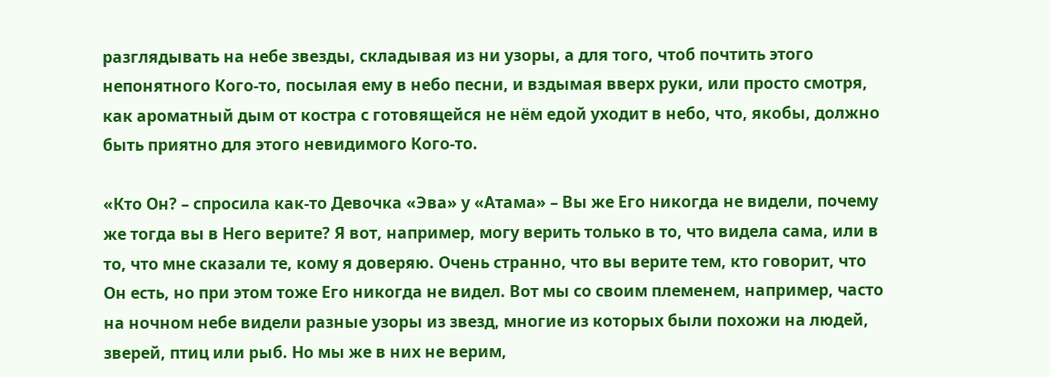разглядывать на небе звезды, складывая из ни узоры, а для того, чтоб почтить этого непонятного Кого-то, посылая ему в небо песни, и вздымая вверх руки, или просто смотря, как ароматный дым от костра с готовящейся не нём едой уходит в небо, что, якобы, должно быть приятно для этого невидимого Кого-то.

«Кто Он? – спросила как-то Девочка «Эва» у «Атама» – Вы же Его никогда не видели, почему же тогда вы в Него верите? Я вот, например, могу верить только в то, что видела сама, или в то, что мне сказали те, кому я доверяю. Очень странно, что вы верите тем, кто говорит, что Он есть, но при этом тоже Его никогда не видел. Вот мы со своим племенем, например, часто на ночном небе видели разные узоры из звезд, многие из которых были похожи на людей, зверей, птиц или рыб. Но мы же в них не верим,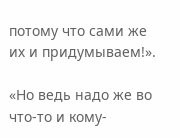потому что сами же их и придумываем!».

«Но ведь надо же во что-то и кому-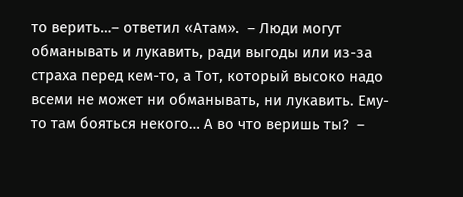то верить…– ответил «Атам».  – Люди могут обманывать и лукавить, ради выгоды или из-за страха перед кем-то, а Тот, который высоко надо всеми не может ни обманывать, ни лукавить. Ему-то там бояться некого… А во что веришь ты?  –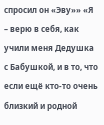спросил он «Эву»» «Я – верю в себя, как учили меня Дедушка с Бабушкой, и в то, что если ещё кто-то очень близкий и родной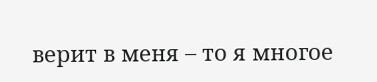верит в меня – то я многое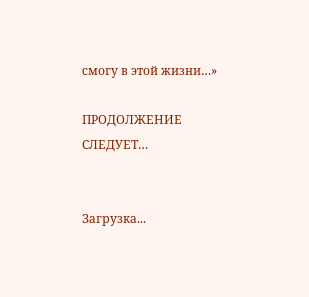смогу в этой жизни…»

ПРОДОЛЖЕНИЕ СЛЕДУЕТ…


Загрузка...